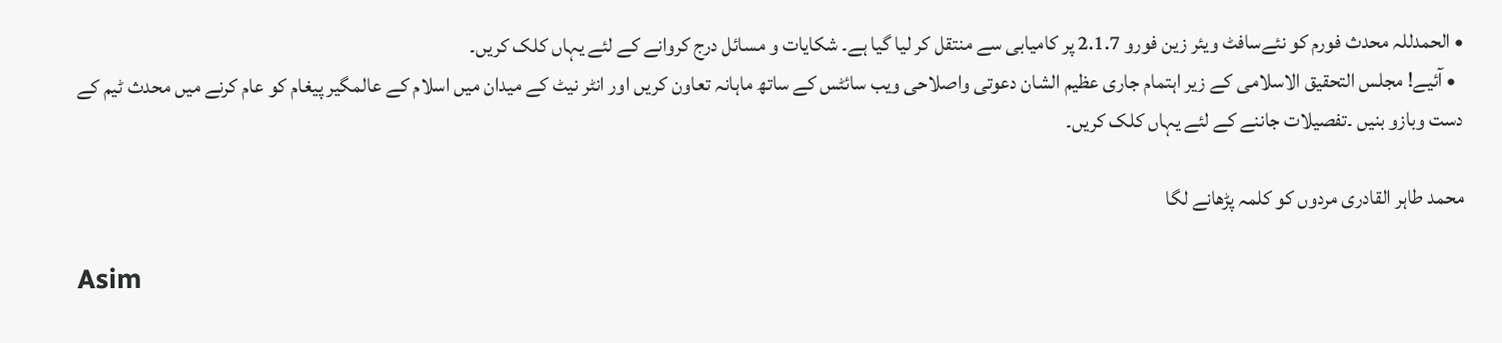• الحمدللہ محدث فورم کو نئےسافٹ ویئر زین فورو 2.1.7 پر کامیابی سے منتقل کر لیا گیا ہے۔ شکایات و مسائل درج کروانے کے لئے یہاں کلک کریں۔
  • آئیے! مجلس التحقیق الاسلامی کے زیر اہتمام جاری عظیم الشان دعوتی واصلاحی ویب سائٹس کے ساتھ ماہانہ تعاون کریں اور انٹر نیٹ کے میدان میں اسلام کے عالمگیر پیغام کو عام کرنے میں محدث ٹیم کے دست وبازو بنیں ۔تفصیلات جاننے کے لئے یہاں کلک کریں۔

محمد طاہر القادری مردوں کو کلمہ پڑھانے لگا

Asim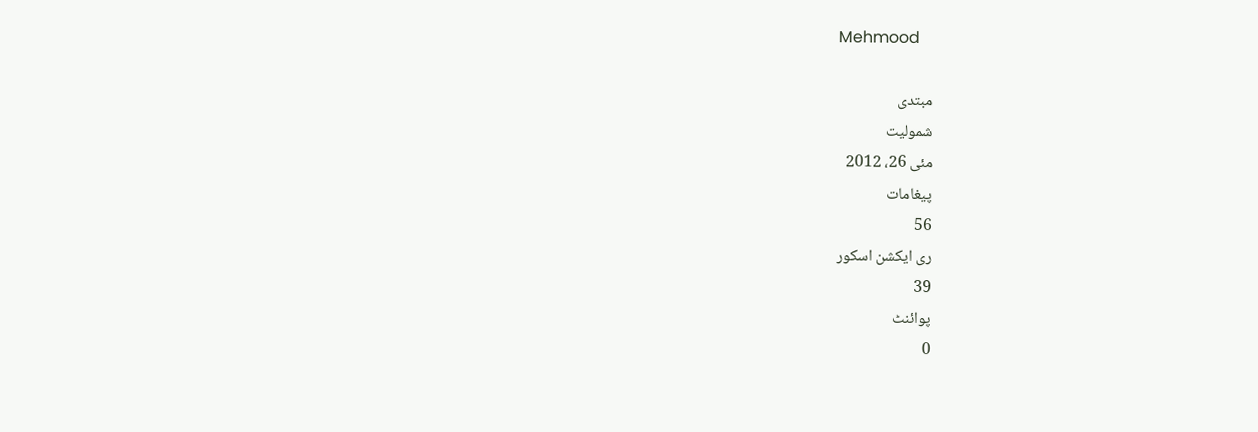Mehmood

مبتدی
شمولیت
مئی 26، 2012
پیغامات
56
ری ایکشن اسکور
39
پوائنٹ
0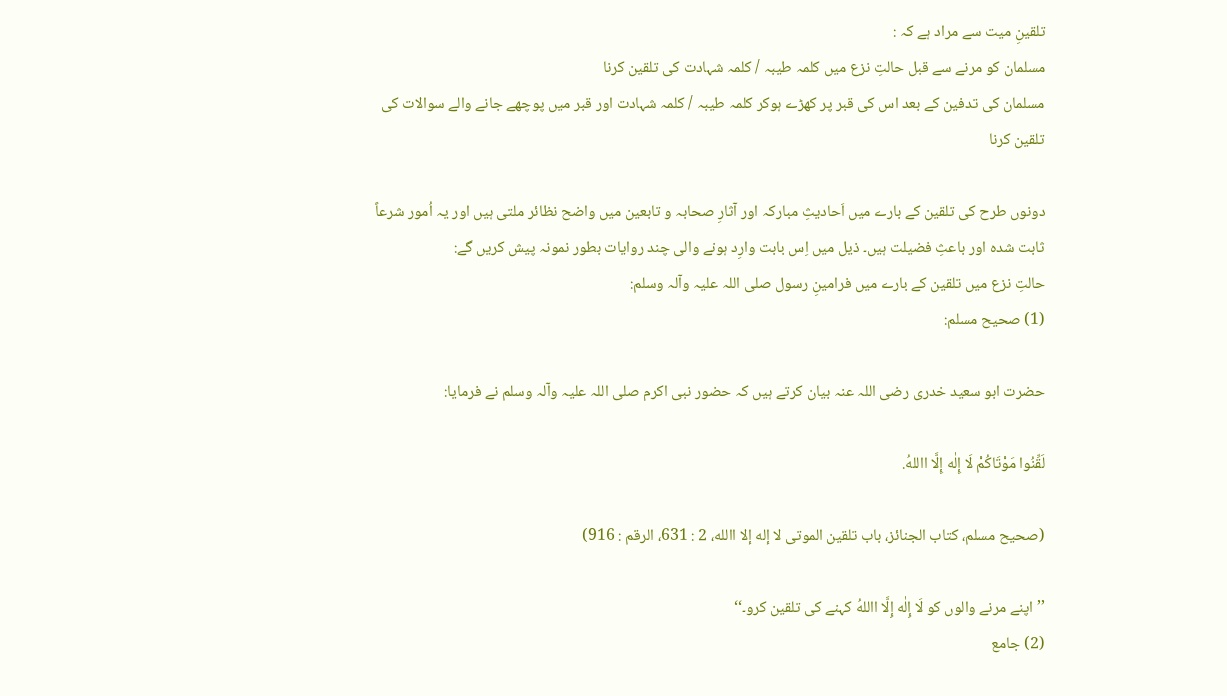تلقینِ میت سے مراد ہے کہ :
مسلمان کو مرنے سے قبل حالتِ نزع میں کلمہ طیبہ / کلمہ شہادت کی تلقین کرنا
مسلمان کی تدفین کے بعد اس کی قبر پر کھڑے ہوکر کلمہ طیبہ / کلمہ شہادت اور قبر میں پوچھے جانے والے سوالات کی تلقین کرنا

دونوں طرح کی تلقین کے بارے میں اَحادیثِ مبارکہ اور آثارِ صحابہ و تابعین میں واضح نظائر ملتی ہیں اور یہ اُمور شرعاً ثابت شدہ اور باعثِ فضیلت ہیں۔ ذیل میں اِس بابت وارِد ہونے والی چند روایات بطور نمونہ پیش کریں گے:
حالتِ نزع میں تلقین کے بارے میں فرامینِ رسول صلی اللہ علیہ وآلہ وسلم:
(1) صحیح مسلم:

حضرت ابو سعید خدری رضی اللہ عنہ بیان کرتے ہیں کہ حضور نبی اکرم صلی اللہ علیہ وآلہ وسلم نے فرمایا:

لَقِّنُوا مَوْتَاکُمْ لَا إِلٰه إِلَّا االلهُ.

(صحيح مسلم، کتاب الجنائز، باب تلقين الموتی لا إله إلا االله، 2 : 631، الرقم : 916)

’’اپنے مرنے والوں کو لَا إِلٰه إِلَّا االلهُ کہنے کی تلقین کرو۔‘‘
(2) جامع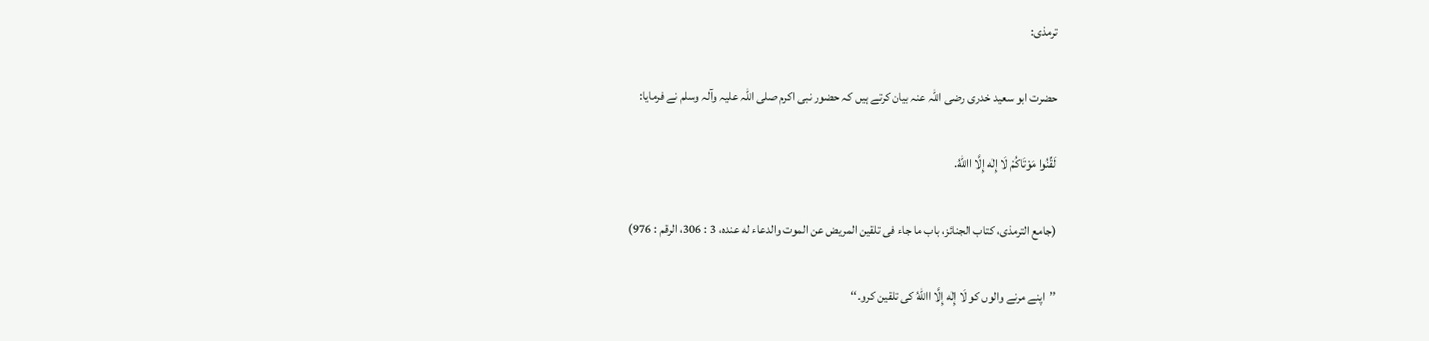ترمذی:

حضرت ابو سعید خدری رضی اللہ عنہ بیان کرتے ہیں کہ حضور نبی اکرم صلی اللہ علیہ وآلہ وسلم نے فرمایا:

لَقِّنُوا مَوْتَاکُمْ لَا إِلٰه إِلَّا االلهُ.

(جامع الترمذی، کتاب الجنائز، باب ما جاء فی تلقين المريض عن الموت والدعاء له عنده، 3 : 306، الرقم : 976)

’’اپنے مرنے والوں کو لَا إِلٰه إِلَّا االلهُ کی تلقین کرو۔‘‘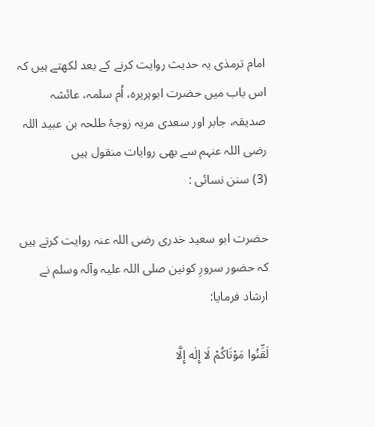امام ترمذی یہ حدیث روایت کرنے کے بعد لکھتے ہیں کہ اس باب میں حضرت ابوہریرہ، اُم سلمہ، عائشہ صدیقہ، جابر اور سعدی مریہ زوجۂ طلحہ بن عبید اللہ رضی اللہ عنہم سے بھی روایات منقول ہیں
(3) سنن نسائی :

حضرت ابو سعید خدری رضی اللہ عنہ روایت کرتے ہیں کہ حضور سرورِ کونین صلی اللہ علیہ وآلہ وسلم نے ارشاد فرمایا:

لَقِّنُوا مَوْتَاکُمْ لَا إِلٰه إِلَّا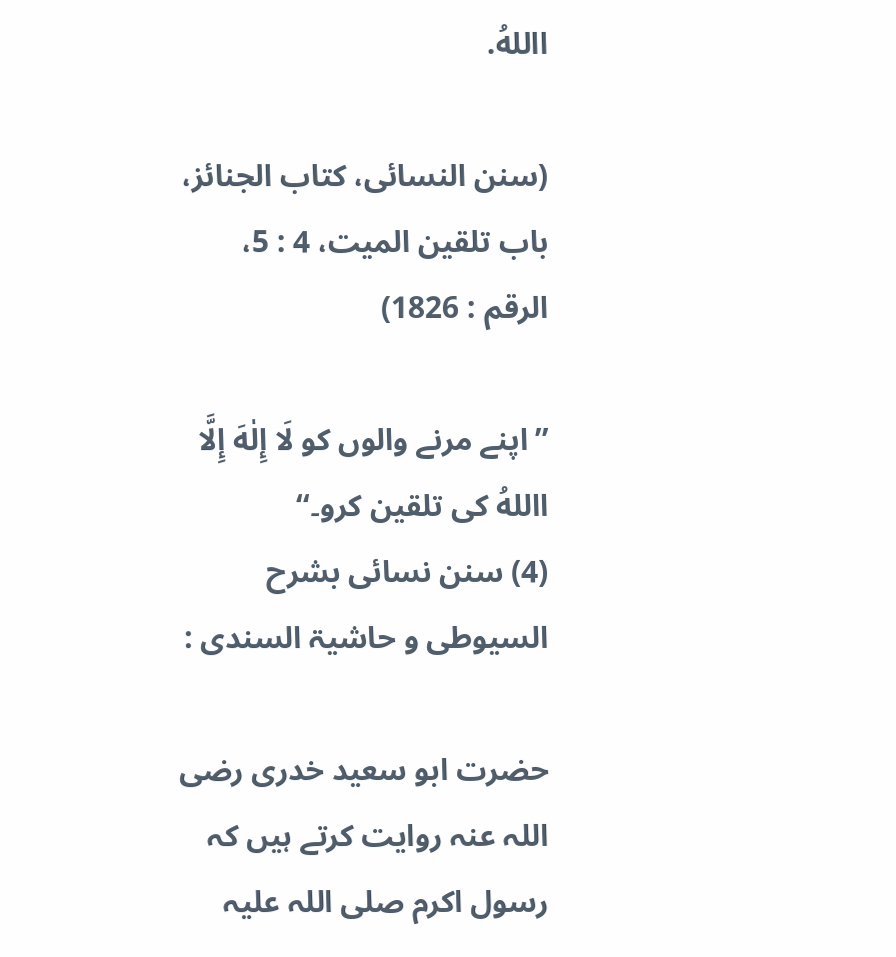االلهُ.

(سنن النسائی، کتاب الجنائز، باب تلقين الميت، 4 : 5، الرقم : 1826)

’’اپنے مرنے والوں کو لَا إِلٰهَ إِلَّا االلهُ کی تلقین کرو۔‘‘
(4) سنن نسائی بشرح السیوطی و حاشیۃ السندی :

حضرت ابو سعید خدری رضی اللہ عنہ روایت کرتے ہیں کہ رسول اکرم صلی اللہ علیہ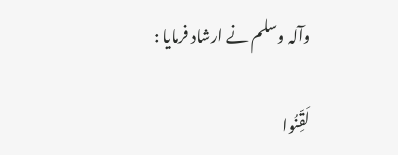وآلہ وسلم نے ارشاد فرمایا :

لَقِّنُوا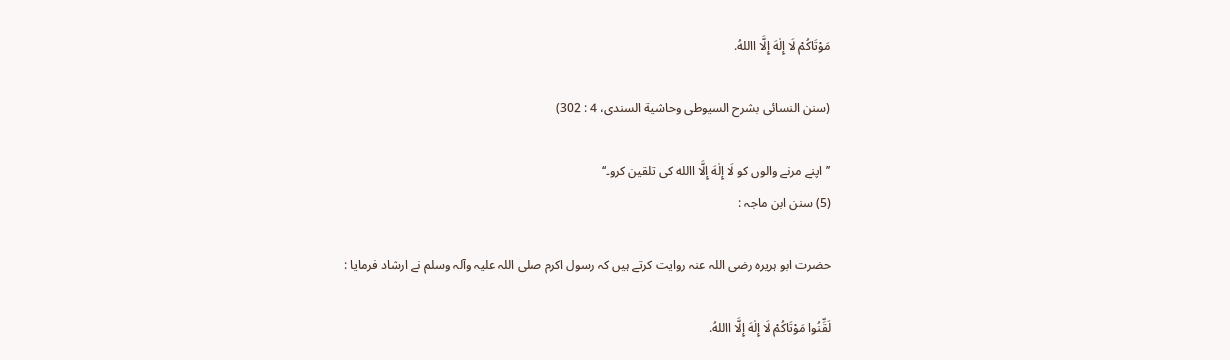مَوْتَاکُمْ لَا إِلٰهَ إِلَّا االلهُ.

(سنن النسائی بشرح السيوطی وحاشية السندی، 4 : 302)

’’اپنے مرنے والوں کو لَا إِلٰهَ إِلَّا االله کی تلقین کرو۔‘‘
(5) سنن ابن ماجہ :

حضرت ابو ہریرہ رضی اللہ عنہ روایت کرتے ہیں کہ رسول اکرم صلی اللہ علیہ وآلہ وسلم نے ارشاد فرمایا :

لَقِّنُوا مَوْتَاکُمْ لَا إِلٰهَ إِلَّا االلهُ.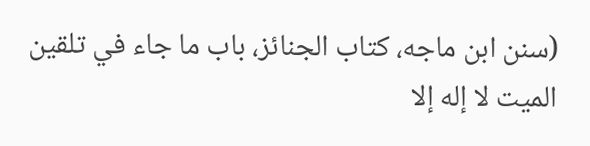(سنن ابن ماجه، کتاب الجنائز، باب ما جاء في تلقين الميت لا إله إلا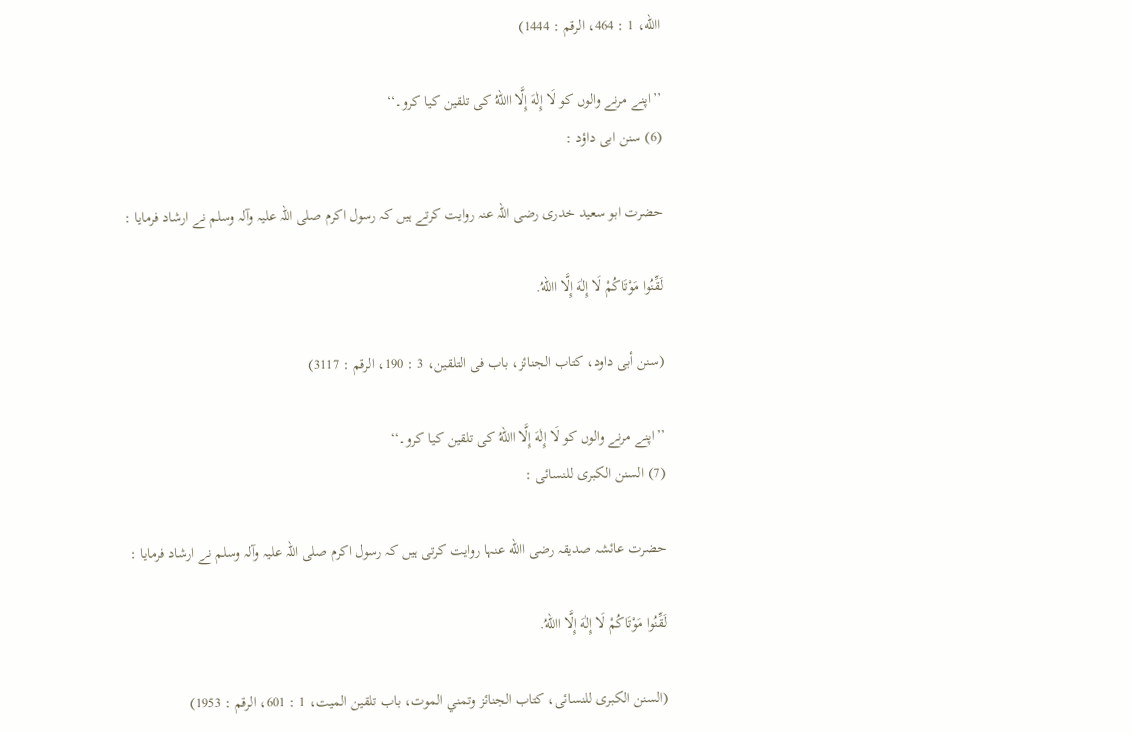االله، 1 : 464، الرقم : 1444)

’’اپنے مرنے والوں کو لَا إِلٰهَ إِلَّا االلهُ کی تلقین کیا کرو۔‘‘
(6) سنن ابی داؤد :

حضرت ابو سعید خدری رضی اللہ عنہ روایت کرتے ہیں کہ رسول اکرم صلی اللہ علیہ وآلہ وسلم نے ارشاد فرمایا :

لَقِّنُوا مَوْتَاکُمْ لَا إِلٰهَ إِلَّا االلهُ.

(سنن أبی داود، کتاب الجنائز، باب فی التلقين، 3 : 190، الرقم : 3117)

’’اپنے مرنے والوں کو لَا إِلٰهَ إِلَّا االلهُ کی تلقین کیا کرو۔‘‘
(7) السنن الکبری للنسائی :

حضرت عائشہ صدیقہ رضی االله عنہا روایت کرتی ہیں کہ رسول اکرم صلی اللہ علیہ وآلہ وسلم نے ارشاد فرمایا :

لَقِّنُوا مَوْتَاکُمْ لَا إِلٰهَ إِلَّا االلهُ.

(السنن الکبری للنسائی، کتاب الجنائز وتمني الموت، باب تلقين الميت، 1 : 601، الرقم : 1953)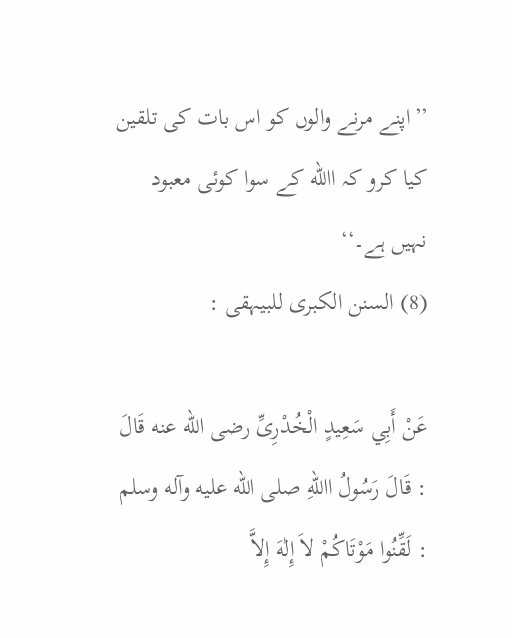’’اپنے مرنے والوں کو اس بات کی تلقین کیا کرو کہ االله کے سوا کوئی معبود نہیں ہے۔‘‘
(8) السنن الکبری للبیہقی :

عَنْ أَبِي سَعِيدٍ الْخُدْرِیِّ رضی الله عنه قَالَ : قَالَ رَسُولُ االلهِ صلی الله عليه وآله وسلم : لَقِّنُوا مَوْتَاکُمْ لاَ إِلٰهَ إِلاَّ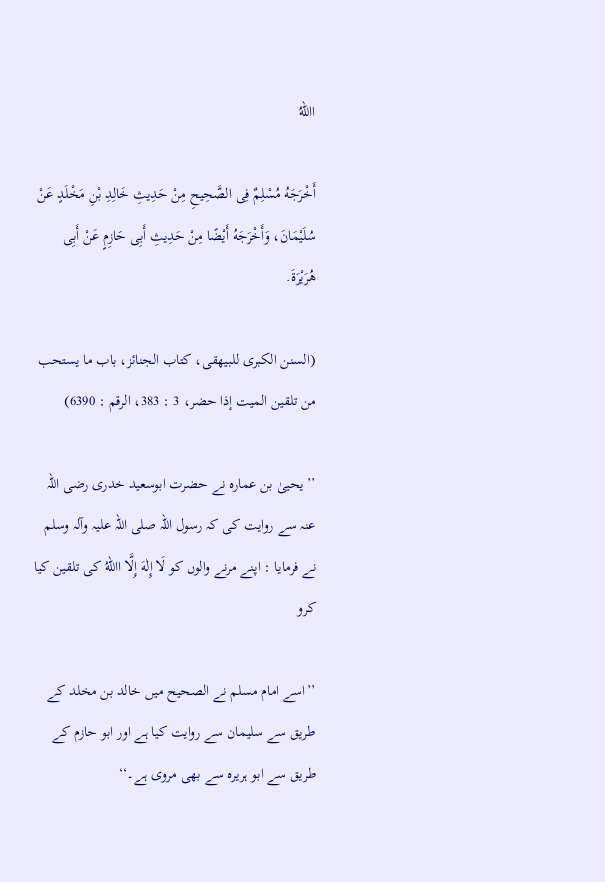االلهُ

أَخْرَجَهُ مُسْلِمٌ فِی الصَّحِيحِ مِنْ حَدِيثِ خَالِدِ بْنِ مَخْلَدٍ عَنْ سُلَيْمَانَ، وَأَخْرَجَهُ أَيْضًا مِنْ حَدِيثِ أَبِی حَازِمٍ عَنْ أَبِی هُرَيْرَةَ.

(السنن الکبری للبيهقی، کتاب الجنائز، باب ما يستحب من تلقين الميت إذا حضر، 3 : 383، الرقم : 6390)

’’یحییٰ بن عمارہ نے حضرت ابوسعید خدری رضی اللہ عنہ سے روایت کی کہ رسول اللہ صلی اللہ علیہ وآلہ وسلم نے فرمایا : اپنے مرنے والوں کو لَا إِلٰهَ إِلَّا االلهُ کی تلقین کیا کرو

’’اسے امام مسلم نے الصحیح میں خالد بن مخلد کے طریق سے سلیمان سے روایت کیا ہے اور ابو حازم کے طریق سے ابو ہریرہ سے بھی مروی ہے۔‘‘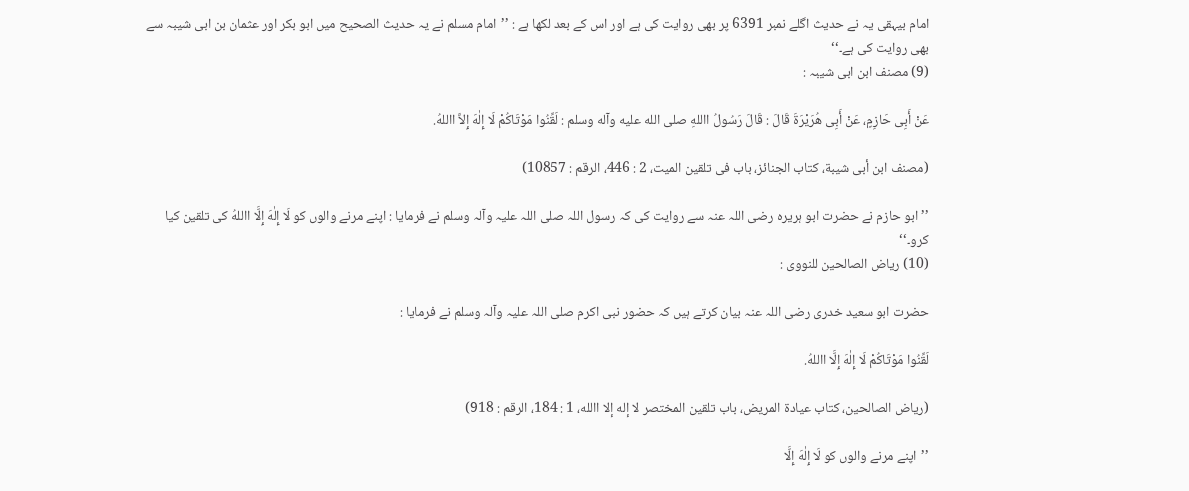امام بیہقی یہ نے حدیث اگلے نمبر 6391 پر بھی روایت کی ہے اور اس کے بعد لکھا ہے : ’’امام مسلم نے یہ حدیث الصحیح میں ابو بکر اور عثمان بن ابی شیبہ سے بھی روایت کی ہے۔‘‘
(9) مصنف ابن ابی شیبہ :

عَنْ أَبِی حَازِمٍ، عَنْ أَبِی هُرَيْرَةَ قَالَ : قَالَ رَسُولُ االلهِ صلی الله علیه وآله وسلم : لَقِّنُوا مَوْتَاکُمْ لَا إِلٰهَ إِلاَّ االلهُ.

(مصنف ابن أبی شيبة، کتاب الجنائز، باب فی تلقين الميت، 2 : 446، الرقم : 10857)

’’ابو حازم نے حضرت ابو ہریرہ رضی اللہ عنہ سے روایت کی کہ رسول اللہ صلی اللہ علیہ وآلہ وسلم نے فرمایا : اپنے مرنے والوں کو لَا إِلٰهَ إِلَّا االلهُ کی تلقین کیا کرو۔‘‘
(10) ریاض الصالحین للنووی :

حضرت ابو سعید خدری رضی اللہ عنہ بیان کرتے ہیں کہ حضور نبی اکرم صلی اللہ علیہ وآلہ وسلم نے فرمایا :

لَقِّنُوا مَوْتَاکُمْ لَا إِلٰهَ إِلَّا االلهُ.

(رياض الصالحين، کتاب عيادة المريض، باب تلقين المختصر لا إله إلا االله، 1 : 184، الرقم : 918)

’’اپنے مرنے والوں کو لَا إِلٰهَ إِلَّا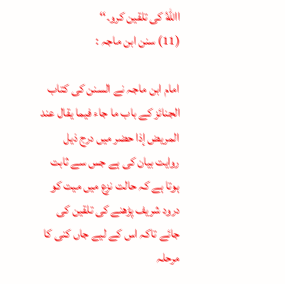االلهُ کی تلقین کرو۔‘‘
(11) سنن ابن ماجہ :

امام ابن ماجہ نے السنن کی کتاب الجنائز کے باب ما جاء فيما يقال عند المريض إذا حضر میں درج ذیل روایت بیان کی ہے جس سے ثابت ہوتا ہے کہ حالت نزع میں میت کو درود شریف پڑھنے کی تلقین کی جائے تاکہ اس کے لیے جاں کنی کا مرحلہ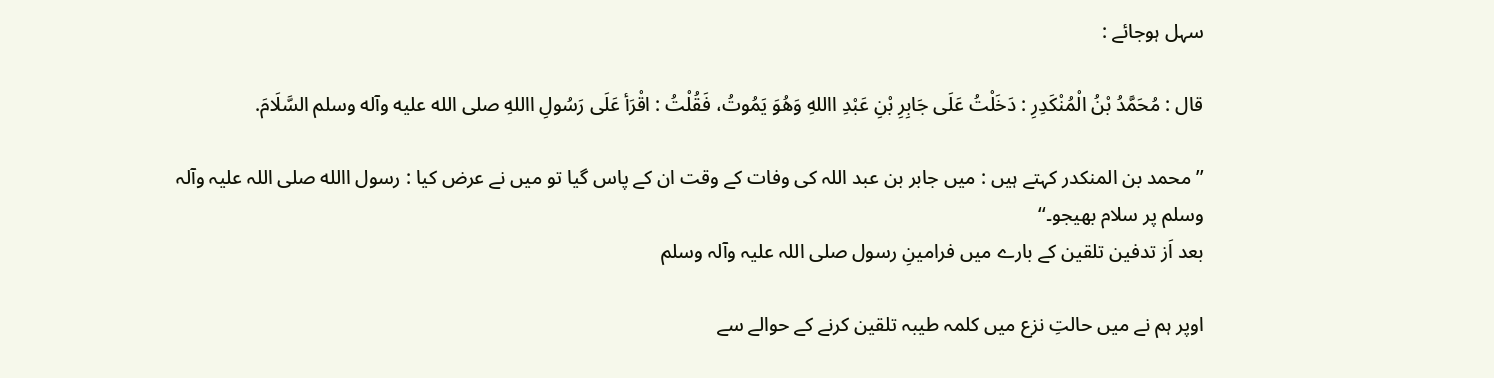سہل ہوجائے :

قال : مُحَمَّدُ بْنُ الْمُنْکَدِرِ : دَخَلْتُ عَلَی جَابِرِ بْنِ عَبْدِ االلهِ وَهُوَ يَمُوتُ، فَقُلْتُ : اقْرَأ عَلَی رَسُولِ االلهِ صلی الله عليه وآله وسلم السَّلَامَ.

’’محمد بن المنکدر کہتے ہیں : میں جابر بن عبد اللہ کی وفات کے وقت ان کے پاس گیا تو میں نے عرض کیا : رسول االله صلی اللہ علیہ وآلہ وسلم پر سلام بھیجو۔‘‘
بعد اَز تدفین تلقین کے بارے میں فرامینِ رسول صلی اللہ علیہ وآلہ وسلم

اوپر ہم نے میں حالتِ نزع میں کلمہ طیبہ تلقین کرنے کے حوالے سے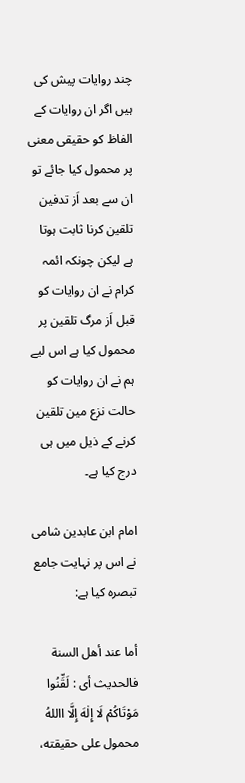چند روایات پیش کی ہیں اگر ان روایات کے الفاظ کو حقیقی معنی پر محمول کیا جائے تو ان سے بعد اَز تدفین تلقین کرنا ثابت ہوتا ہے لیکن چونکہ ائمہ کرام نے ان روایات کو قبل اَز مرگ تلقین پر محمول کیا ہے اس لیے ہم نے ان روایات کو حالت نزع مین تلقین کرنے کے ذیل میں ہی درج کیا ہے۔

امام ابن عابدین شامی نے اس پر نہایت جامع تبصرہ کیا ہے:

أما عند أهل السنة فالحديث أی : لَقِّنُوا مَوْتَاکُمْ لَا إِلٰهَ إِلَّا االلهُ محمول علی حقيقته،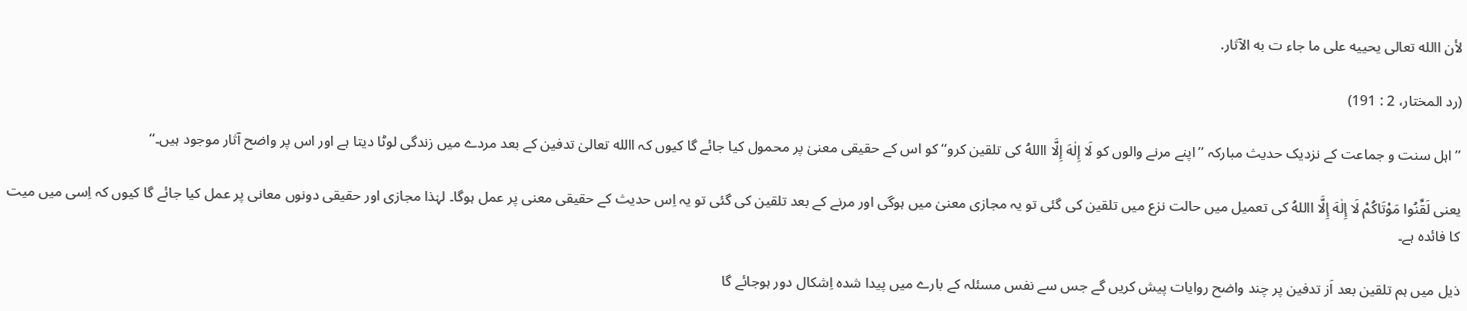لأن االله تعالی يحييه علی ما جاء ت به الآثار.

(رد المختار، 2 : 191)

’’اہل سنت و جماعت کے نزدیک حدیث مبارکہ ’’اپنے مرنے والوں کو لَا إِلٰهَ إِلَّا االلهُ کی تلقین کرو‘‘ کو اس کے حقیقی معنیٰ پر محمول کیا جائے گا کیوں کہ االله تعالیٰ تدفین کے بعد مردے میں زندگی لوٹا دیتا ہے اور اس پر واضح آثار موجود ہیں۔‘‘

یعنی لَقِّنُوا مَوْتَاکُمْ لَا إِلٰهَ إِلَّا االلهُ کی تعمیل میں حالت نزع میں تلقین کی گئی تو یہ مجازی معنیٰ میں ہوگی اور مرنے کے بعد تلقین کی گئی تو یہ اِس حدیث کے حقیقی معنی پر عمل ہوگا۔ لہٰذا مجازی اور حقیقی دونوں معانی پر عمل کیا جائے گا کیوں کہ اِسی میں میت کا فائدہ ہے۔

ذیل میں ہم تلقین بعد اَز تدفین پر چند واضح روایات پیش کریں گے جس سے نفس مسئلہ کے بارے میں پیدا شدہ اِشکال دور ہوجائے گا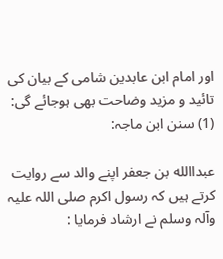اور امام ابن عابدین شامی کے بیان کی تائید و مزید وضاحت بھی ہوجائے گی:
(1) سنن ابن ماجہ:

عبداالله بن جعفر اپنے والد سے روایت کرتے ہیں کہ رسول اکرم صلی اللہ علیہ وآلہ وسلم نے ارشاد فرمایا :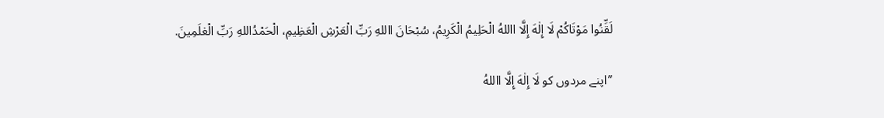لَقِّنُوا مَوْتَاکُمْ لَا إِلٰهَ إِلَّا االلهُ الْحَلِيمُ الْکَرِيمُ، سُبْحَانَ االلهِ رَبِّ الْعَرْشِ الْعَظِيمِ، الْحَمْدُاللهِ رَبِّ الْعٰلَمِينَ.

’’اپنے مردوں کو لَا إِلٰهَ إِلَّا االلهُ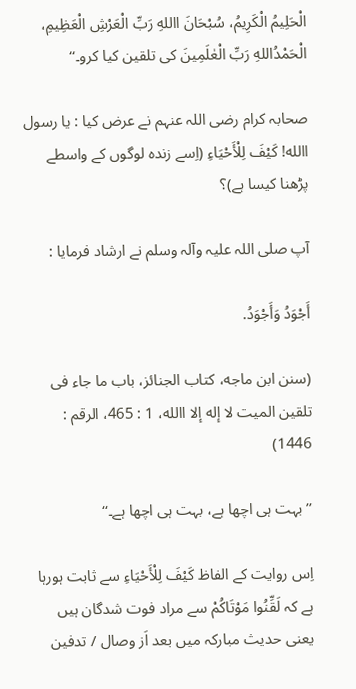الْحَلِيمُ الْکَرِيمُ، سُبْحَانَ االلهِ رَبِّ الْعَرْشِ الْعَظِيمِ، الْحَمْدُاللهِ رَبِّ الْعٰلَمِينَ کی تلقین کیا کرو۔‘‘

صحابہ کرام رضی اللہ عنہم نے عرض کیا : یا رسول االله! کَيْفَ لِلْأَحْيَاءِ (اِسے زندہ لوگوں کے واسطے پڑھنا کیسا ہے)؟

آپ صلی اللہ علیہ وآلہ وسلم نے ارشاد فرمایا :

أَجْوَدُ وَأَجْوَدُ.

(سنن ابن ماجه، کتاب الجنائز، باب ما جاء فی تلقين الميت لا إله إلا االله، 1 : 465، الرقم : 1446)

’’بہت ہی اچھا ہے، بہت ہی اچھا ہے۔‘‘

اِس روایت کے الفاظ کَيْفَ لِلْأَحْيَاءِ سے ثابت ہورہا ہے کہ لَقِّنُوا مَوْتَاکُمْ سے مراد فوت شدگان ہیں یعنی حدیث مبارکہ میں بعد اَز وصال / تدفین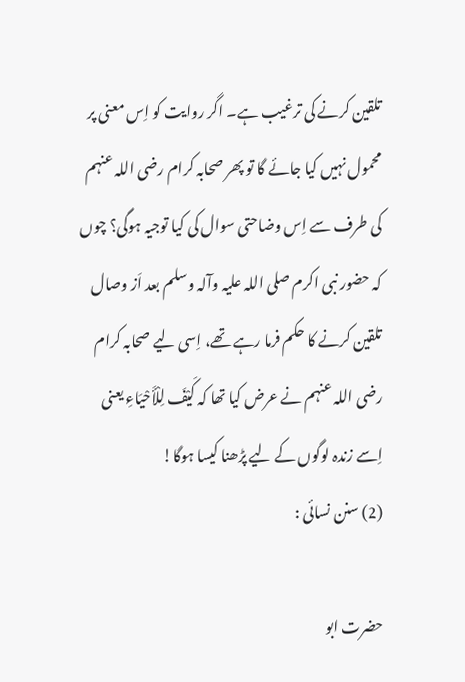تلقین کرنے کی ترغیب ہے۔ اگر روایت کو اِس معنی پر محمول نہیں کیا جائے گا تو پھر صحابہ کرام رضی اللہ عنہم کی طرف سے اِس وضاحتی سوال کی کیا توجیہ ہوگی؟ چوں کہ حضور نبی اکرم صلی اللہ علیہ وآلہ وسلم بعد اَز وصال تلقین کرنے کا حکم فرما رہے تھے، اِسی لیے صحابہ کرام رضی اللہ عنہم نے عرض کیا تھا کہ کَيْفَ لِلْأَحْيَاءِ یعنی اِسے زندہ لوگوں کے لیے پڑھنا کیسا ہوگا!
(2) سنن نسائی :

حضرت ابو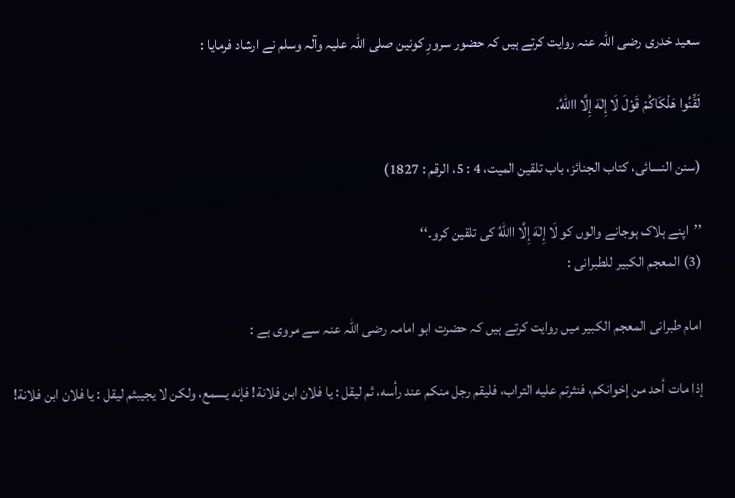سعید خدری رضی اللہ عنہ روایت کرتے ہیں کہ حضور سرورِ کونین صلی اللہ علیہ وآلہ وسلم نے ارشاد فرمایا :

لَقِّنُوا هَلْکَاکُمْ قَوْلَ لَا إِلٰهَ إِلَّا االلهُ.

(سنن النسائی، کتاب الجنائز، باب تلقين الميت، 4 : 5، الرقم : 1827)

’’اپنے ہلاک ہوجانے والوں کو لَا إِلٰهَ إِلَّا االلهُ کی تلقین کرو۔‘‘
(3) المعجم الکبیر للطبرانی :

امام طبرانی المعجم الکبیر میں روایت کرتے ہیں کہ حضرت ابو امامہ رضی اللہ عنہ سے مروی ہے :

إذا مات أحد من إخوانکم، فنثرتم عليه التراب، فليقم رجل منکم عند رأسه، ثم ليقل : يا فلان ابن فلانة! فإنه يسمع، ولکن لا يجيبثم ليقل : يا فلان ابن فلانة!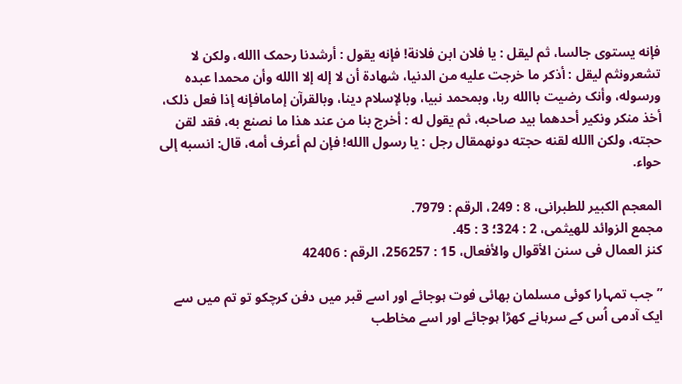فإنه يستوی جالسا، ثم ليقل : يا فلان ابن فلانة! فإنه يقول : أرشدنا رحمک االله، ولکن لا تشعرونثم ليقل : أذکر ما خرجت عليه من الدنيا، شهادة أن لا إله إلا االله وأن محمدا عبده ورسوله، وأنک رضيت باالله ربا، وبمحمد نبيا، وبالإسلام دينا، وبالقرآن إمامافإنه إذا فعل ذلک، أخذ منکر ونکير أحدهما بيد صاحبه، ثم يقول له : أخرج بنا من عند هذا ما نصنع به، فقد لقن حجته، ولکن االله لقنه حجته دونهمقال رجل : يا رسول االله! فإن لم أعرف أمه، قال: انسبه إلی حواء.

المعجم الکبير للطبرانی، 8 : 249، الرقم : 7979.
مجمع الزوائد للهيثمی، 2 : 324؛ 3 : 45.
کنز العمال فی سنن الأقوال والأفعال، 15 : 256257، الرقم : 42406

’’جب تمہارا کوئی مسلمان بھائی فوت ہوجائے اور اسے قبر میں دفن کرچکو تو تم میں سے ایک آدمی اُس کے سرہانے کھڑا ہوجائے اور اسے مخاطب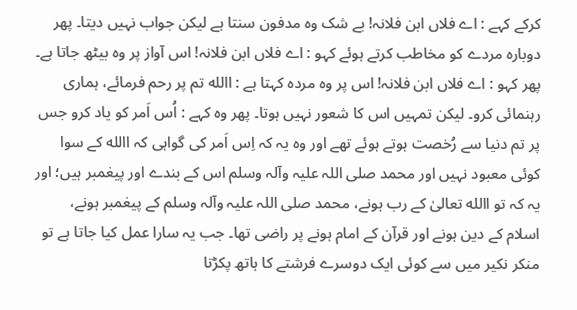کرکے کہے : اے فلاں ابن فلانہ! بے شک وہ مدفون سنتا ہے لیکن جواب نہیں دیتا۔ پھر دوبارہ مردے کو مخاطب کرتے ہوئے کہو : اے فلاں ابن فلانہ! اس آواز پر وہ بیٹھ جاتا ہے۔ پھر کہو : اے فلاں ابن فلانہ! اس پر وہ مردہ کہتا ہے : االله تم پر رحم فرمائے، ہماری رہنمائی کرو۔ لیکن تمہیں اس کا شعور نہیں ہوتا۔ پھر وہ کہے : اُس اَمر کو یاد کرو جس پر تم دنیا سے رُخصت ہوتے ہوئے تھے اور وہ یہ کہ اِس اَمر کی گواہی کہ االله کے سوا کوئی معبود نہیں اور محمد صلی اللہ علیہ وآلہ وسلم اس کے بندے اور پیغمبر ہیں؛ اور یہ کہ تو االله تعالیٰ کے رب ہونے، محمد صلی اللہ علیہ وآلہ وسلم کے پیغمبر ہونے، اسلام کے دین ہونے اور قرآن کے امام ہونے پر راضی تھا۔ جب یہ سارا عمل کیا جاتا ہے تو منکر نکیر میں سے کوئی ایک دوسرے فرشتے کا ہاتھ پکڑتا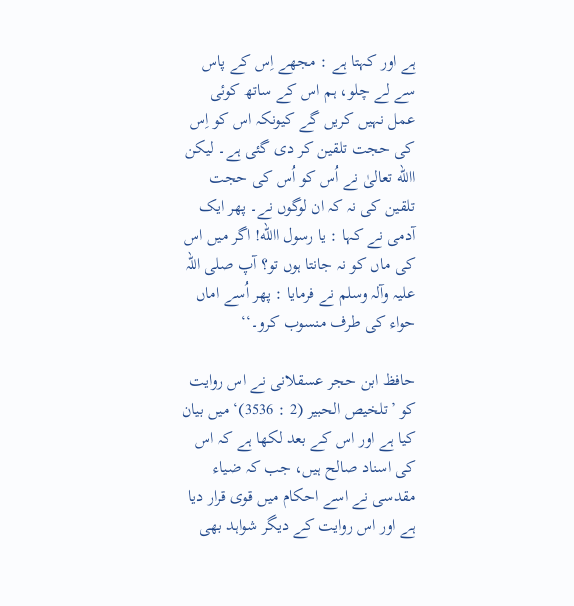ہے اور کہتا ہے : مجھے اِس کے پاس سے لے چلو، ہم اس کے ساتھ کوئی عمل نہیں کریں گے کیونکہ اس کو اِس کی حجت تلقین کر دی گئی ہے۔ لیکن االله تعالیٰ نے اُس کو اُس کی حجت تلقین کی نہ کہ ان لوگوں نے۔ پھر ایک آدمی نے کہا : یا رسول االله! اگر میں اس کی ماں کو نہ جانتا ہوں تو؟ آپ صلی اللہ علیہ وآلہ وسلم نے فرمایا : پھر اُسے اماں حواء کی طرف منسوب کرو۔‘‘

حافظ ابن حجر عسقلانی نے اس روایت کو ’تلخیص الحبیر (2 : 3536)‘ میں بیان کیا ہے اور اس کے بعد لکھا ہے کہ اس کی اسناد صالح ہیں، جب کہ ضیاء مقدسی نے اسے احکام میں قوی قرار دیا ہے اور اس روایت کے دیگر شواہد بھی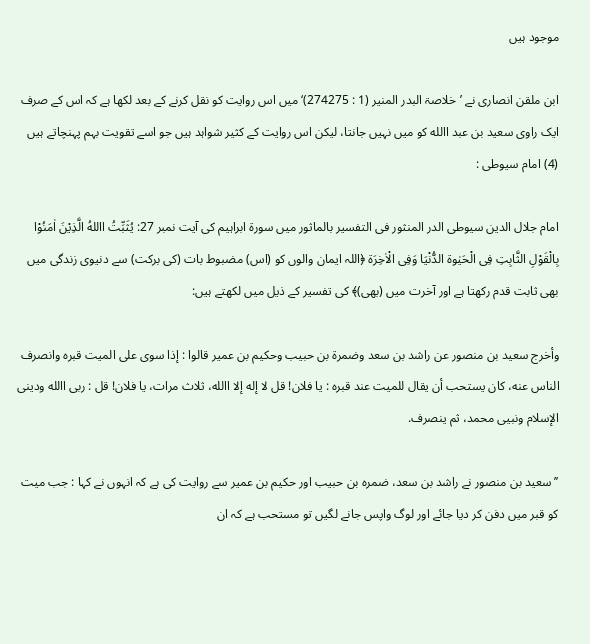موجود ہیں

ابن ملقن انصاری نے ’خلاصۃ البدر المنیر (1 : 274275)‘ میں اس روایت کو نقل کرنے کے بعد لکھا ہے کہ اس کے صرف ایک راوی سعید بن عبد االله کو میں نہیں جانتا، لیکن اس روایت کے کثیر شواہد ہیں جو اسے تقویت بہم پہنچاتے ہیں
(4) امام سیوطی :

امام جلال الدین سیوطی الدر المنثور فی التفسیر بالماثور میں سورۃ ابراہیم کی آیت نمبر 27: يُثَبِّتُ االلهُ الَّذِيْنَ اٰمَنُوْا بِالْقَوْلِ الثَّابِتِ فِی الْحَيٰوة الدُّنْيَا وَفِی الْاٰخِرَة ﴿اللہ ایمان والوں کو (اس) مضبوط بات (کی برکت) سے دنیوی زندگی میں بھی ثابت قدم رکھتا ہے اور آخرت میں (بھی)﴾ کی تفسیر کے ذیل میں لکھتے ہیں:

وأخرج سعيد بن منصور عن راشد بن سعد وضمرة بن حبيب وحکيم بن عمير قالوا : إذا سوی علی الميت قبره وانصرف الناس عنه، کان يستحب أن يقال للميت عند قبره : يا فلان! قل لا إله إلا االله، ثلاث مرات، يا فلان! قل : ربی االله ودينی الإسلام ونبيی محمد، ثم ينصرف.

’’سعید بن منصور نے راشد بن سعد، ضمرہ بن حبیب اور حکیم بن عمیر سے روایت کی ہے کہ انہوں نے کہا : جب میت کو قبر میں دفن کر دیا جائے اور لوگ واپس جانے لگیں تو مستحب ہے کہ ان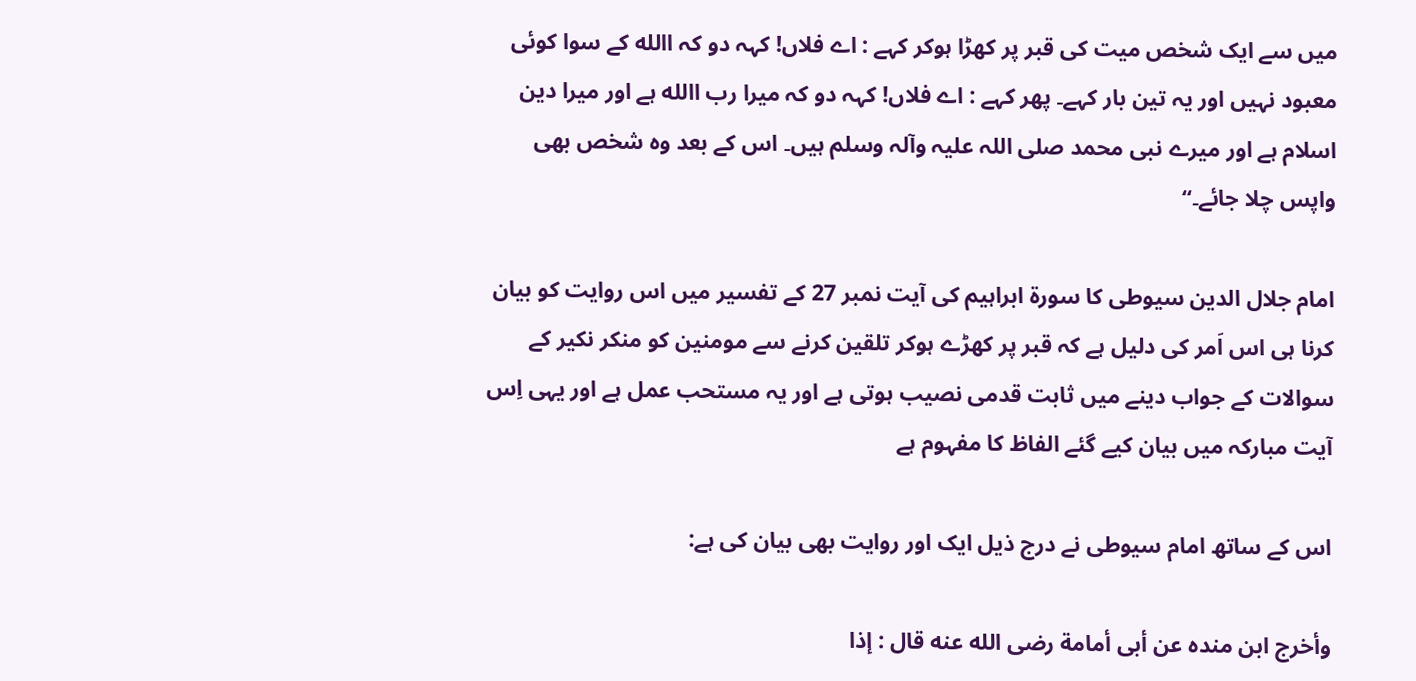میں سے ایک شخص میت کی قبر پر کھڑا ہوکر کہے : اے فلاں! کہہ دو کہ االله کے سوا کوئی معبود نہیں اور یہ تین بار کہے۔ پھر کہے : اے فلاں! کہہ دو کہ میرا رب االله ہے اور میرا دین اسلام ہے اور میرے نبی محمد صلی اللہ علیہ وآلہ وسلم ہیں۔ اس کے بعد وہ شخص بھی واپس چلا جائے۔‘‘

امام جلال الدین سیوطی کا سورۃ ابراہیم کی آیت نمبر 27 کے تفسیر میں اس روایت کو بیان کرنا ہی اس اَمر کی دلیل ہے کہ قبر پر کھڑے ہوکر تلقین کرنے سے مومنین کو منکر نکیر کے سوالات کے جواب دینے میں ثابت قدمی نصیب ہوتی ہے اور یہ مستحب عمل ہے اور یہی اِس آیت مبارکہ میں بیان کیے گئے الفاظ کا مفہوم ہے

اس کے ساتھ امام سیوطی نے درج ذیل ایک اور روایت بھی بیان کی ہے:

وأخرج ابن منده عن أبی أمامة رضی الله عنه قال : إذا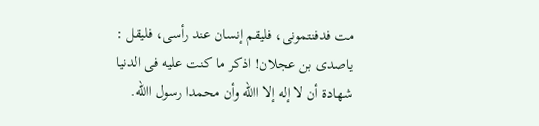مت فدفنتمونی، فليقم إنسان عند رأسی، فليقل : ياصدی بن عجلان! اذکر ما کنت عليه فی الدنيا شهادة أن لا إله إلا االله وأن محمدا رسول االله.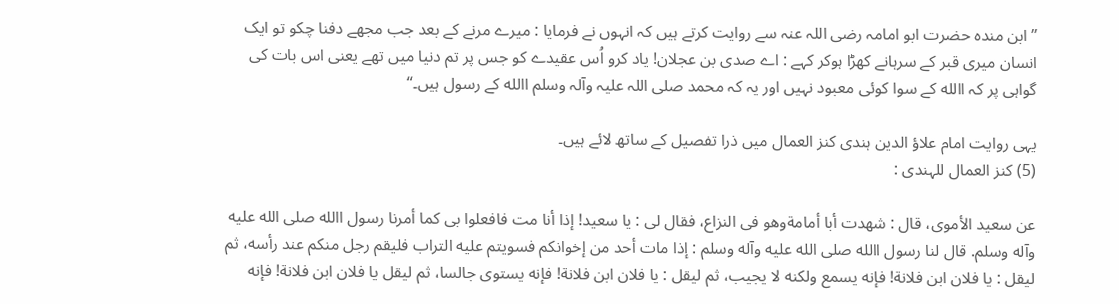’’ابن مندہ حضرت ابو امامہ رضی اللہ عنہ سے روایت کرتے ہیں کہ انہوں نے فرمایا : میرے مرنے کے بعد جب مجھے دفنا چکو تو ایک انسان میری قبر کے سرہانے کھڑا ہوکر کہے : اے صدی بن عجلان! یاد کرو اُس عقیدے کو جس پر تم دنیا میں تھے یعنی اس بات کی گواہی پر کہ االله کے سوا کوئی معبود نہیں اور یہ کہ محمد صلی اللہ علیہ وآلہ وسلم االله کے رسول ہیں۔‘‘

یہی روایت امام علاؤ الدین ہندی کنز العمال میں ذرا تفصیل کے ساتھ لائے ہیں۔
(5) کنز العمال للہندی :

عن سعيد الأموی، قال : شهدت أبا أمامةوهو فی النزاع، فقال لی : يا سعيد! إذا أنا مت فافعلوا بی کما أمرنا رسول االله صلی الله عليه وآله وسلم. قال لنا رسول االله صلی الله عليه وآله وسلم : إذا مات أحد من إخوانکم فسويتم عليه التراب فليقم رجل منکم عند رأسه، ثم ليقل : يا فلان ابن فلانة! فإنه يسمع ولکنه لا يجيب، ثم ليقل : يا فلان ابن فلانة! فإنه يستوی جالسا، ثم ليقل يا فلان ابن فلانة! فإنه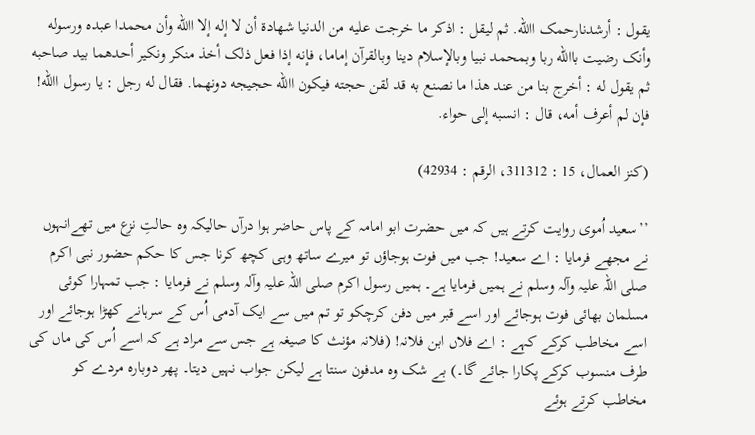يقول : أرشدنارحمک االله. ثم ليقل : اذکر ما خرجت عليه من الدنيا شهادة أن لا إله إلا االله وأن محمدا عبده ورسوله وأنک رضيت باالله ربا وبمحمد نبيا وبالإسلام دينا وبالقرآن إماما، فإنه إذا فعل ذلک أخذ منکر ونکير أحدهما بيد صاحبه ثم يقول له : أخرج بنا من عند هذا ما نصنع به قد لقن حجته فيکون االله حجيجه دونهما. فقال له رجل : يا رسول االله! فإن لم أعرف أمه، قال : انسبه إلی حواء.

(کنز العمال، 15 : 311312، الرقم : 42934)

’’سعید اُموی روایت کرتے ہیں کہ میں حضرت ابو امامہ کے پاس حاضر ہوا درآں حالیکہ وہ حالتِ نزع میں تھےانہوں نے مجھے فرمایا : اے سعید! جب میں فوت ہوجاؤں تو میرے ساتھ وہی کچھ کرنا جس کا حکم حضور نبی اکرم صلی اللہ علیہ وآلہ وسلم نے ہمیں فرمایا ہے۔ ہمیں رسول اکرم صلی اللہ علیہ وآلہ وسلم نے فرمایا : جب تمہارا کوئی مسلمان بھائی فوت ہوجائے اور اسے قبر میں دفن کرچکو تو تم میں سے ایک آدمی اُس کے سرہانے کھڑا ہوجائے اور اسے مخاطب کرکے کہے : اے فلاں ابن فلانہ! (فلانہ مؤنث کا صیغہ ہے جس سے مراد ہے کہ اسے اُس کی ماں کی طرف منسوب کرکے پکارا جائے گا۔) بے شک وہ مدفون سنتا ہے لیکن جواب نہیں دیتا۔ پھر دوبارہ مردے کو مخاطب کرتے ہوئے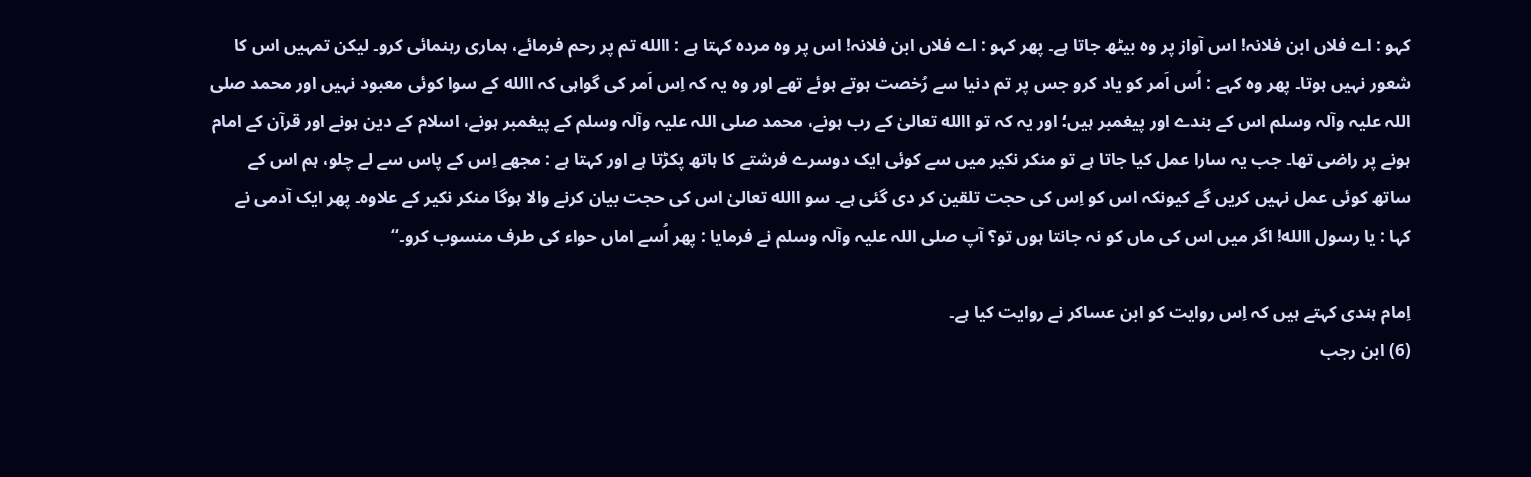کہو : اے فلاں ابن فلانہ! اس آواز پر وہ بیٹھ جاتا ہے۔ پھر کہو : اے فلاں ابن فلانہ! اس پر وہ مردہ کہتا ہے : االله تم پر رحم فرمائے، ہماری رہنمائی کرو۔ لیکن تمہیں اس کا شعور نہیں ہوتا۔ پھر وہ کہے : اُس اَمر کو یاد کرو جس پر تم دنیا سے رُخصت ہوتے ہوئے تھے اور وہ یہ کہ اِس اَمر کی گواہی کہ االله کے سوا کوئی معبود نہیں اور محمد صلی اللہ علیہ وآلہ وسلم اس کے بندے اور پیغمبر ہیں؛ اور یہ کہ تو االله تعالیٰ کے رب ہونے، محمد صلی اللہ علیہ وآلہ وسلم کے پیغمبر ہونے، اسلام کے دین ہونے اور قرآن کے امام ہونے پر راضی تھا۔ جب یہ سارا عمل کیا جاتا ہے تو منکر نکیر میں سے کوئی ایک دوسرے فرشتے کا ہاتھ پکڑتا ہے اور کہتا ہے : مجھے اِس کے پاس سے لے چلو، ہم اس کے ساتھ کوئی عمل نہیں کریں گے کیونکہ اس کو اِس کی حجت تلقین کر دی گئی ہے۔ سو االله تعالیٰ اس کی حجت بیان کرنے والا ہوگا منکر نکیر کے علاوہ۔ پھر ایک آدمی نے کہا : یا رسول االله! اگر میں اس کی ماں کو نہ جانتا ہوں تو؟ آپ صلی اللہ علیہ وآلہ وسلم نے فرمایا : پھر اُسے اماں حواء کی طرف منسوب کرو۔‘‘

اِمام ہندی کہتے ہیں کہ اِس روایت کو ابن عساکر نے روایت کیا ہے۔
(6) ابن رجب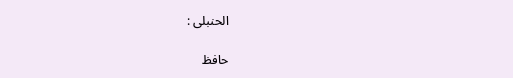الحنبلی :

حافظ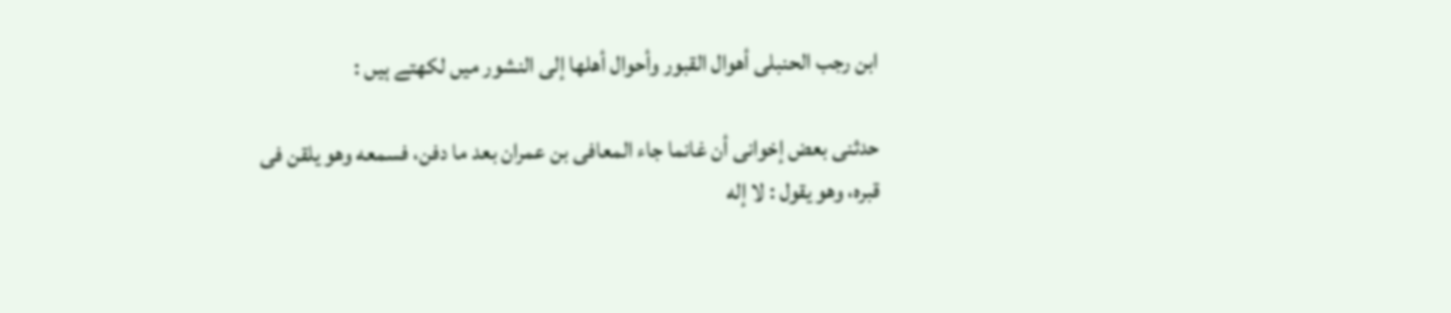ابن رجب الحنبلی أهوال القبور وأحوال أهلها إلی النشور میں لکھتے ہیں :

حدثنی بعض إخوانی أن غانما جاء المعافی بن عمران بعد ما دفن، فسمعه وهو يلقن فی قبره، وهو يقول : لا إله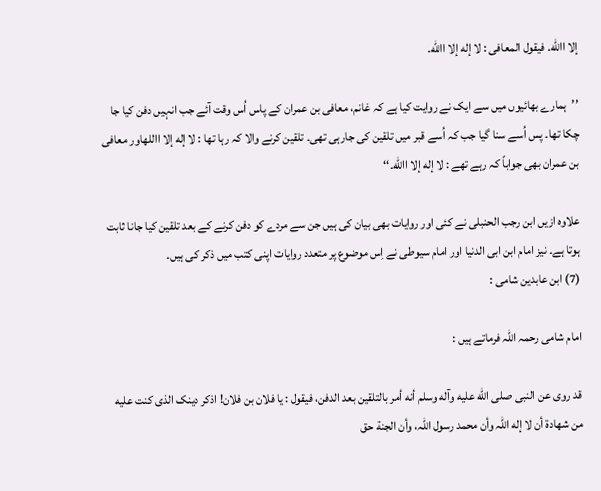إلا االله. فيقول المعافی : لا إله إلا االله.

’’ہمارے بھائیوں میں سے ایک نے روایت کیا ہے کہ غانم، معافی بن عمران کے پاس اُس وقت آئے جب انہیں دفن کیا جا چکا تھا۔ پس اُسے سنا گیا جب کہ اُسے قبر میں تلقین کی جارہی تھی۔ تلقین کرنے والا کہ رہا تھا : لا إله إلا االلهاور معافی بن عمران بھی جواباً کہ رہے تھے : لا إله إلا االله۔‘‘

علاوہ ازیں ابن رجب الحنبلی نے کئی اور روایات بھی بیان کی ہیں جن سے مردے کو دفن کرنے کے بعد تلقین کیا جانا ثابت ہوتا ہے۔ نیز امام ابن ابی الدنیا اور امام سیوطی نے اِس موضوع پر متعدد روایات اپنی کتب میں ذکر کی ہیں۔
(7) ابن عابدین شامی :

امام شامی رحمہ اللہ فرماتے ہیں :

قد روی عن النبی صلی الله عليه وآله وسلم أنه أمر بالتلقين بعد الدفن، فيقول : يا فلان بن فلان! اذکر دينک الذی کنت عليه من شهادة أن لا إله اللہ وأن محمد رسول اللہ، وأن الجنة حق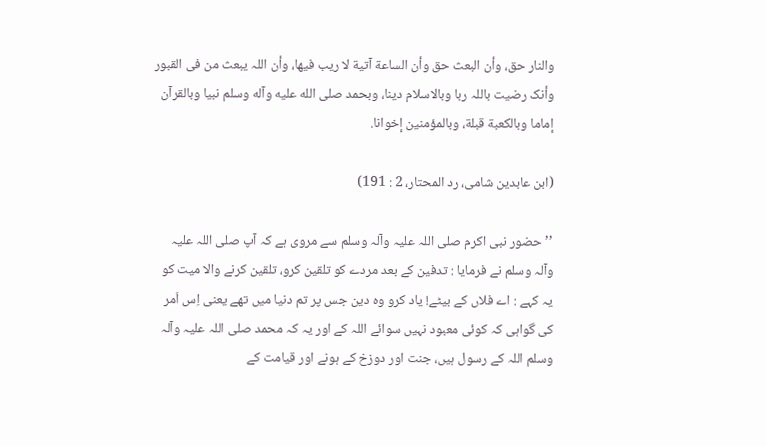والنار حق، وأن البعث حق وأن الساعة آتية لا ريب فيها، وأن اللہ يبعث من فی القبور وأنک رضيت باللہ ربا وبالاسلام دينا، وبحمد صلی الله عليه وآله وسلم نبيا وبالقرآن إماما وبالکعبة قبلة، وبالمؤمنين إخوانا.

(ابن عابدين شامی، رد المحتار، 2 : 191)

’’حضور نبی اکرم صلی اللہ علیہ وآلہ وسلم سے مروی ہے کہ آپ صلی اللہ علیہ وآلہ وسلم نے فرمایا : تدفین کے بعد مردے کو تلقین کرو، تلقین کرنے والا میت کو یہ کہے : اے فلاں کے بیٹے! یاد کرو وہ دین جس پر تم دنیا میں تھے یعنی اِس اَمر کی گواہی کہ کوئی معبود نہیں سوائے اللہ کے اور یہ کہ محمد صلی اللہ علیہ وآلہ وسلم اللہ کے رسول ہیں، جنت اور دوزخ کے ہونے اور قیامت کے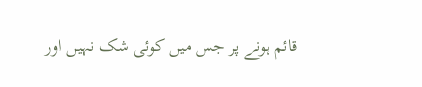قائم ہونے پر جس میں کوئی شک نہیں اور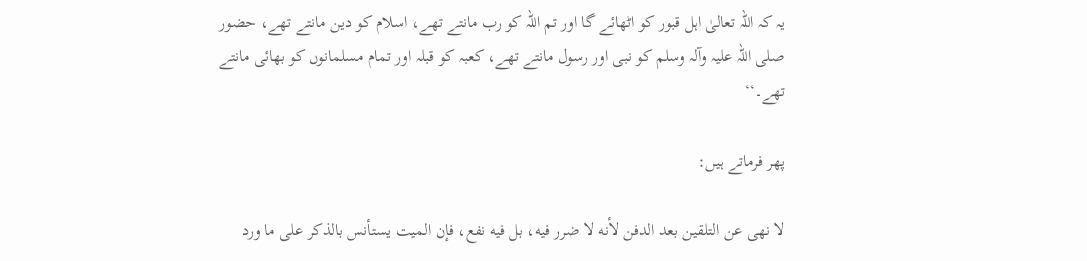یہ کہ اللہ تعالیٰ اہل قبور کو اٹھائے گا اور تم اللہ کو رب مانتے تھے، اسلام کو دین مانتے تھے، حضور صلی اللہ علیہ وآلہ وسلم کو نبی اور رسول مانتے تھے، کعبہ کو قبلہ اور تمام مسلمانوں کو بھائی مانتے تھے۔‘‘

پھر فرماتے ہیں:

لا نهی عن التلقين بعد الدفن لأنه لا ضرر فيه، بل فيه نفع، فإن الميت يستأنس بالذکر علی ما ورد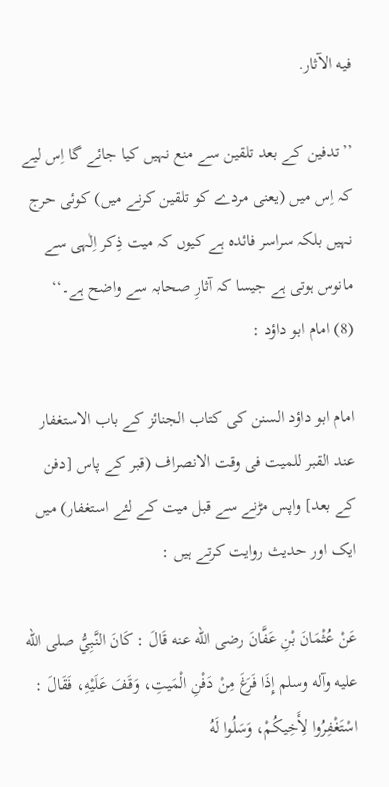فيه الآثار.

’’تدفین کے بعد تلقین سے منع نہیں کیا جائے گا اِس لیے کہ اِس میں (یعنی مردے کو تلقین کرنے میں) کوئی حرج نہیں بلکہ سراسر فائدہ ہے کیوں کہ میت ذِکر اِلٰہی سے مانوس ہوتی ہے جیسا کہ آثارِ صحابہ سے واضح ہے۔‘‘
(8) امام ابو داؤد :

امام ابو داؤد السنن کی کتاب الجنائز کے باب الاستغفار عند القبر للميت فی وقت الانصراف (قبر کے پاس [دفن کے بعد] واپس مڑنے سے قبل میت کے لئے استغفار) میں ایک اور حدیث روایت کرتے ہیں :

عَنْ عُثْمَانَ بْنِ عَفَّانَ رضی الله عنه قَالَ : کَانَ النَّبِيُّ صلی الله عليه وآله وسلم إِذَا فَرَغَ مِنْ دَفْنِ الْمَيتِ، وَقَفَ عَلَيْهِ، فَقَالَ : اسْتَغْفِرُوا لِأَخِيکُمْ، وَسَلُوا لَهُ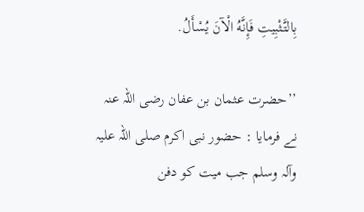بِالتَّثْبِيتِ فَإِنَّهُ الْآنَ يُسْأَلُ.

’’حضرت عثمان بن عفان رضی اللہ عنہ نے فرمایا : حضور نبی اکرم صلی اللہ علیہ وآلہ وسلم جب میت کو دفن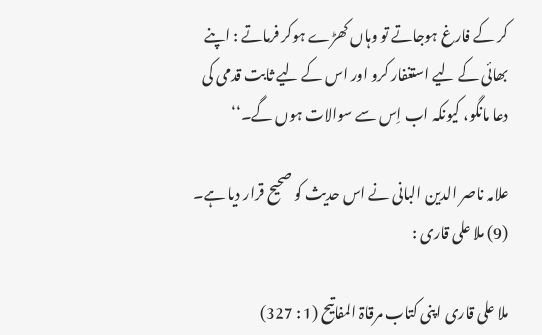کر کے فارغ ہوجاتے تو وہاں کھڑے ہوکر فرماتے : اپنے بھائی کے لیے استغفار کرو اور اس کے لیے ثابت قدمی کی دعا مانگو، کیونکہ اب اِس سے سوالات ہوں گے۔‘‘

علامہ ناصر الدین البانی نے اس حدیث کو صحیح قرار دیا ہے۔
(9) ملا علی قاری :

ملا علی قاری اپنی کتاب مرقاۃ المفاتیح (1 : 327)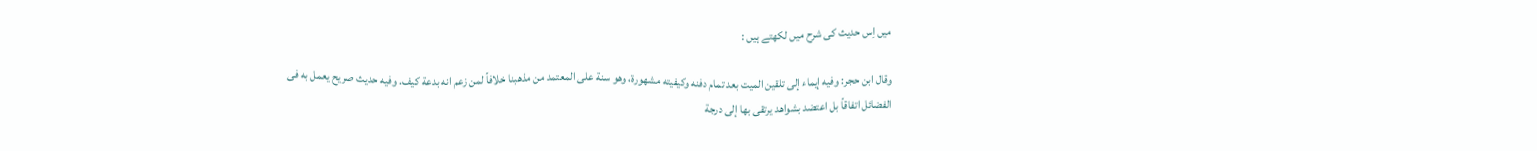میں اِس حدیث کی شرح میں لکھتے ہیں :

وقال ابن حجر: وفيه إيماء إلی تلقين الميت بعد تمام دفنه وکيفيته مشهورة، وهو سنة علی المعتمد من مذهبنا خلافاً لمن زعم انه بدعة کيف. وفيه حديث صريح يعمل به فی الفضائل اتفاقاً بل اعتضد بشواهد يرتقی بها إلی درجة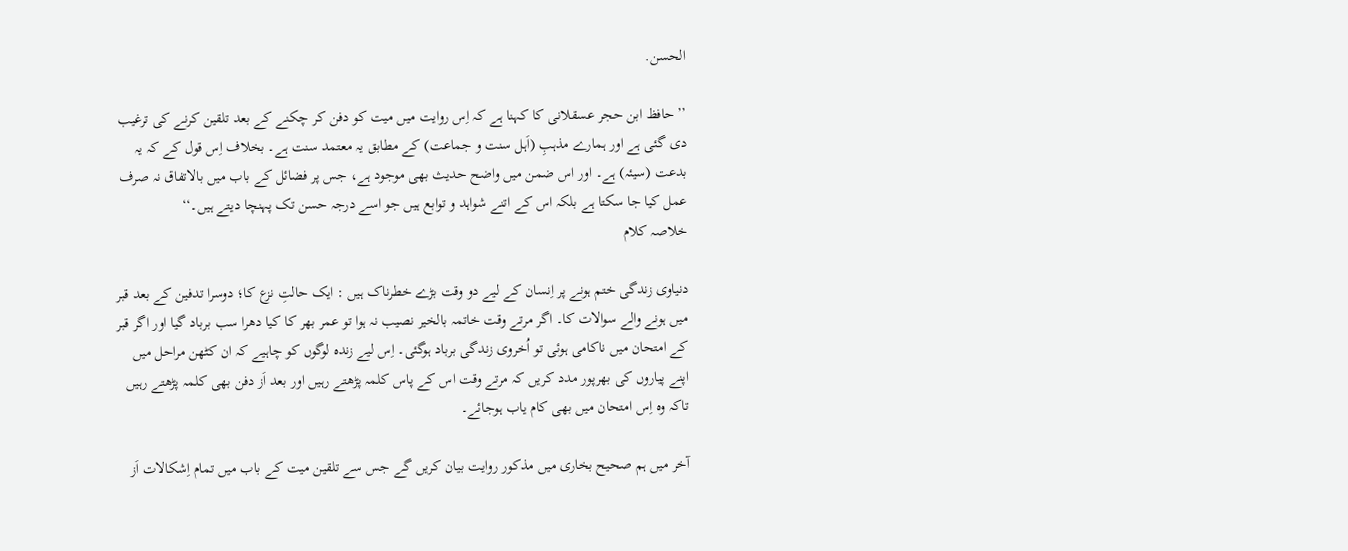الحسن.

’’حافظ ابن حجر عسقلانی کا کہنا ہے کہ اِس روایت میں میت کو دفن کر چکنے کے بعد تلقین کرنے کی ترغیب دی گئی ہے اور ہمارے مذہبِ (اَہل سنت و جماعت) کے مطابق یہ معتمد سنت ہے۔ بخلاف اِس قول کے کہ یہ بدعت (سیئہ) ہے۔ اور اس ضمن میں واضح حدیث بھی موجود ہے، جس پر فضائل کے باب میں بالاتفاق نہ صرف عمل کیا جا سکتا ہے بلکہ اس کے اتنے شواہد و توابع ہیں جو اسے درجہ حسن تک پہنچا دیتے ہیں۔‘‘
خلاصہ کلام

دنیاوی زندگی ختم ہونے پر اِنسان کے لیے دو وقت بڑے خطرناک ہیں : ایک حالتِ نزع کا؛ دوسرا تدفین کے بعد قبر میں ہونے والے سوالات کا۔ اگر مرتے وقت خاتمہ بالخیر نصیب نہ ہوا تو عمر بھر کا کیا دھرا سب برباد گیا اور اگر قبر کے امتحان میں ناکامی ہوئی تو اُخروی زندگی برباد ہوگئی۔ اِس لیے زندہ لوگوں کو چاہیے کہ ان کٹھن مراحل میں اپنے پیاروں کی بھرپور مدد کریں کہ مرتے وقت اس کے پاس کلمہ پڑھتے رہیں اور بعد اَز دفن بھی کلمہ پڑھتے رہیں تاکہ وہ اِس امتحان میں بھی کام یاب ہوجائے۔

آخر میں ہم صحیح بخاری میں مذکور روایت بیان کریں گے جس سے تلقین میت کے باب میں تمام اِشکالات اَز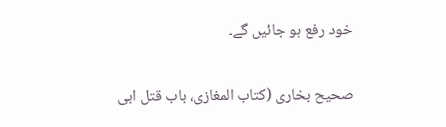خود رفع ہو جائیں گے۔

صحیح بخاری (کتاب المغازی، باب قتل ابی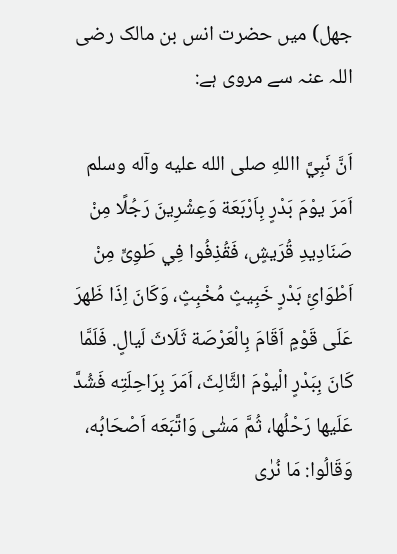جھل) میں حضرت انس بن مالک رضی اللہ عنہ سے مروی ہے:

اَنَّ نَبِيَّ االلهِ صلی الله علیه وآله وسلم اَمَرَ يوْمَ بَدْرٍ بِاَرْبَعَة وَعِشْرِينَ رَجُلًا مِنْ صَنَادِيدِ قُرَيشٍ، فَقُذِفُوا فِي طَوِیٍّ مِنْ اَطْوَائِ بَدْرٍ خَبِيثٍ مُخْبِثٍ، وَکَانَ اِذَا ظَهرَ عَلَی قَوْمٍ اَقَامَ بِالْعَرْصَة ثَلَاثَ لَيالٍ. فَلَمَّا کَانَ بِبَدْرٍ الْيوْمَ الثَّالِثَ، اَمَرَ بِرَاحِلَتِه فَشُدَّ عَلَيها رَحْلُها، ثُمَّ مَشٰی وَاتَّبَعَه اَصْحَابُه، وَقَالُوا: مَا نُرٰی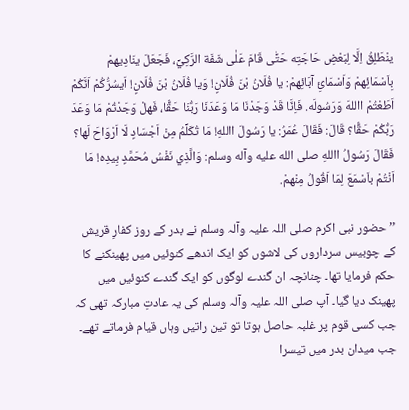ينْطَلِقُ اِلَّا لِبَعْضِ حَاجَتِه حَتّٰی قَامَ عَلٰی شَفَة الرَّکِيِّ، فَجَعَلَ ينَادِيهمْ بِاَسْمَائِهمْ وَاَسْمَائِ آبَائِهمْ: يا فُلَانُ بْنَ فُلَانٍ! وَيا فُلَانُ بْنَ فُلَانٍ! اَيسُرُّکُمْ اَنَّکُمْ اَطَعْتُمْ االلهَ وَرَسُولَه. فَاِنَّا قَدْ وَجَدْنَا مَا وَعَدَنَا رَبُّنَا حَقًّا، فَهلْ وَجَدْتُمْ مَا وَعَدَ رَبُّکُمْ حَقًّا؟ قَالَ: فَقَالَ عُمَرُ: يا رَسُولَ االلهِ! مَا تُکَلِّمُ مِنْ اَجْسَادٍ لَا اَرْوَاحَ لَها؟ فَقَالَ رَسُولُ االلهِ صلی الله علیه وآله وسلم: وَالَّذِي نَفْسُ مُحَمَّدٍ بِيدِه! مَا اَنْتُمْ باَسْمَعَ لِمَا اَقُولُ مِنْهمْ.

’’حضور نبی اکرم صلی اللہ علیہ وآلہ وسلم نے بدر کے روز کفارِ قریش کے چوبیس سرداروں کی لاشوں کو ایک اندھے کنوئیں میں پھینکنے کا حکم فرمایا تھا۔ چنانچہ ان گندے لوگوں کو ایک گندے کنوئیں میں پھینک دیا گیا۔ آپ صلی اللہ علیہ وآلہ وسلم کی یہ عادتِ مبارکہ تھی کہ جب کسی قوم پر غلبہ حاصل ہوتا تو تین راتیں وہاں قیام فرماتے تھے۔ جب میدان بدر میں تیسرا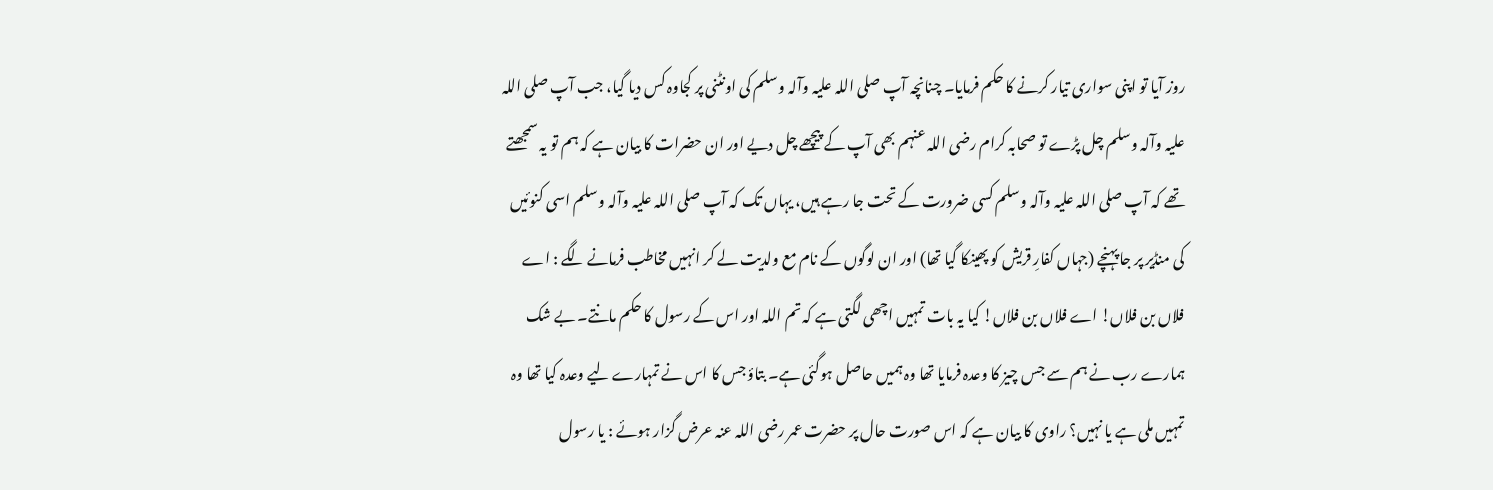روز آیا تو اپنی سواری تیار کرنے کا حکم فرمایا۔ چنانچہ آپ صلی اللہ علیہ وآلہ وسلم کی اونٹنی پر کجاوہ کس دیا گیا، جب آپ صلی اللہ علیہ وآلہ وسلم چل پڑے تو صحابہ کرام رضی اللہ عنہم بھی آپ کے پیچھے چل دیے اور ان حضرات کا بیان ہے کہ ہم تو یہ سمجھتے تھے کہ آپ صلی اللہ علیہ وآلہ وسلم کسی ضرورت کے تحت جا رہے ہیں، یہاں تک کہ آپ صلی اللہ علیہ وآلہ وسلم اسی کنوئیں کی منڈیر پر جا پہنچے (جہاں کفارِ قریش کو پھینکا گیا تھا) اور ان لوگوں کے نام مع ولدیت لے کر انہیں مخاطب فرمانے لگے : اے فلاں بن فلاں! اے فلاں بن فلاں! کیا یہ بات تمہیں اچھی لگتی ہے کہ تم اللہ اور اس کے رسول کا حکم مانتے۔ بے شک ہمارے رب نے ہم سے جس چیز کا وعدہ فرمایا تھا وہ ہمیں حاصل ہوگئی ہے۔ بتاؤ جس کا اس نے تمہارے لیے وعدہ کیا تھا وہ تمہیں ملی ہے یا نہیں؟ راوی کا بیان ہے کہ اس صورت حال پر حضرت عمر رضی اللہ عنہ عرض گزار ہوئے : یا رسول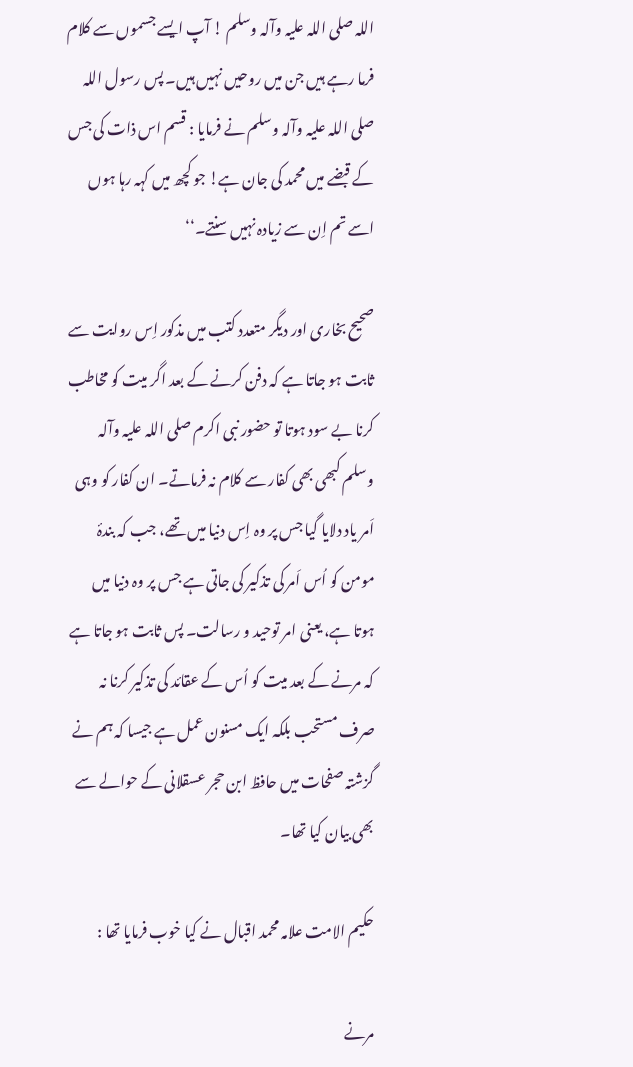اللہ صلی اللہ علیہ وآلہ وسلم ! آپ ایسے جسموں سے کلام فرما رہے ہیں جن میں روحیں نہیں ہیں۔ پس رسول اللہ صلی اللہ علیہ وآلہ وسلم نے فرمایا : قسم اس ذات کی جس کے قبضے میں محمد کی جان ہے! جو کچھ میں کہہ رہا ہوں اسے تم اِن سے زیادہ نہیں سنتے۔‘‘

صحیح بخاری اور دیگر متعدد کتب میں مذکور اِس روایت سے ثابت ہو جاتا ہے کہ دفن کرنے کے بعد اگر میت کو مخاطب کرنا بے سود ہوتا تو حضور نبی اکرم صلی اللہ علیہ وآلہ وسلم کبھی بھی کفار سے کلام نہ فرماتے۔ ان کفار کو وہی اَمر یاد دلایا گیا جس پر وہ اِس دنیا میں تھے، جب کہ بندۂ مومن کو اُس اَمر کی تذکیر کی جاتی ہے جس پر وہ دنیا میں ہوتا ہے، یعنی امر توحید و رسالت۔ پس ثابت ہو جاتا ہے کہ مرنے کے بعد میت کو اُس کے عقائد کی تذکیر کرنا نہ صرف مستحب بلکہ ایک مسنون عمل ہے جیسا کہ ہم نے گزشتہ صفحات میں حافظ ابن حجر عسقلانی کے حوالے سے بھی بیان کیا تھا۔

حکیم الامت علامہ محمد اقبال نے کیا خوب فرمایا تھا :

مرنے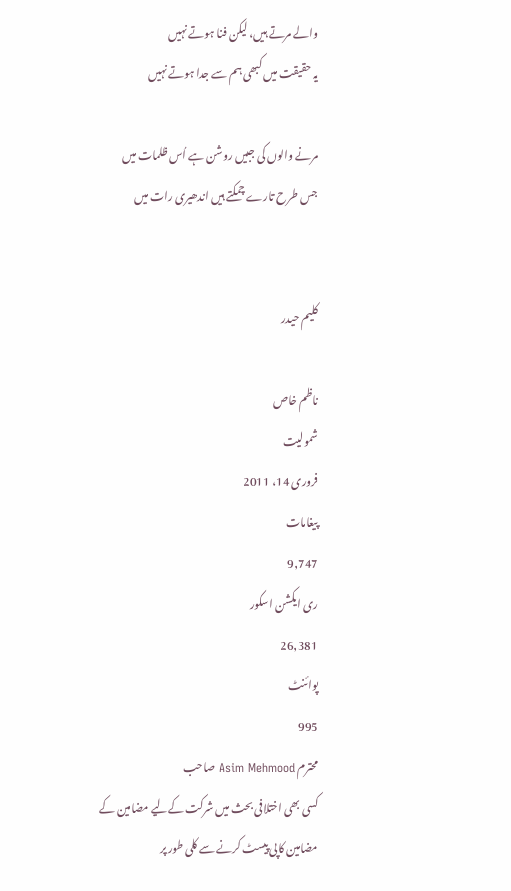والے مرتے ہیں، لیکن فنا ہوتے نہیں
یہ حقیقت میں کبھی ہم سے جدا ہوتے نہیں

مرنے والوں کی جبیں روشن ہے اُس ظلمات میں
جس طرح تارے چمکتے ہیں اندھیری رات میں


کلیم حیدر

ناظم خاص
شمولیت
فروری 14، 2011
پیغامات
9,747
ری ایکشن اسکور
26,381
پوائنٹ
995
محترم Asim Mehmood صاحب
کسی بھی اختلافی بحث میں شرکت کےلیے مضامین کے مضامین کاپی پیسٹ کرنے سے کلی طور پر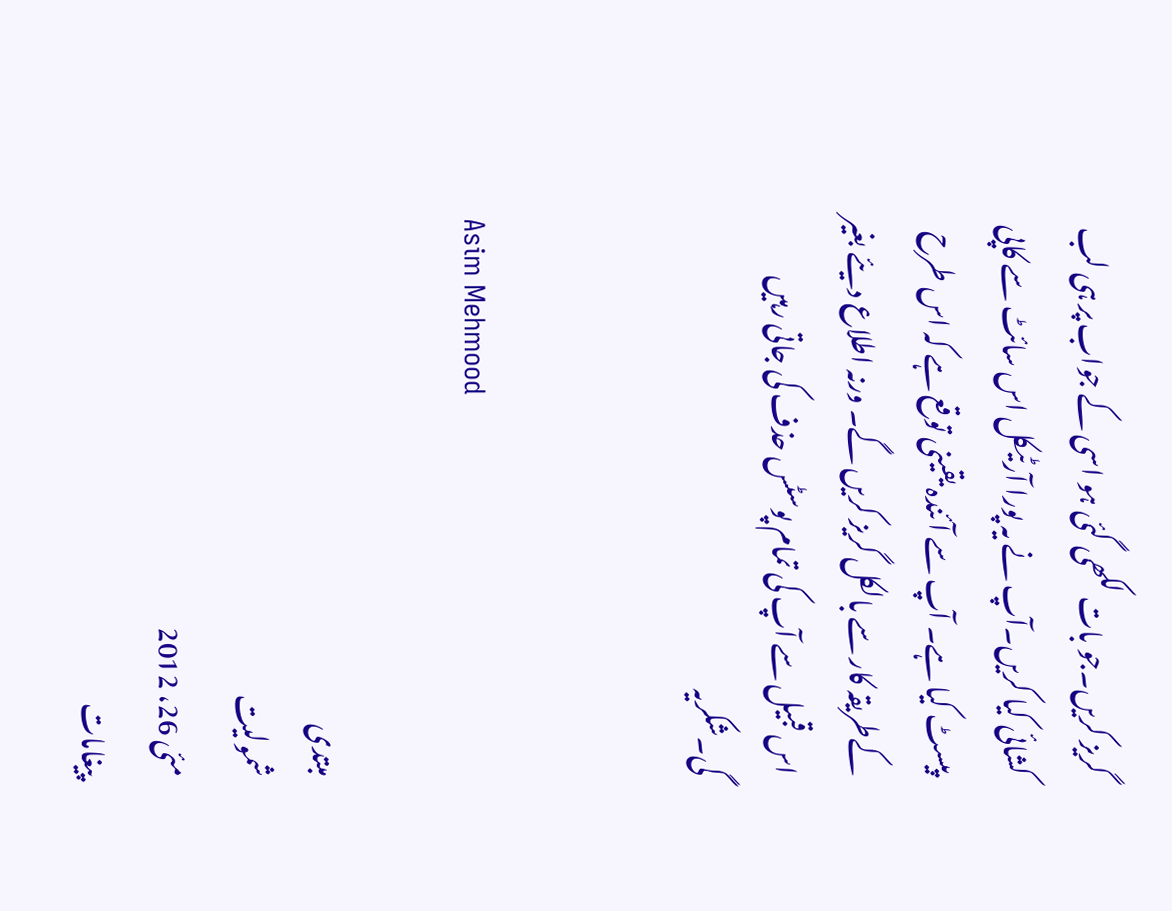گریز کریں۔جو بات لکھی گئی ہو اسی کے جواب پر ہی لب کشائی کیا کریں۔آپ نے یہ پورا آرٹیکل اس سائٹ سے کاپی پیسٹ کیا ہے۔ آپ سے آئندہ یقینی توقع ہے کہ اس طرح کےطریقہ کار سے بالکل گریز کریں گے۔ ورنہ اطلاع دیئے بغیر اس قبیل سے آپ کی تمام پوسٹس حذف کی جاتی رہیں گی۔شکریہ


Asim Mehmood

مبتدی
شمولیت
مئی 26، 2012
پیغامات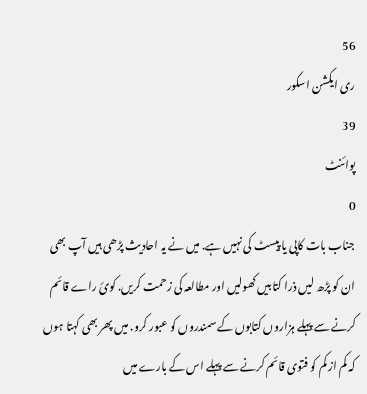56
ری ایکشن اسکور
39
پوائنٹ
0
جناب بات کاپی یا پیسٹ کی نہیں ہے. میں نے یہ احادیث پڑھی ہیں آپ بھی ان کو پڑھ لیں ذرا کتابیں کھولیں اور مطالعہ کی زحمت کریں. کوئ راے قائم کرنے سے پہلے ہزاروں کتابوں کے سمندروں کو عبور کرو. میں پھر بھی کہتا ہوں کہ کم از کم کو فتوی قائم کرنے سے پہلے اس کے بارے میں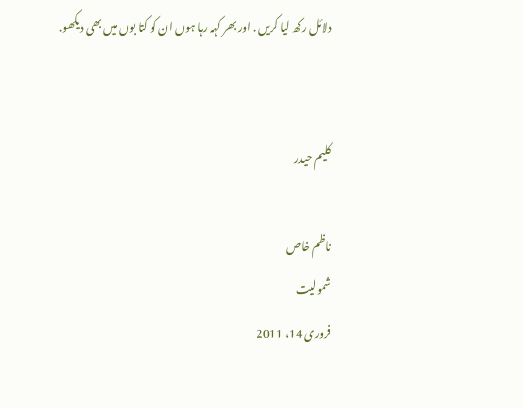دلائل رکھ لیا کریں . اور بھر کہہ رہا ہوں ان کو کتا بوں میں بھی دیکھو.


کلیم حیدر

ناظم خاص
شمولیت
فروری 14، 2011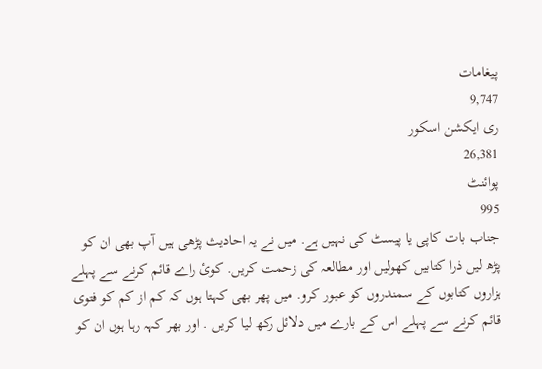پیغامات
9,747
ری ایکشن اسکور
26,381
پوائنٹ
995
جناب بات کاپی یا پیسٹ کی نہیں ہے. میں نے یہ احادیث پڑھی ہیں آپ بھی ان کو پڑھ لیں ذرا کتابیں کھولیں اور مطالعہ کی زحمت کریں. کوئ راے قائم کرنے سے پہلے ہزاروں کتابوں کے سمندروں کو عبور کرو. میں پھر بھی کہتا ہوں کہ کم از کم کو فتوی قائم کرنے سے پہلے اس کے بارے میں دلائل رکھ لیا کریں . اور بھر کہہ رہا ہوں ان کو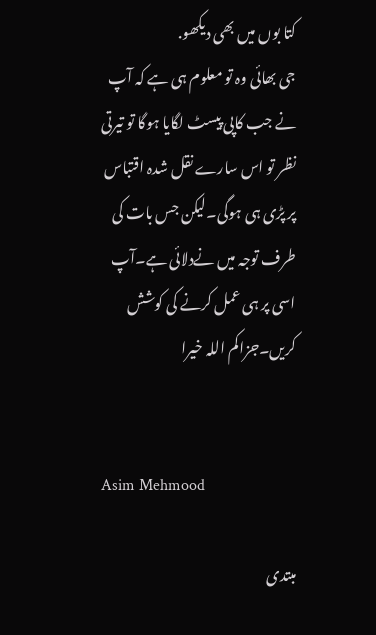کتا بوں میں بھی دیکھو.
جی بھائی وہ تو معلوم ہی ہے کہ آپ نے جب کاپی پیسٹ لگایا ہوگا تو تیرتی نظر تو اس سارے نقل شدہ اقتباس پر پڑی ہی ہوگی۔لیکن جس بات کی طرف توجہ میں نےدلائی ہے۔آپ اسی پر ہی عمل کرنے کی کوشش کریں۔جزاکم اللہ خیرا


Asim Mehmood

مبتدی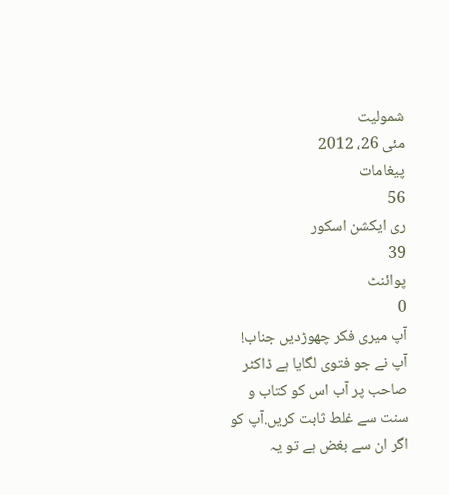شمولیت
مئی 26، 2012
پیغامات
56
ری ایکشن اسکور
39
پوائنٹ
0
آپ میری فکر چھوڑدیں جناب! آپ نے جو فتوی لگایا ہے ڈاکٹر صاحب پر آب اس کو کتاب و سنت سے غلط ثابت کریں.آپ کو اگر ان سے بغض ہے تو یہ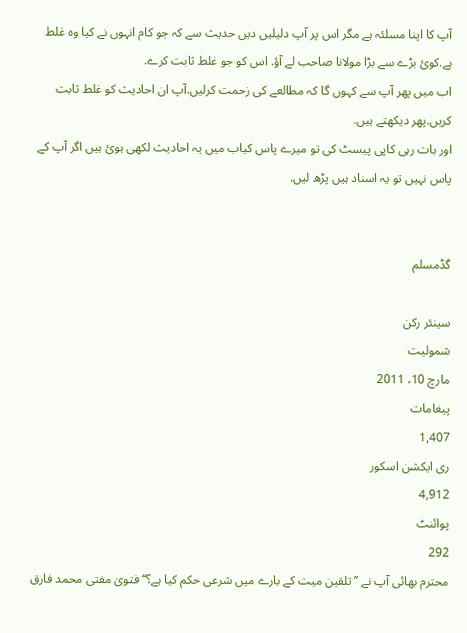آپ کا اپنا مسلئہ ہے مگر اس پر آپ دلیلیں دیں حدیث سے کہ جو کام انہوں نے کیا وہ غلط ہے.کوئ بڑے سے بڑا مولانا صاحب لے آؤ. اس کو جو غلط ثابت کرے.
اب میں پھر آپ سے کہوں گا کہ مطالعے کی زحمت کرلیں.آپ ان احادیث کو غلط ثابت کریں.پھر دیکھتے ہیں.
اور بات رہی کاپی پیسٹ کی تو میرے پاس کیاب میں یہ احادیث لکھی ہوئ ہیں اگر آپ کے پاس نہیں تو یہ اسناد ہیں پڑھ لیں.


گڈمسلم

سینئر رکن
شمولیت
مارچ 10، 2011
پیغامات
1,407
ری ایکشن اسکور
4,912
پوائنٹ
292
محترم بھائی آپ نے ’’تلقین میت کے بارے میں شرعی حکم کیا ہے؟‘‘ فتویٰ مفتی محمد فارق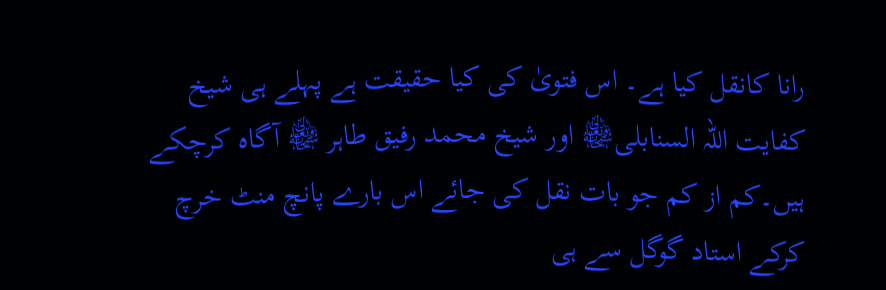رانا کانقل کیا ہے۔ اس فتویٰ کی کیا حقیقت ہے پہلے ہی شیخ کفایت اللہ السنابلی﷾ اور شیخ محمد رفیق طاہر ﷾ آگاہ کرچکے ہیں۔کم از کم جو بات نقل کی جائے اس بارے پانچ منٹ خرچ کرکے استاد گوگل سے ہی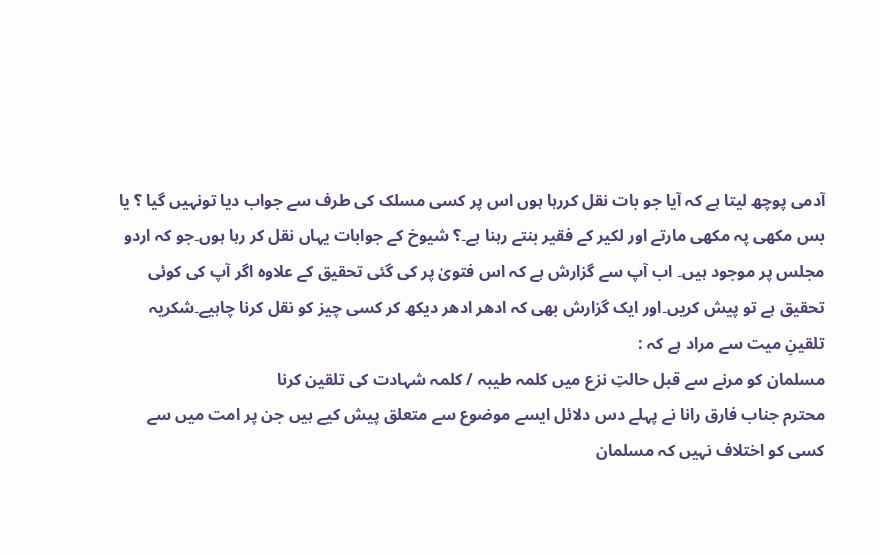آدمی پوچھ لیتا ہے کہ آیا جو بات نقل کررہا ہوں اس پر کسی مسلک کی طرف سے جواب دیا تونہیں گیا ؟ یا بس مکھی پہ مکھی مارتے اور لکیر کے فقیر بنتے رہنا ہے۔؟ شیوخ کے جوابات یہاں نقل کر رہا ہوں۔جو کہ اردو مجلس پر موجود ہیں۔ اب آپ سے گزارش ہے کہ اس فتویٰ پر کی گئی تحقیق کے علاوہ اگر آپ کی کوئی تحقیق ہے تو پیش کریں۔اور ایک گزارش بھی کہ ادھر ادھر دیکھ کر کسی چیز کو نقل کرنا چاہیے۔شکریہ
تلقینِ میت سے مراد ہے کہ :
مسلمان کو مرنے سے قبل حالتِ نزع میں کلمہ طیبہ / کلمہ شہادت کی تلقین کرنا
محترم جناب فارق رانا نے پہلے دس دلائل ایسے موضوع سے متعلق پیش کیے ہیں جن پر امت میں سے کسی کو اختلاف نہیں کہ مسلمان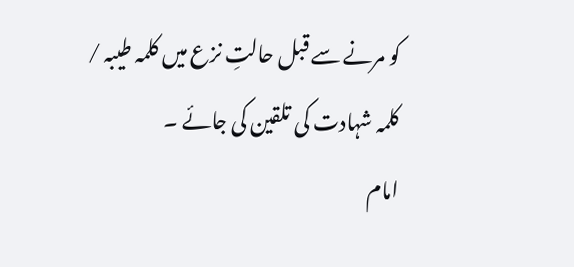کو مرنے سے قبل حالتِ نزع میں کلمہ طیبہ / کلمہ شہادت کی تلقین کی جائے ۔
امام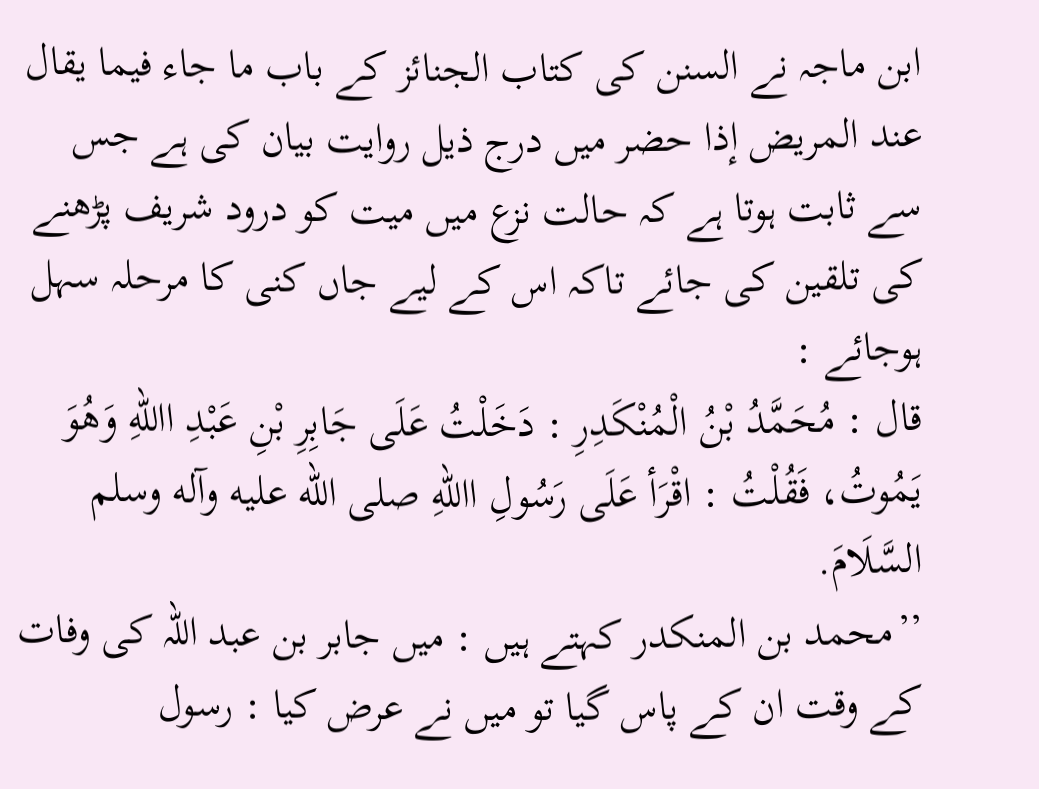ابن ماجہ نے السنن کی کتاب الجنائز کے باب ما جاء فيما يقال عند المريض إذا حضر میں درج ذیل روایت بیان کی ہے جس سے ثابت ہوتا ہے کہ حالت نزع میں میت کو درود شریف پڑھنے کی تلقین کی جائے تاکہ اس کے لیے جاں کنی کا مرحلہ سہل ہوجائے :
قال : مُحَمَّدُ بْنُ الْمُنْکَدِرِ : دَخَلْتُ عَلَی جَابِرِ بْنِ عَبْدِ االلهِ وَهُوَ يَمُوتُ، فَقُلْتُ : اقْرَأ عَلَی رَسُولِ االلهِ صلی الله عليه وآله وسلم السَّلَامَ.
’’محمد بن المنکدر کہتے ہیں : میں جابر بن عبد اللہ کی وفات کے وقت ان کے پاس گیا تو میں نے عرض کیا : رسول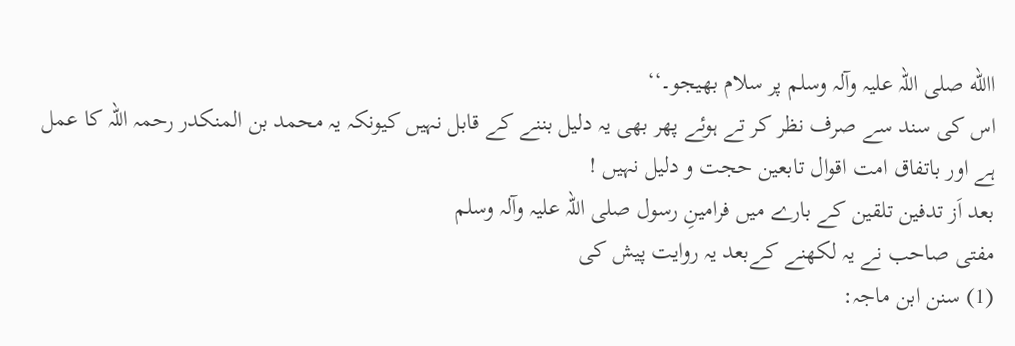االله صلی اللہ علیہ وآلہ وسلم پر سلام بھیجو۔‘‘
اس کی سند سے صرف نظر کر تے ہوئے پھر بھی یہ دلیل بننے کے قابل نہیں کیونکہ یہ محمد بن المنکدر رحمہ اللہ کا عمل ہے اور باتفاق امت اقوال تابعین حجت و دلیل نہیں !
بعد اَز تدفین تلقین کے بارے میں فرامینِ رسول صلی اللہ علیہ وآلہ وسلم
مفتی صاحب نے یہ لکھنے کےبعد یہ روایت پیش کی
(1) سنن ابن ماجہ: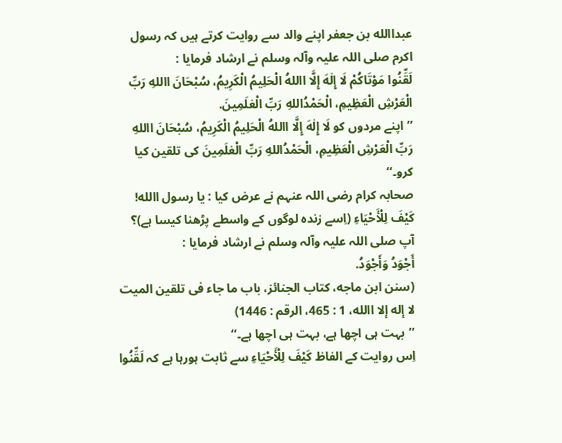عبداالله بن جعفر اپنے والد سے روایت کرتے ہیں کہ رسول اکرم صلی اللہ علیہ وآلہ وسلم نے ارشاد فرمایا :
لَقِّنُوا مَوْتَاکُمْ لَا إِلٰهَ إِلَّا االلهُ الْحَلِيمُ الْکَرِيمُ، سُبْحَانَ االلهِ رَبِّ الْعَرْشِ الْعَظِيمِ، الْحَمْدُاللهِ رَبِّ الْعٰلَمِينَ.
’’اپنے مردوں کو لَا إِلٰهَ إِلَّا االلهُ الْحَلِيمُ الْکَرِيمُ، سُبْحَانَ االلهِ رَبِّ الْعَرْشِ الْعَظِيمِ، الْحَمْدُاللهِ رَبِّ الْعٰلَمِينَ کی تلقین کیا کرو۔‘‘
صحابہ کرام رضی اللہ عنہم نے عرض کیا : یا رسول االله! کَيْفَ لِلْأَحْيَاءِ (اِسے زندہ لوگوں کے واسطے پڑھنا کیسا ہے)؟
آپ صلی اللہ علیہ وآلہ وسلم نے ارشاد فرمایا :
أَجْوَدُ وَأَجْوَدُ.
(سنن ابن ماجه، کتاب الجنائز، باب ما جاء فی تلقين الميت لا إله إلا االله، 1 : 465، الرقم : 1446)
’’بہت ہی اچھا ہے، بہت ہی اچھا ہے۔‘‘
اِس روایت کے الفاظ کَيْفَ لِلْأَحْيَاءِ سے ثابت ہورہا ہے کہ لَقِّنُوا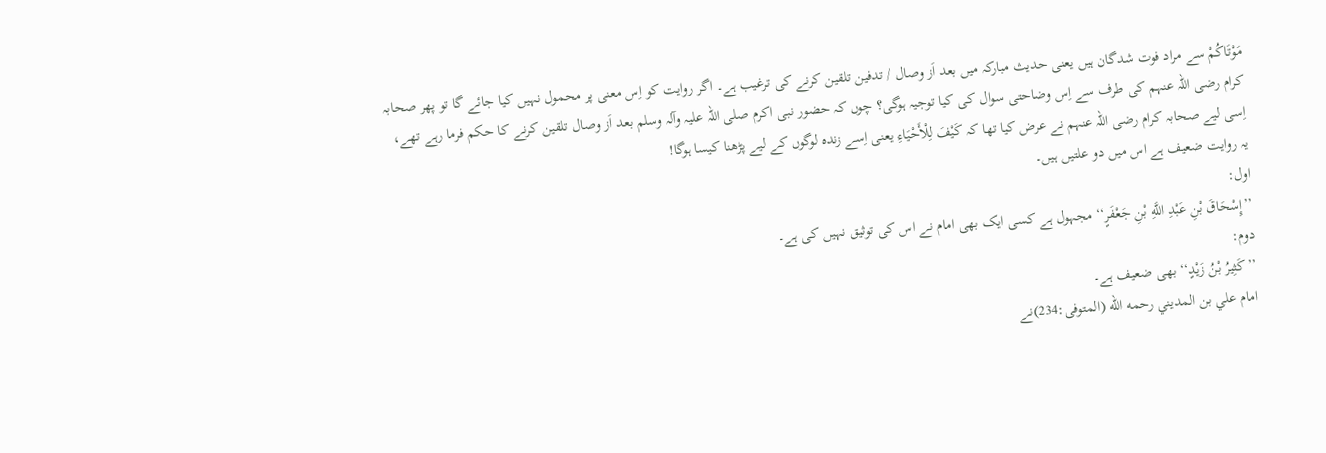مَوْتَاکُمْ سے مراد فوت شدگان ہیں یعنی حدیث مبارکہ میں بعد اَز وصال / تدفین تلقین کرنے کی ترغیب ہے۔ اگر روایت کو اِس معنی پر محمول نہیں کیا جائے گا تو پھر صحابہ کرام رضی اللہ عنہم کی طرف سے اِس وضاحتی سوال کی کیا توجیہ ہوگی؟ چوں کہ حضور نبی اکرم صلی اللہ علیہ وآلہ وسلم بعد اَز وصال تلقین کرنے کا حکم فرما رہے تھے، اِسی لیے صحابہ کرام رضی اللہ عنہم نے عرض کیا تھا کہ کَيْفَ لِلْأَحْيَاءِ یعنی اِسے زندہ لوگوں کے لیے پڑھنا کیسا ہوگا!
یہ روایت ضعیف ہے اس میں دو علتیں ہیں۔
اول:
’’إِسْحَاقَ بْنِ عَبْدِ اللَّهِ بْنِ جَعْفَرٍ‘‘ مجہول ہے کسی ایک بھی امام نے اس کی توثیق نہیں کی ہے۔
دوم:
’’كَثِيرُ بْنُ زَيْدٍ‘‘ بھی ضعیف ہے۔
امام علي بن المديني رحمه الله (المتوفى:234)نے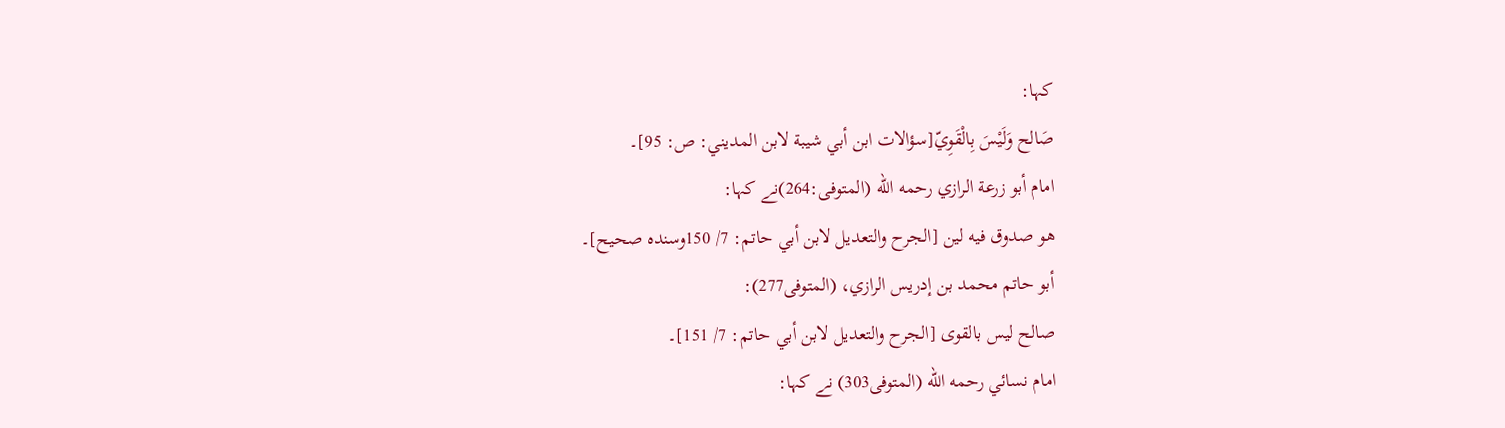کہا:
صَالح وَلَيْسَ بِالْقَوِيّ[سؤالات ابن أبي شيبة لابن المديني: ص: 95]۔
امام أبو زرعة الرازي رحمه الله (المتوفى:264)نے کہا:
هو صدوق فيه لين [الجرح والتعديل لابن أبي حاتم: 7/ 150وسندہ صحیح]۔
أبو حاتم محمد بن إدريس الرازي، (المتوفى277):
صالح ليس بالقوى [الجرح والتعديل لابن أبي حاتم: 7/ 151]۔
امام نسائي رحمه الله (المتوفى303) نے کہا: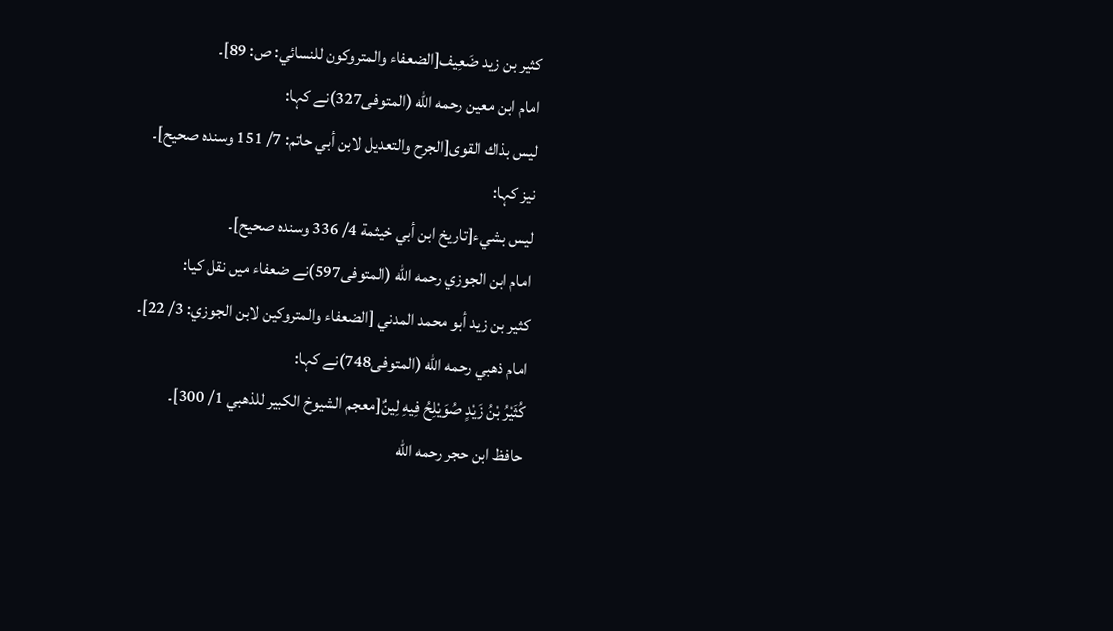كثير بن زيد ضَعِيف[الضعفاء والمتروكون للنسائي: ص: 89]۔
امام ابن معين رحمه الله (المتوفى327)نے کہا:
ليس بذاك القوى[الجرح والتعديل لابن أبي حاتم: 7/ 151 وسندہ صحیح]۔
نیز کہا:
ليس بشيء[تاريخ ابن أبي خيثمة 4/ 336 وسندہ صحیح]۔
امام ابن الجوزي رحمه الله (المتوفى597)نے ضعفاء میں نقل کیا:
كثير بن زيد أبو محمد المدني [الضعفاء والمتروكين لابن الجوزي: 3/ 22]۔
امام ذهبي رحمه الله (المتوفى748)نے کہا:
كُثَيْرُ بْنُ زَيْدٍ صُوَيْلِحُ فِيهِ لِينٌ[معجم الشيوخ الكبير للذهبي 1/ 300]۔
حافظ ابن حجر رحمه الله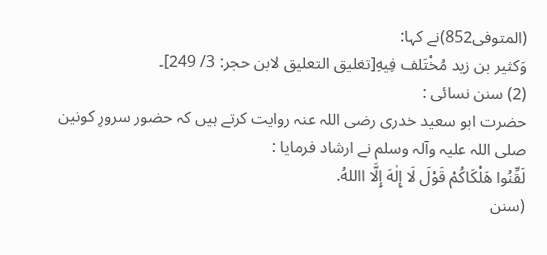(المتوفى852)نے کہا:
وَكثير بن زيد مُخْتَلف فِيهِ[تغليق التعليق لابن حجر: 3/ 249]۔
(2) سنن نسائی :
حضرت ابو سعید خدری رضی اللہ عنہ روایت کرتے ہیں کہ حضور سرورِ کونین صلی اللہ علیہ وآلہ وسلم نے ارشاد فرمایا :
لَقِّنُوا هَلْکَاکُمْ قَوْلَ لَا إِلٰهَ إِلَّا االلهُ.
(سنن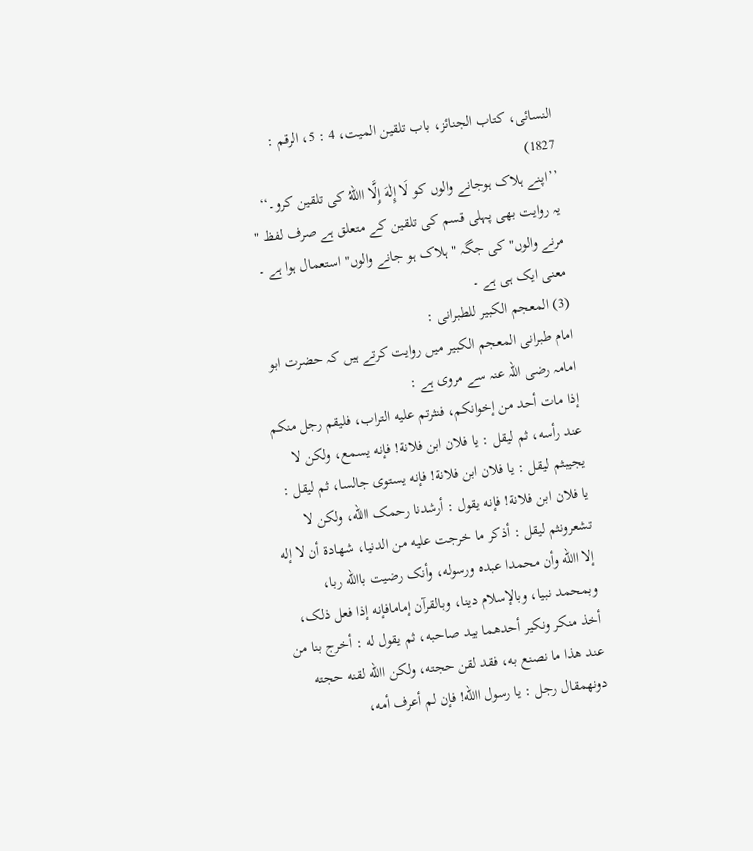النسائی، کتاب الجنائز، باب تلقين الميت، 4 : 5، الرقم : 1827)
’’اپنے ہلاک ہوجانے والوں کو لَا إِلٰهَ إِلَّا االلهُ کی تلقین کرو۔‘‘
یہ روایت بھی پہلی قسم کی تلقین کے متعلق ہے صرف لفظ " مرنے والوں" کی جگہ " ہلاک ہو جانے والوں" استعمال ہوا ہے ۔ معنى ایک ہی ہے ۔
(3) المعجم الکبیر للطبرانی :
امام طبرانی المعجم الکبیر میں روایت کرتے ہیں کہ حضرت ابو امامہ رضی اللہ عنہ سے مروی ہے :
إذا مات أحد من إخوانکم، فنثرتم عليه التراب، فليقم رجل منکم عند رأسه، ثم ليقل : يا فلان ابن فلانة! فإنه يسمع، ولکن لا يجيبثم ليقل : يا فلان ابن فلانة! فإنه يستوی جالسا، ثم ليقل : يا فلان ابن فلانة! فإنه يقول : أرشدنا رحمک االله، ولکن لا تشعرونثم ليقل : أذکر ما خرجت عليه من الدنيا، شهادة أن لا إله إلا االله وأن محمدا عبده ورسوله، وأنک رضيت باالله ربا، وبمحمد نبيا، وبالإسلام دينا، وبالقرآن إمامافإنه إذا فعل ذلک، أخذ منکر ونکير أحدهما بيد صاحبه، ثم يقول له : أخرج بنا من عند هذا ما نصنع به، فقد لقن حجته، ولکن االله لقنه حجته دونهمقال رجل : يا رسول االله! فإن لم أعرف أمه،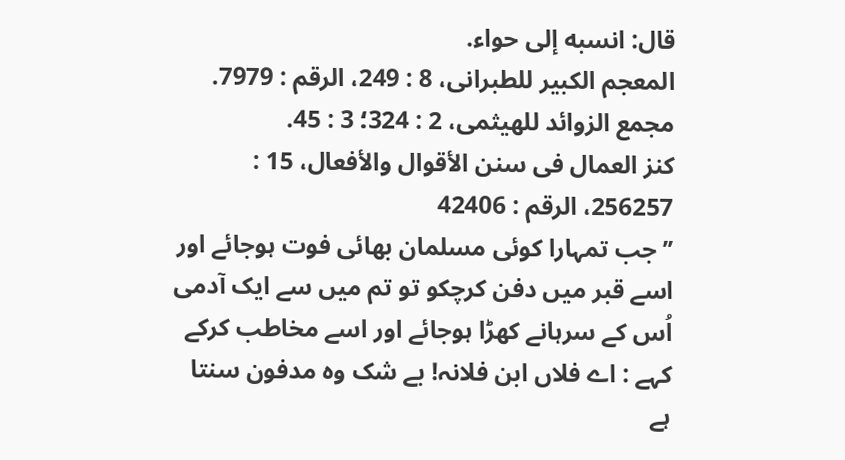قال: انسبه إلی حواء.
المعجم الکبير للطبرانی، 8 : 249، الرقم : 7979.
مجمع الزوائد للهيثمی، 2 : 324؛ 3 : 45.
کنز العمال فی سنن الأقوال والأفعال، 15 : 256257، الرقم : 42406
’’جب تمہارا کوئی مسلمان بھائی فوت ہوجائے اور اسے قبر میں دفن کرچکو تو تم میں سے ایک آدمی اُس کے سرہانے کھڑا ہوجائے اور اسے مخاطب کرکے کہے : اے فلاں ابن فلانہ! بے شک وہ مدفون سنتا ہے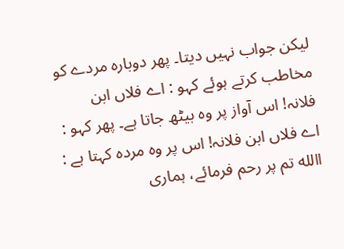لیکن جواب نہیں دیتا۔ پھر دوبارہ مردے کو مخاطب کرتے ہوئے کہو : اے فلاں ابن فلانہ! اس آواز پر وہ بیٹھ جاتا ہے۔ پھر کہو : اے فلاں ابن فلانہ! اس پر وہ مردہ کہتا ہے : االله تم پر رحم فرمائے، ہماری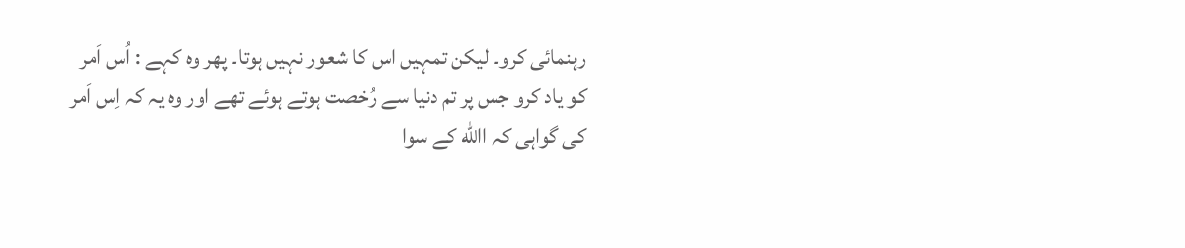رہنمائی کرو۔ لیکن تمہیں اس کا شعور نہیں ہوتا۔ پھر وہ کہے : اُس اَمر کو یاد کرو جس پر تم دنیا سے رُخصت ہوتے ہوئے تھے اور وہ یہ کہ اِس اَمر کی گواہی کہ االله کے سوا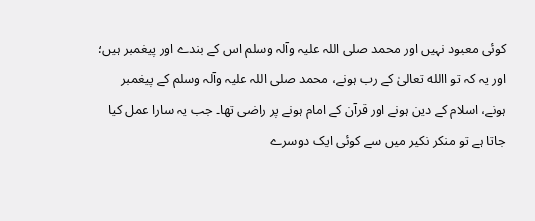کوئی معبود نہیں اور محمد صلی اللہ علیہ وآلہ وسلم اس کے بندے اور پیغمبر ہیں؛ اور یہ کہ تو االله تعالیٰ کے رب ہونے، محمد صلی اللہ علیہ وآلہ وسلم کے پیغمبر ہونے، اسلام کے دین ہونے اور قرآن کے امام ہونے پر راضی تھا۔ جب یہ سارا عمل کیا جاتا ہے تو منکر نکیر میں سے کوئی ایک دوسرے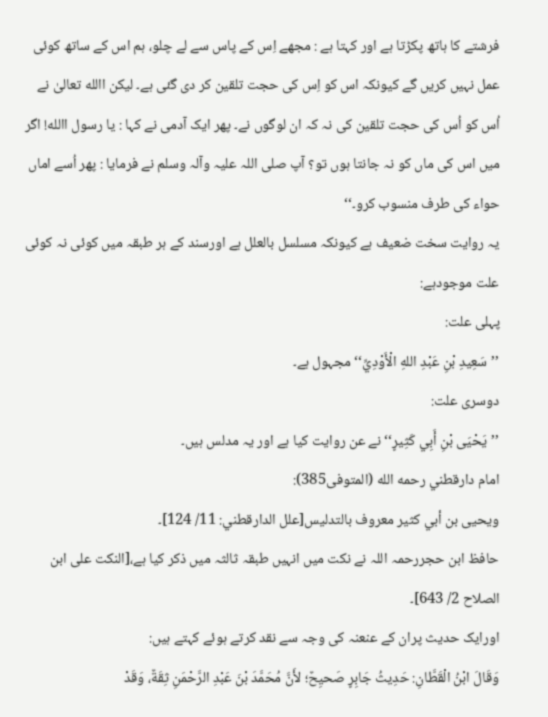فرشتے کا ہاتھ پکڑتا ہے اور کہتا ہے : مجھے اِس کے پاس سے لے چلو، ہم اس کے ساتھ کوئی عمل نہیں کریں گے کیونکہ اس کو اِس کی حجت تلقین کر دی گئی ہے۔ لیکن االله تعالیٰ نے اُس کو اُس کی حجت تلقین کی نہ کہ ان لوگوں نے۔ پھر ایک آدمی نے کہا : یا رسول االله! اگر میں اس کی ماں کو نہ جانتا ہوں تو؟ آپ صلی اللہ علیہ وآلہ وسلم نے فرمایا : پھر اُسے اماں حواء کی طرف منسوب کرو۔‘‘
یہ روایت سخت ضعیف ہے کیونکہ مسلسل بالعلل ہے اورسند کے ہر طبقہ میں کوئی نہ کوئی علت موجودہے:
پہلی علت:
’’سَعِيدِ بْنِ عَبْدِ اللهِ الْأَوْدِيِّ‘‘ مجہول ہے۔
دوسری علت:
’’يَحْيَى بْنِ أَبِي كَثِيرٍ‘‘ نے عن روایت کیا ہے اور یہ مدلس ہیں۔
امام دارقطني رحمه الله (المتوفى385):
ويحيى بن أبي كثير معروف بالتدليس[علل الدارقطني: 11/ 124]۔
حافظ ابن حجررحمہ اللہ نے نکت میں انہیں طبقہ ثالثہ میں ذکر کیا ہے،[النكت على ابن الصلاح 2/ 643]۔
اورایک حدیث پران کے عنعنہ کی وجہ سے نقد کرتے ہوئے کہتے ہیں:
وَقَالَ ابْنُ الْقَطَّانِ: حَدِيثُ جَابِرٍ صَحيِحٌ؛ لأَنَّ مُحَمَّدَ بْنَ عَبْدِ الرَّحْمَنِ ثِقَةٌ، وَقَدْ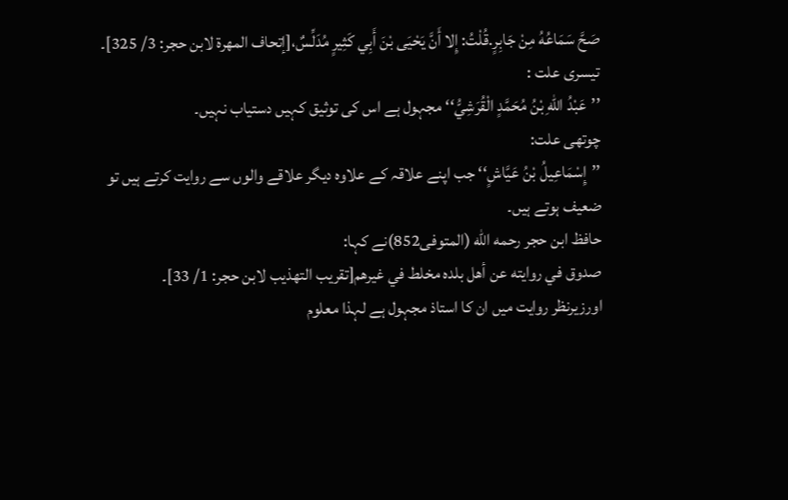صَحَّ سَمَاعُهُ مِنْ جَابِرٍ.قُلْتُ: إِلا أَنَّ يَحْيَى بْنَ أَبِي كَثِيرٍ مُدَلِّسٌ،[إتحاف المهرة لابن حجر: 3/ 325]۔
تیسری علت :
’’عَبْدُ اللهِ بْنُ مُحَمَّدٍ الْقُرَشِيُّ‘‘ مجہول ہے اس کی توثیق کہیں دستیاب نہیں۔
چوتھی علت:
’’إِسْمَاعِيلُ بْنُ عَيَّاشٍ‘‘ جب اپنے علاقہ کے علاوہ دیگر علاقے والوں سے روایت کرتے ہیں تو ضعیف ہوتے ہیں۔
حافظ ابن حجر رحمه الله (المتوفى852)نے کہا:
صدوق في روايته عن أهل بلده مخلط في غيرهم[تقريب التهذيب لابن حجر: 1/ 33]۔
اورزیرنظر روایت میں ان کا استاذ مجہول ہے لہذا معلوم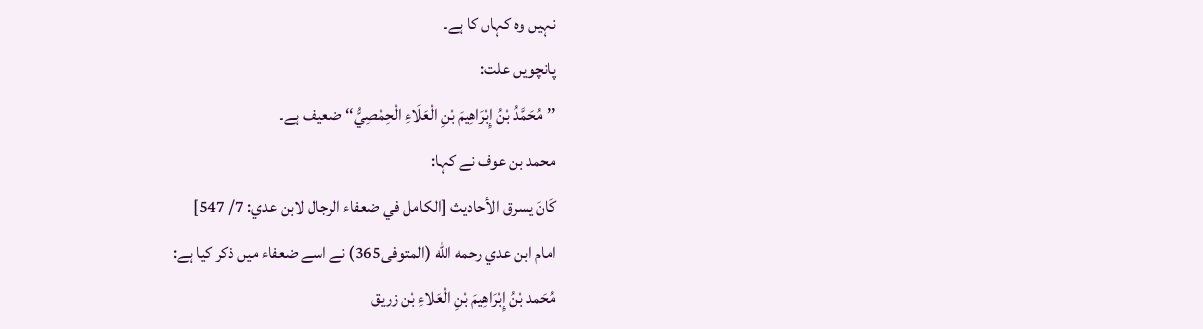نہیں وہ کہاں کا ہے۔
پانچویں علت:
’’مُحَمَّدُ بْنُ إِبْرَاهِيمَ بْنِ الْعَلَاءِ الْحِمْصِيُّ‘‘ ضعیف ہے۔
محمد بن عوف نے کہا:
كَانَ يسرق الأحاديث [الكامل في ضعفاء الرجال لابن عدي: 7/ 547]
امام ابن عدي رحمه الله (المتوفى365) نے اسے ضعفاء میں ذکر کیا ہے:
مُحَمد بْنُ إِبْرَاهِيمَ بْنِ الْعَلاءِ بْن زريق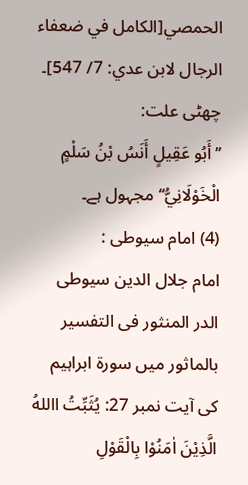الحمصي[الكامل في ضعفاء الرجال لابن عدي: 7/ 547]۔
چھٹی علت:
’’أَبُو عَقِيلٍ أَنَسُ بْنُ سَلْمٍ الْخَوْلَانِيُّ‘‘ مجہول ہے۔
(4) امام سیوطی :
امام جلال الدین سیوطی الدر المنثور فی التفسیر بالماثور میں سورۃ ابراہیم کی آیت نمبر 27: يُثَبِّتُ االلهُ الَّذِيْنَ اٰمَنُوْا بِالْقَوْلِ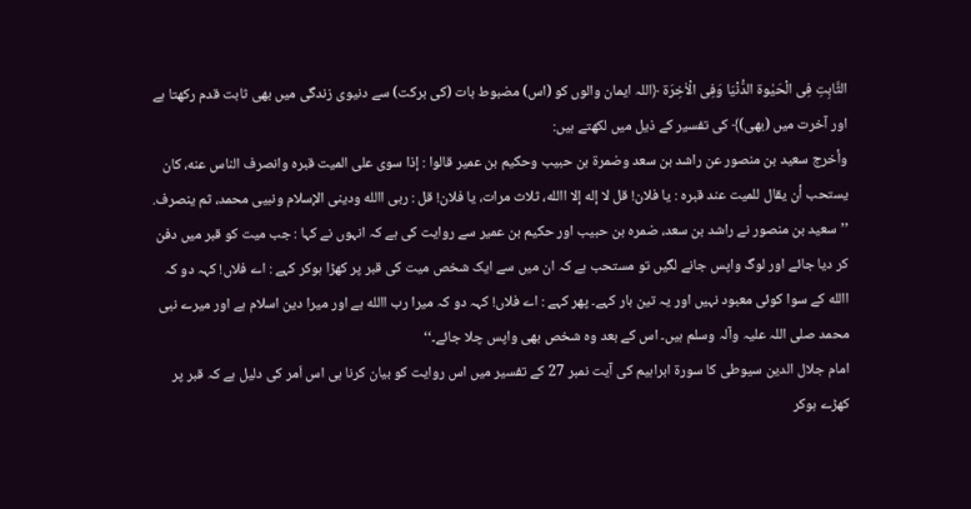الثَّابِتِ فِی الْحَيٰوة الدُّنْيَا وَفِی الْاٰخِرَة ﴿اللہ ایمان والوں کو (اس) مضبوط بات (کی برکت) سے دنیوی زندگی میں بھی ثابت قدم رکھتا ہے اور آخرت میں (بھی)﴾ کی تفسیر کے ذیل میں لکھتے ہیں:
وأخرج سعيد بن منصور عن راشد بن سعد وضمرة بن حبيب وحکيم بن عمير قالوا : إذا سوی علی الميت قبره وانصرف الناس عنه، کان يستحب أن يقال للميت عند قبره : يا فلان! قل لا إله إلا االله، ثلاث مرات، يا فلان! قل : ربی االله ودينی الإسلام ونبيی محمد، ثم ينصرف.
’’سعید بن منصور نے راشد بن سعد، ضمرہ بن حبیب اور حکیم بن عمیر سے روایت کی ہے کہ انہوں نے کہا : جب میت کو قبر میں دفن کر دیا جائے اور لوگ واپس جانے لگیں تو مستحب ہے کہ ان میں سے ایک شخص میت کی قبر پر کھڑا ہوکر کہے : اے فلاں! کہہ دو کہ االله کے سوا کوئی معبود نہیں اور یہ تین بار کہے۔ پھر کہے : اے فلاں! کہہ دو کہ میرا رب االله ہے اور میرا دین اسلام ہے اور میرے نبی محمد صلی اللہ علیہ وآلہ وسلم ہیں۔ اس کے بعد وہ شخص بھی واپس چلا جائے۔‘‘
امام جلال الدین سیوطی کا سورۃ ابراہیم کی آیت نمبر 27 کے تفسیر میں اس روایت کو بیان کرنا ہی اس اَمر کی دلیل ہے کہ قبر پر کھڑے ہوکر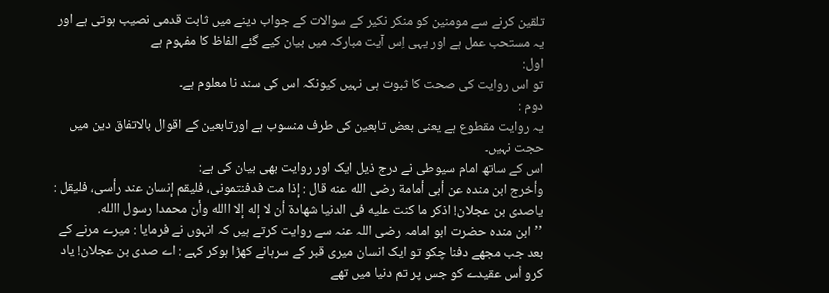تلقین کرنے سے مومنین کو منکر نکیر کے سوالات کے جواب دینے میں ثابت قدمی نصیب ہوتی ہے اور یہ مستحب عمل ہے اور یہی اِس آیت مبارکہ میں بیان کیے گئے الفاظ کا مفہوم ہے
اول:
تو اس روایت کی صحت کا ثبوت ہی نہیں کیونکہ اس کی سند نا معلوم ہے۔
دوم :
یہ روایت مقطوع ہے یعنی بعض تابعین کی طرف منسوب ہے اورتابعین کے اقوال بالاتفاق دین میں حجت نہیں۔
اس کے ساتھ امام سیوطی نے درج ذیل ایک اور روایت بھی بیان کی ہے:
وأخرج ابن منده عن أبی أمامة رضی الله عنه قال : إذا مت فدفنتمونی، فليقم إنسان عند رأسی، فليقل : ياصدی بن عجلان! اذکر ما کنت عليه فی الدنيا شهادة أن لا إله إلا االله وأن محمدا رسول االله.
’’ابن مندہ حضرت ابو امامہ رضی اللہ عنہ سے روایت کرتے ہیں کہ انہوں نے فرمایا : میرے مرنے کے بعد جب مجھے دفنا چکو تو ایک انسان میری قبر کے سرہانے کھڑا ہوکر کہے : اے صدی بن عجلان! یاد کرو اُس عقیدے کو جس پر تم دنیا میں تھے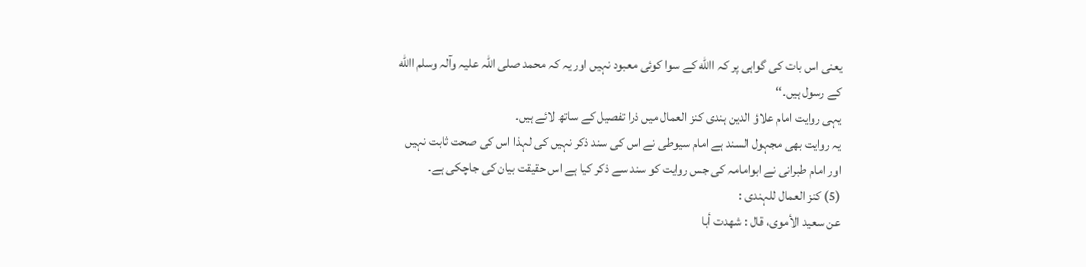یعنی اس بات کی گواہی پر کہ االله کے سوا کوئی معبود نہیں اور یہ کہ محمد صلی اللہ علیہ وآلہ وسلم االله کے رسول ہیں۔‘‘
یہی روایت امام علاؤ الدین ہندی کنز العمال میں ذرا تفصیل کے ساتھ لائے ہیں۔
یہ روایت بھی مجہول السند ہے امام سیوطی نے اس کی سند ذکر نہیں کی لہذا اس کی صحت ثابت نہیں اور امام طبرانی نے ابوامامہ کی جس روایت کو سند سے ذکر کیا ہے اس حقیقت بیان کی جاچکی ہے۔
(5) کنز العمال للہندی :
عن سعيد الأموی، قال : شهدت أبا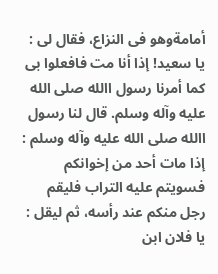أمامةوهو فی النزاع، فقال لی : يا سعيد! إذا أنا مت فافعلوا بی کما أمرنا رسول االله صلی الله عليه وآله وسلم. قال لنا رسول االله صلی الله عليه وآله وسلم : إذا مات أحد من إخوانکم فسويتم عليه التراب فليقم رجل منکم عند رأسه، ثم ليقل : يا فلان ابن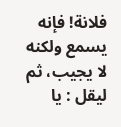فلانة! فإنه يسمع ولکنه لا يجيب، ثم ليقل : يا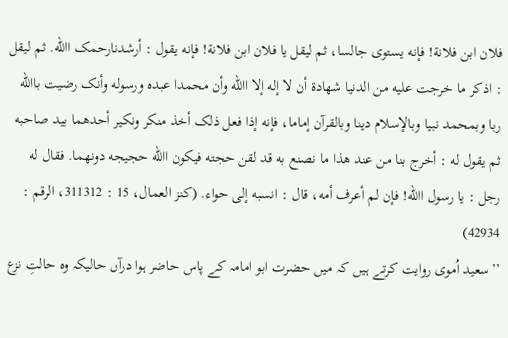فلان ابن فلانة! فإنه يستوی جالسا، ثم ليقل يا فلان ابن فلانة! فإنه يقول : أرشدنارحمک االله. ثم ليقل : اذکر ما خرجت عليه من الدنيا شهادة أن لا إله إلا االله وأن محمدا عبده ورسوله وأنک رضيت باالله ربا وبمحمد نبيا وبالإسلام دينا وبالقرآن إماما، فإنه إذا فعل ذلک أخذ منکر ونکير أحدهما بيد صاحبه ثم يقول له : أخرج بنا من عند هذا ما نصنع به قد لقن حجته فيکون االله حجيجه دونهما. فقال له رجل : يا رسول االله! فإن لم أعرف أمه، قال : انسبه إلی حواء. (کنز العمال، 15 : 311312، الرقم : 42934)
’’سعید اُموی روایت کرتے ہیں کہ میں حضرت ابو امامہ کے پاس حاضر ہوا درآں حالیکہ وہ حالتِ نزع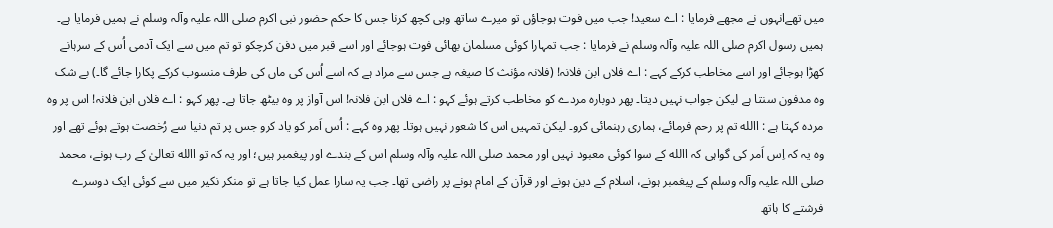میں تھےانہوں نے مجھے فرمایا : اے سعید! جب میں فوت ہوجاؤں تو میرے ساتھ وہی کچھ کرنا جس کا حکم حضور نبی اکرم صلی اللہ علیہ وآلہ وسلم نے ہمیں فرمایا ہے۔ ہمیں رسول اکرم صلی اللہ علیہ وآلہ وسلم نے فرمایا : جب تمہارا کوئی مسلمان بھائی فوت ہوجائے اور اسے قبر میں دفن کرچکو تو تم میں سے ایک آدمی اُس کے سرہانے کھڑا ہوجائے اور اسے مخاطب کرکے کہے : اے فلاں ابن فلانہ! (فلانہ مؤنث کا صیغہ ہے جس سے مراد ہے کہ اسے اُس کی ماں کی طرف منسوب کرکے پکارا جائے گا۔) بے شک وہ مدفون سنتا ہے لیکن جواب نہیں دیتا۔ پھر دوبارہ مردے کو مخاطب کرتے ہوئے کہو : اے فلاں ابن فلانہ! اس آواز پر وہ بیٹھ جاتا ہے۔ پھر کہو : اے فلاں ابن فلانہ! اس پر وہ مردہ کہتا ہے : االله تم پر رحم فرمائے، ہماری رہنمائی کرو۔ لیکن تمہیں اس کا شعور نہیں ہوتا۔ پھر وہ کہے : اُس اَمر کو یاد کرو جس پر تم دنیا سے رُخصت ہوتے ہوئے تھے اور وہ یہ کہ اِس اَمر کی گواہی کہ االله کے سوا کوئی معبود نہیں اور محمد صلی اللہ علیہ وآلہ وسلم اس کے بندے اور پیغمبر ہیں؛ اور یہ کہ تو االله تعالیٰ کے رب ہونے، محمد صلی اللہ علیہ وآلہ وسلم کے پیغمبر ہونے، اسلام کے دین ہونے اور قرآن کے امام ہونے پر راضی تھا۔ جب یہ سارا عمل کیا جاتا ہے تو منکر نکیر میں سے کوئی ایک دوسرے فرشتے کا ہاتھ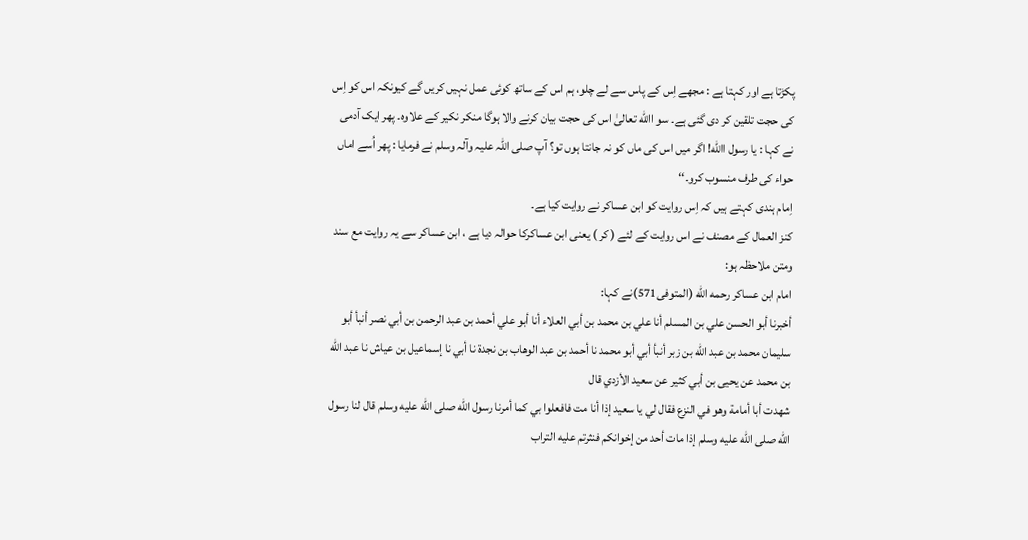پکڑتا ہے اور کہتا ہے : مجھے اِس کے پاس سے لے چلو، ہم اس کے ساتھ کوئی عمل نہیں کریں گے کیونکہ اس کو اِس کی حجت تلقین کر دی گئی ہے۔ سو االله تعالیٰ اس کی حجت بیان کرنے والا ہوگا منکر نکیر کے علاوہ۔ پھر ایک آدمی نے کہا : یا رسول االله! اگر میں اس کی ماں کو نہ جانتا ہوں تو؟ آپ صلی اللہ علیہ وآلہ وسلم نے فرمایا : پھر اُسے اماں حواء کی طرف منسوب کرو۔‘‘
اِمام ہندی کہتے ہیں کہ اِس روایت کو ابن عساکر نے روایت کیا ہے۔
کنز العمال کے مصنف نے اس روایت کے لئے ( کر ) یعنی ابن عساکرکا حوالہ دیا ہے ، ابن عساکر سے یہ روایت مع سند ومتن ملاحظہ ہو:
امام ابن عساكر رحمه الله (المتوفى571)نے کہا:
أخبرنا أبو الحسن علي بن المسلم أنا علي بن محمد بن أبي العلاء أنا أبو علي أحمد بن عبد الرحمن بن أبي نصر أنبأ أبو سليمان محمد بن عبد الله بن زبر أنبأ أبي أبو محمد نا أحمد بن عبد الوهاب بن نجدة نا أبي نا إسماعيل بن عياش نا عبد الله بن محمد عن يحيى بن أبي كثير عن سعيد الأزدي قال
شهدت أبا أمامة وهو في النزع فقال لي يا سعيد إذا أنا مت فافعلوا بي كما أمرنا رسول الله صلى الله عليه وسلم قال لنا رسول الله صلى الله عليه وسلم إذا مات أحد من إخوانكم فنثرتم عليه التراب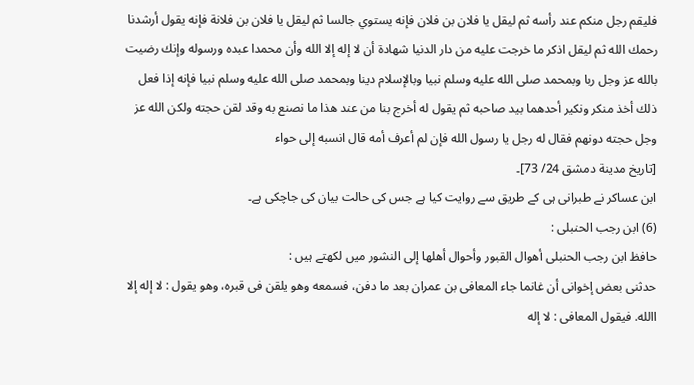فليقم رجل منكم عند رأسه ثم ليقل يا فلان بن فلان فإنه يستوي جالسا ثم ليقل يا فلان بن فلانة فإنه يقول أرشدنا رحمك الله ثم ليقل اذكر ما خرجت عليه من دار الدنيا شهادة أن لا إله إلا الله وأن محمدا عبده ورسوله وإنك رضيت بالله عز وجل ربا وبمحمد صلى الله عليه وسلم نبيا وبالإسلام دينا وبمحمد صلى الله عليه وسلم نبيا فإنه إذا فعل ذلك أخذ منكر ونكير أحدهما بيد صاحبه ثم يقول له أخرج بنا من عند هذا ما نصنع به وقد لقن حجته ولكن الله عز وجل حجته دونهم فقال له رجل يا رسول الله فإن لم أعرف أمه قال انسبه إلى حواء
[تاريخ مدينة دمشق 24/ 73]۔
ابن عساکر نے طبرانی ہی کے طریق سے روایت کیا ہے جس کی حالت بیان کی جاچکی ہے۔
(6) ابن رجب الحنبلی :
حافظ ابن رجب الحنبلی أهوال القبور وأحوال أهلها إلی النشور میں لکھتے ہیں :
حدثنی بعض إخوانی أن غانما جاء المعافی بن عمران بعد ما دفن، فسمعه وهو يلقن فی قبره، وهو يقول : لا إله إلا االله. فيقول المعافی : لا إله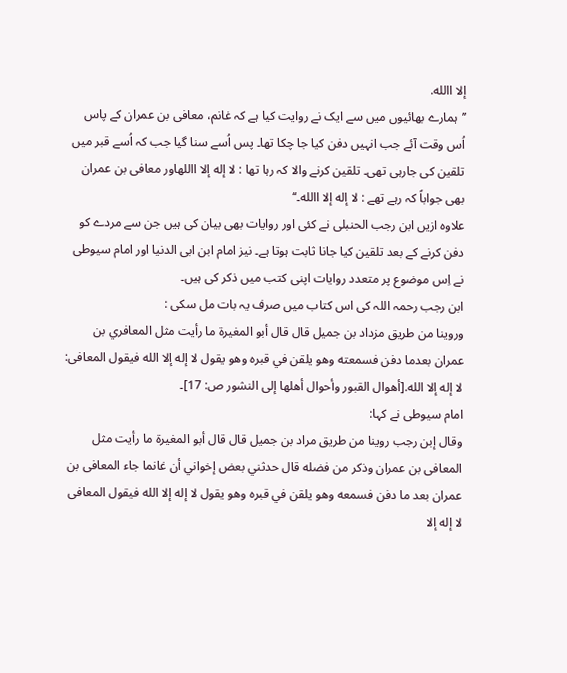إلا االله.
’’ہمارے بھائیوں میں سے ایک نے روایت کیا ہے کہ غانم، معافی بن عمران کے پاس اُس وقت آئے جب انہیں دفن کیا جا چکا تھا۔ پس اُسے سنا گیا جب کہ اُسے قبر میں تلقین کی جارہی تھی۔ تلقین کرنے والا کہ رہا تھا : لا إله إلا االلهاور معافی بن عمران بھی جواباً کہ رہے تھے : لا إله إلا االله۔‘‘
علاوہ ازیں ابن رجب الحنبلی نے کئی اور روایات بھی بیان کی ہیں جن سے مردے کو دفن کرنے کے بعد تلقین کیا جانا ثابت ہوتا ہے۔ نیز امام ابن ابی الدنیا اور امام سیوطی نے اِس موضوع پر متعدد روایات اپنی کتب میں ذکر کی ہیں۔
ابن رجب رحمہ اللہ کی اس کتاب میں صرف یہ بات مل سکی :
وروينا من طريق مزداد بن جميل قال قال أبو المغيرة ما رأيت مثل المعافري بن عمران بعدما دفن فسمعته وهو يلقن في قبره وهو يقول لا إله إلا الله فيقول المعافى: لا إله إلا الله.[أهوال القبور وأحوال أهلها إلى النشور ص: 17]۔
امام سیوطی نے کہا:
وقال إبن رجب روينا من طريق مراد بن جميل قال قال أبو المغيرة ما رأيت مثل المعافى بن عمران وذكر من فضله قال حدثني بعض إخواني أن غانما جاء المعافى بن عمران بعد ما دفن فسمعه وهو يلقن في قبره وهو يقول لا إله إلا الله فيقول المعافى لا إله إلا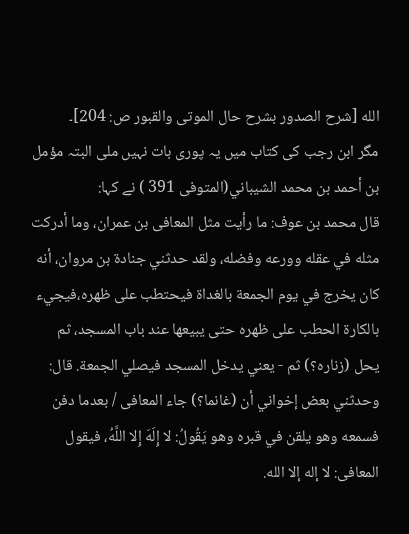الله [شرح الصدور بشرح حال الموتى والقبور ص: 204]۔
مگر ابن رجب کی کتاب میں یہ پوری بات نہیں‌ ملی البتہ مؤمل بن أحمد بن محمد الشيباني(المتوفی 391 ) نے کہا:
قال محمد بن عوف: ما رأيت مثل المعافى بن عمران، وما أدركت مثله في عقله وورعه وفضله، ولقد حدثني جنادة بن مروان، أنه كان يخرج في يوم الجمعة بالغداة فيحتطب على ظهره،فيجيء بالكارة الحطب على ظهره حتى يبيعها عند باب المسجد، ثم يحل (زناره؟) ثم - يعني يدخل المسجد فيصلي الجمعة. قال: وحدثني بعض إخواني أن (غانما؟) جاء المعافى / بعدما دفن فسمعه وهو يلقن في قبره وهو يَقُولُ: لا إِلَهَ إِلا اللَّهُ، فيقول المعافى: لا إله إلا الله.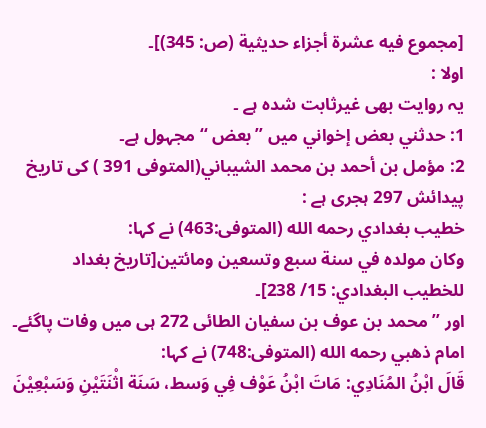[مجموع فيه عشرة أجزاء حديثية (ص: 345)]۔
اولا :
یہ روایت بھی غیرثابت شدہ ہے ۔
1: حدثني بعض إخواني میں ’’بعض ‘‘ مجہول ہے۔
2: مؤمل بن أحمد بن محمد الشيباني(المتوفی 391 ) کی تاریخ پیدائش 297 ہجری ہے :
خطيب بغدادي رحمه الله (المتوفى:463) نے کہا:
وكان مولده في سنة سبع وتسعين ومائتين[تاريخ بغداد للخطيب البغدادي: 15/ 238]۔
اور ’’ محمد بن عوف بن سفيان الطائى 272 ہی میں‌ وفات پاگئے۔
امام ذهبي رحمه الله (المتوفى:748) نے کہا:
قَالَ ابْنُ المُنَادِي: مَاتَ ابْنُ عَوْف فِي وَسط، سَنَة اثْنَتَيْنِ وَسَبْعِيْنَ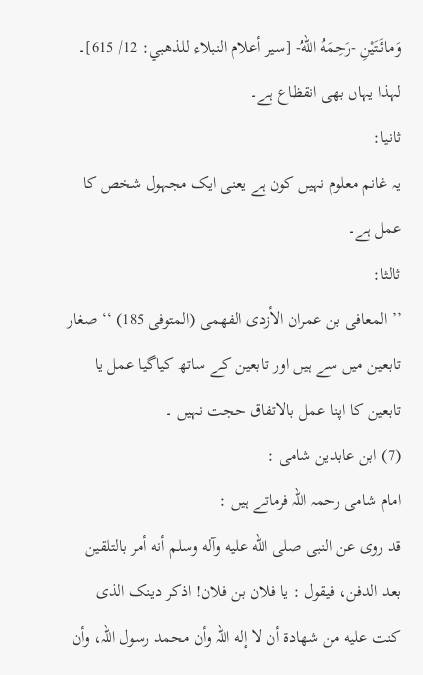وَمائَتَيْنِ -رَحِمَهُ اللهُ- [سير أعلام النبلاء للذهبي: 12/ 615]۔
لہذا یہاں بھی انقظاع ہے۔
ثانیا:
یہ غانم معلوم نہیں کون ہے یعنی ایک مجہول شخص کا عمل ہے۔
ثالثا:
’’ المعافى بن عمران الأزدى الفهمى (المتوفی 185) ‘‘ صغار تابعین میں‌ سے ہیں‌ اور تابعین کے ساتھ کیاگیا عمل یا تابعین کا اپنا عمل بالاتفاق حجت نہیں ۔
(7) ابن عابدین شامی :
امام شامی رحمہ اللہ فرماتے ہیں :
قد روی عن النبی صلی الله عليه وآله وسلم أنه أمر بالتلقين بعد الدفن، فيقول : يا فلان بن فلان! اذکر دينک الذی کنت عليه من شهادة أن لا إله اللہ وأن محمد رسول اللہ، وأن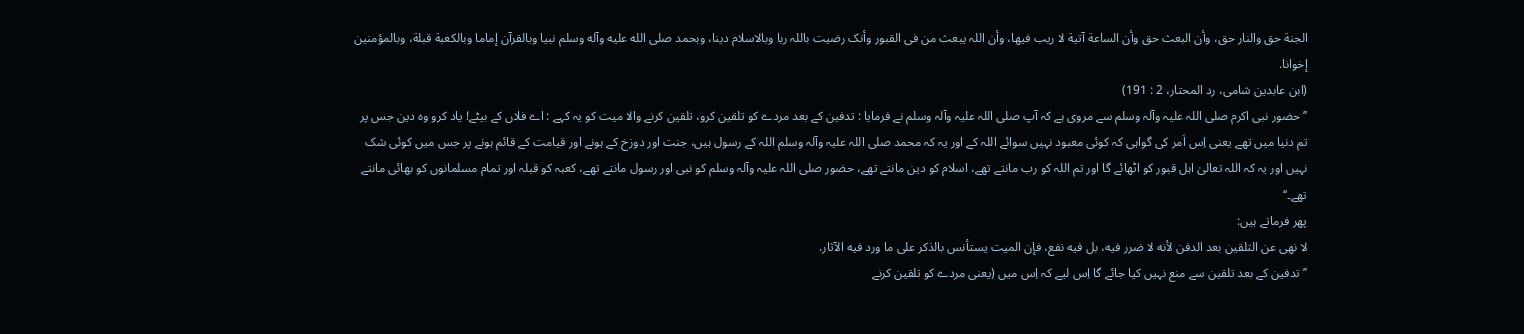الجنة حق والنار حق، وأن البعث حق وأن الساعة آتية لا ريب فيها، وأن اللہ يبعث من فی القبور وأنک رضيت باللہ ربا وبالاسلام دينا، وبحمد صلی الله عليه وآله وسلم نبيا وبالقرآن إماما وبالکعبة قبلة، وبالمؤمنين إخوانا.
(ابن عابدين شامی، رد المحتار، 2 : 191)
’’حضور نبی اکرم صلی اللہ علیہ وآلہ وسلم سے مروی ہے کہ آپ صلی اللہ علیہ وآلہ وسلم نے فرمایا : تدفین کے بعد مردے کو تلقین کرو، تلقین کرنے والا میت کو یہ کہے : اے فلاں کے بیٹے! یاد کرو وہ دین جس پر تم دنیا میں تھے یعنی اِس اَمر کی گواہی کہ کوئی معبود نہیں سوائے اللہ کے اور یہ کہ محمد صلی اللہ علیہ وآلہ وسلم اللہ کے رسول ہیں، جنت اور دوزخ کے ہونے اور قیامت کے قائم ہونے پر جس میں کوئی شک نہیں اور یہ کہ اللہ تعالیٰ اہل قبور کو اٹھائے گا اور تم اللہ کو رب مانتے تھے، اسلام کو دین مانتے تھے، حضور صلی اللہ علیہ وآلہ وسلم کو نبی اور رسول مانتے تھے، کعبہ کو قبلہ اور تمام مسلمانوں کو بھائی مانتے تھے۔‘‘
پھر فرماتے ہیں:
لا نهی عن التلقين بعد الدفن لأنه لا ضرر فيه، بل فيه نفع، فإن الميت يستأنس بالذکر علی ما ورد فيه الآثار.
’’تدفین کے بعد تلقین سے منع نہیں کیا جائے گا اِس لیے کہ اِس میں (یعنی مردے کو تلقین کرنے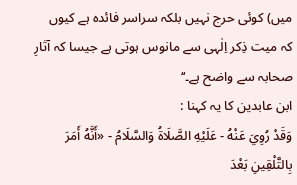میں) کوئی حرج نہیں بلکہ سراسر فائدہ ہے کیوں کہ میت ذِکر اِلٰہی سے مانوس ہوتی ہے جیسا کہ آثارِ صحابہ سے واضح ہے۔‘‘
ابن عابدین کا یہ کہنا :
وَقَدْ رُوِيَ عَنْهُ - عَلَيْهِ الصَّلَاةُ وَالسَّلَامُ - «أَنَّهُ أَمَرَ بِالتَّلْقِينِ بَعْدَ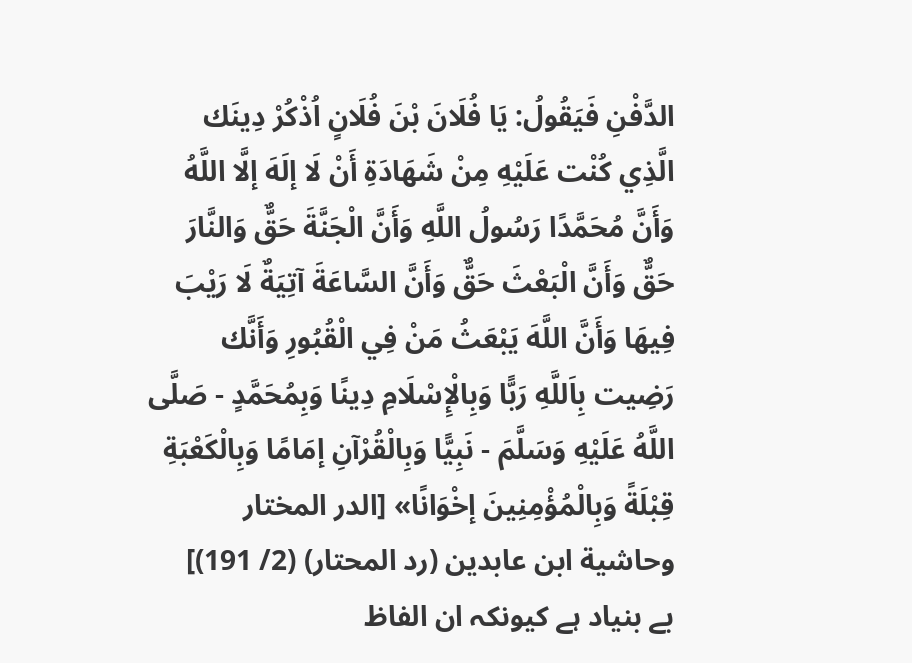الدَّفْنِ فَيَقُولُ: يَا فُلَانَ بْنَ فُلَانٍ اُذْكُرْ دِينَك الَّذِي كُنْت عَلَيْهِ مِنْ شَهَادَةِ أَنْ لَا إلَهَ إلَّا اللَّهُ وَأَنَّ مُحَمَّدًا رَسُولُ اللَّهِ وَأَنَّ الْجَنَّةَ حَقٌّ وَالنَّارَ حَقٌّ وَأَنَّ الْبَعْثَ حَقٌّ وَأَنَّ السَّاعَةَ آتِيَةٌ لَا رَيْبَ فِيهَا وَأَنَّ اللَّهَ يَبْعَثُ مَنْ فِي الْقُبُورِ وَأَنَّك رَضِيت بِاَللَّهِ رَبًّا وَبِالْإِسْلَامِ دِينًا وَبِمُحَمَّدٍ - صَلَّى اللَّهُ عَلَيْهِ وَسَلَّمَ - نَبِيًّا وَبِالْقُرْآنِ إمَامًا وَبِالْكَعْبَةِ قِبْلَةً وَبِالْمُؤْمِنِينَ إخْوَانًا» [الدر المختار وحاشية ابن عابدين (رد المحتار) (2/ 191)]
بے بنیاد ہے کیونکہ ان الفاظ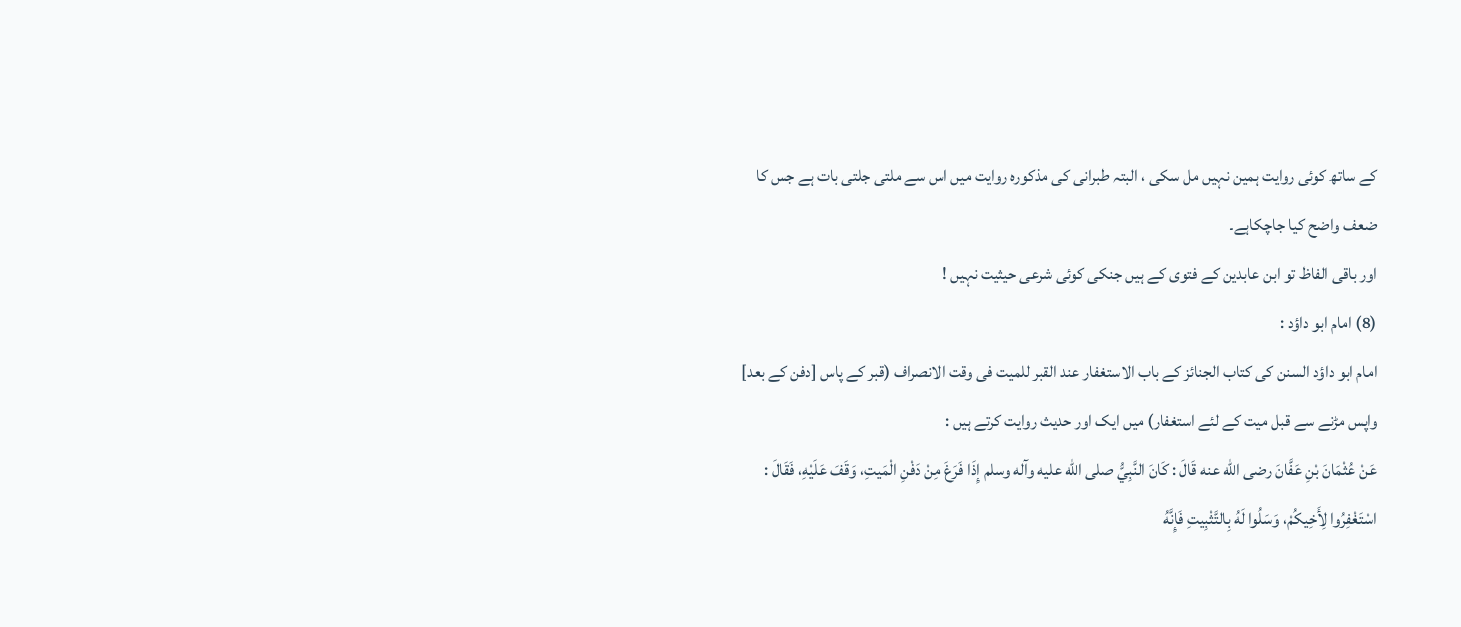کے ساتھ کوئی روایت ہمین نہیں مل سکی ، البتہ طبرانی کی مذکورہ روایت میں اس سے ملتی جلتی بات ہے جس کا ضعف واضح کیا جاچکاہے۔
اور باقی الفاظ تو ابن عابدین کے فتوى کے ہیں جنکی کوئی شرعی حیثیت نہیں !
(8) امام ابو داؤد :
امام ابو داؤد السنن کی کتاب الجنائز کے باب الاستغفار عند القبر للميت فی وقت الانصراف (قبر کے پاس [دفن کے بعد] واپس مڑنے سے قبل میت کے لئے استغفار) میں ایک اور حدیث روایت کرتے ہیں :
عَنْ عُثْمَانَ بْنِ عَفَّانَ رضی الله عنه قَالَ : کَانَ النَّبِيُّ صلی الله عليه وآله وسلم إِذَا فَرَغَ مِنْ دَفْنِ الْمَيتِ، وَقَفَ عَلَيْهِ، فَقَالَ : اسْتَغْفِرُوا لِأَخِيکُمْ، وَسَلُوا لَهُ بِالتَّثْبِيتِ فَإِنَّهُ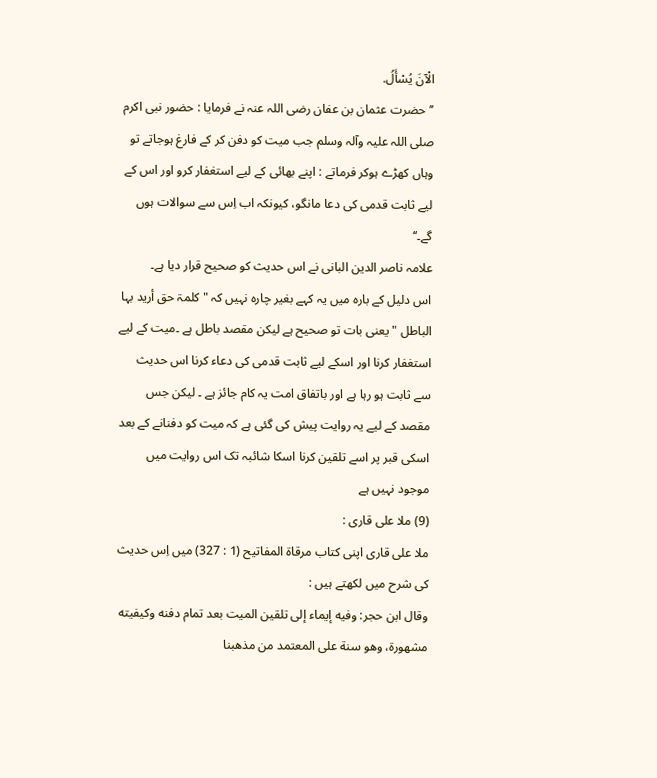الْآنَ يُسْأَلُ.
’’حضرت عثمان بن عفان رضی اللہ عنہ نے فرمایا : حضور نبی اکرم صلی اللہ علیہ وآلہ وسلم جب میت کو دفن کر کے فارغ ہوجاتے تو وہاں کھڑے ہوکر فرماتے : اپنے بھائی کے لیے استغفار کرو اور اس کے لیے ثابت قدمی کی دعا مانگو، کیونکہ اب اِس سے سوالات ہوں گے۔‘‘
علامہ ناصر الدین البانی نے اس حدیث کو صحیح قرار دیا ہے۔
اس دلیل کے بارہ میں یہ کہے بغیر چارہ نہیں کہ " کلمۃ حق أرید بہا الباطل " یعنی بات تو صحیح ہے لیکن مقصد باطل ہے ۔میت کے لیے استغفار کرنا اور اسکے لیے ثابت قدمی کی دعاء کرنا اس حدیث سے ثابت ہو رہا ہے اور باتفاق امت یہ کام جائز ہے ۔ لیکن جس مقصد کے لیے یہ روایت پیش کی گئی ہے کہ میت کو دفنانے کے بعد اسکی قبر پر اسے تلقین کرنا اسکا شائبہ تک اس روایت میں موجود نہیں ہے
(9) ملا علی قاری :
ملا علی قاری اپنی کتاب مرقاۃ المفاتیح (1 : 327) میں اِس حدیث کی شرح میں لکھتے ہیں :
وقال ابن حجر: وفيه إيماء إلی تلقين الميت بعد تمام دفنه وکيفيته مشهورة، وهو سنة علی المعتمد من مذهبنا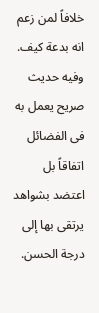خلافاً لمن زعم انه بدعة کيف. وفيه حديث صريح يعمل به فی الفضائل اتفاقاً بل اعتضد بشواهد يرتقی بها إلی درجة الحسن.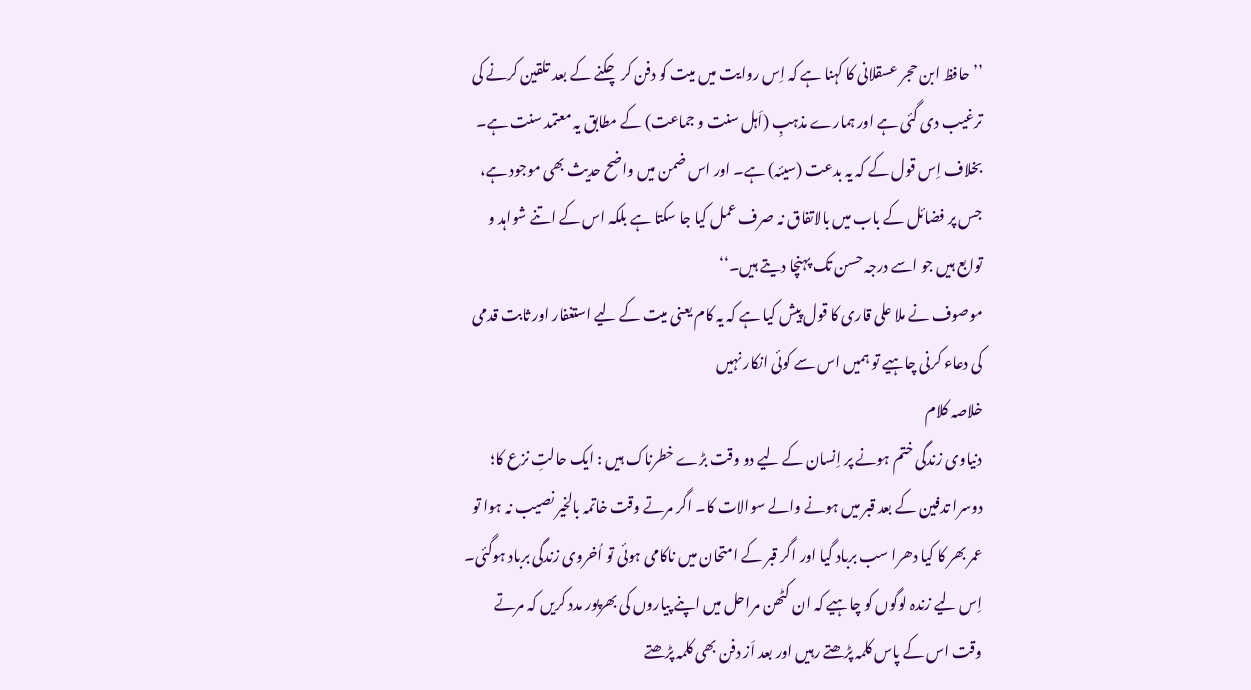’’حافظ ابن حجر عسقلانی کا کہنا ہے کہ اِس روایت میں میت کو دفن کر چکنے کے بعد تلقین کرنے کی ترغیب دی گئی ہے اور ہمارے مذہبِ (اَہل سنت و جماعت) کے مطابق یہ معتمد سنت ہے۔ بخلاف اِس قول کے کہ یہ بدعت (سیئہ) ہے۔ اور اس ضمن میں واضح حدیث بھی موجود ہے، جس پر فضائل کے باب میں بالاتفاق نہ صرف عمل کیا جا سکتا ہے بلکہ اس کے اتنے شواہد و توابع ہیں جو اسے درجہ حسن تک پہنچا دیتے ہیں۔‘‘
موصوف نے ملا علی قاری کا قول پیش کیا ہے کہ یہ کام یعنی میت کے لیے استغفار اور ثابت قدمی کی دعاء کرنی چاہیے تو ہمیں اس سے کوئی انکار نہیں
خلاصہ کلام
دنیاوی زندگی ختم ہونے پر اِنسان کے لیے دو وقت بڑے خطرناک ہیں : ایک حالتِ نزع کا؛ دوسرا تدفین کے بعد قبر میں ہونے والے سوالات کا۔ اگر مرتے وقت خاتمہ بالخیر نصیب نہ ہوا تو عمر بھر کا کیا دھرا سب برباد گیا اور اگر قبر کے امتحان میں ناکامی ہوئی تو اُخروی زندگی برباد ہوگئی۔ اِس لیے زندہ لوگوں کو چاہیے کہ ان کٹھن مراحل میں اپنے پیاروں کی بھرپور مدد کریں کہ مرتے وقت اس کے پاس کلمہ پڑھتے رہیں اور بعد اَز دفن بھی کلمہ پڑھتے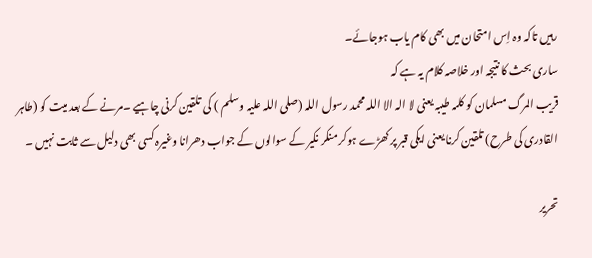رہیں تاکہ وہ اِس امتحان میں بھی کام یاب ہوجائے۔
ساری بحث کا نتیجہ اور خلاصہ کلام یہ ہے کہ
قریب المرگ مسلمان کو کلمہ طیبہ یعنی لا الہ الا اللہ محمد رسول اللہ (صلى اللہ علیہ وسلم ) کی تلقین کرنی چاہیے ۔مرنے کے بعد میت کو (طاہر القادری کی طرح) تلقین کرنا یعنی ایکی قبر پر کھڑے ہوکر منکر نکیر کے سوالوں کے جواب دھرانا وغیرہ کسی بھی دلیل سے ثابت نہیں ۔

تحریر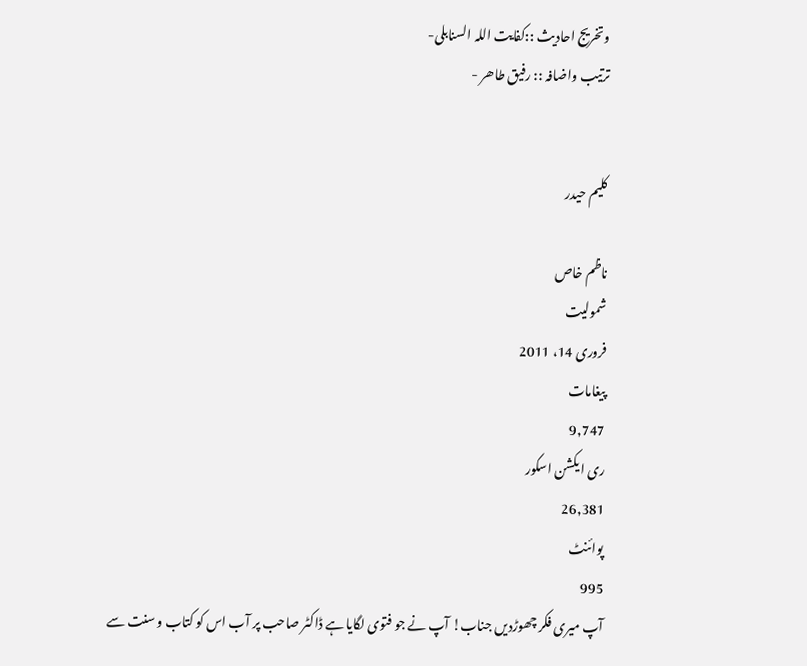وتخریج احادیث ::کفایت اللہ السنابلی-
ترتیب واضافہ :: رفیق طاھر -


کلیم حیدر

ناظم خاص
شمولیت
فروری 14، 2011
پیغامات
9,747
ری ایکشن اسکور
26,381
پوائنٹ
995
آپ میری فکر چھوڑدیں جناب! آپ نے جو فتوی لگایا ہے ڈاکٹر صاحب پر آب اس کو کتاب و سنت سے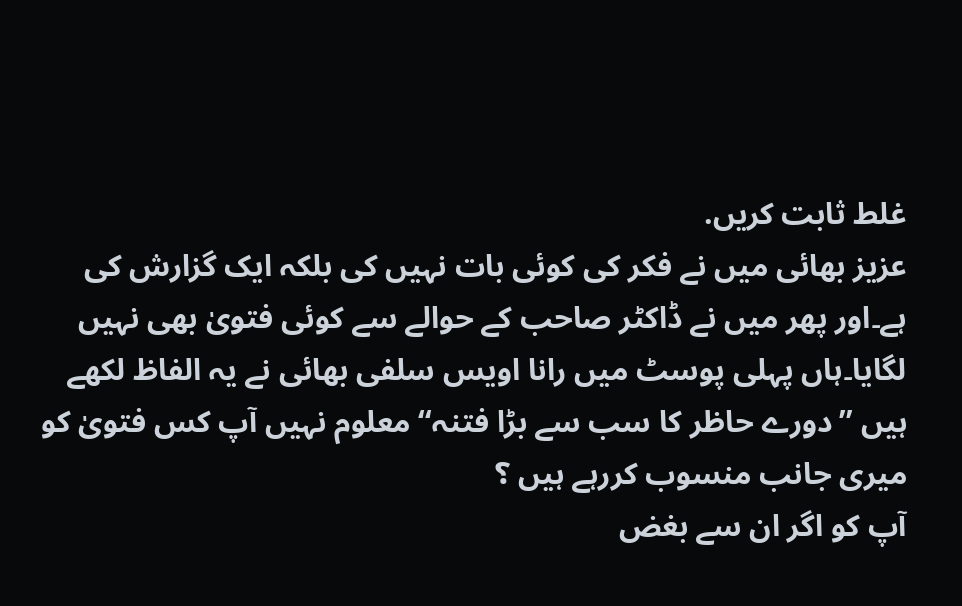غلط ثابت کریں.
عزیز بھائی میں نے فکر کی کوئی بات نہیں کی بلکہ ایک گزارش کی ہے۔اور پھر میں نے ڈاکٹر صاحب کے حوالے سے کوئی فتویٰ بھی نہیں لگایا۔ہاں پہلی پوسٹ میں رانا اویس سلفی بھائی نے یہ الفاظ لکھے ہیں ’’دورے حاظر کا سب سے بڑا فتنہ‘‘ معلوم نہیں آپ کس فتویٰ کو میری جانب منسوب کررہے ہیں ؟
آپ کو اگر ان سے بغض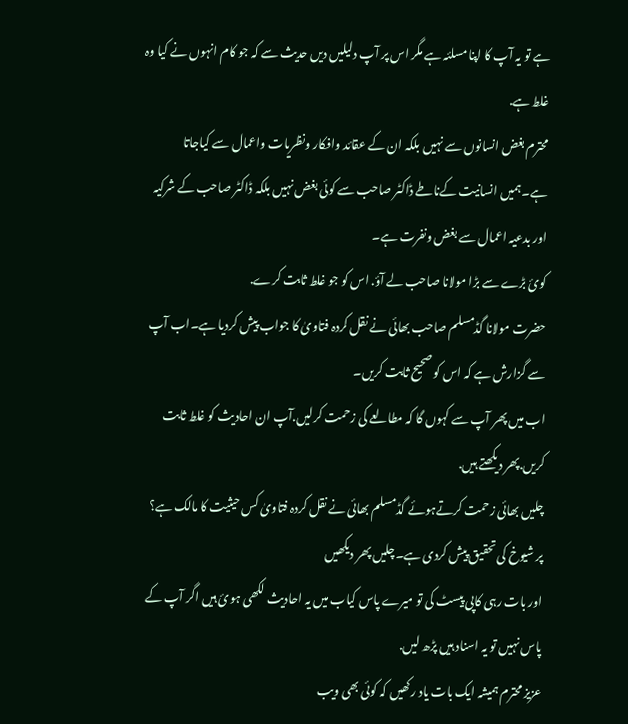ہے تو یہ آپ کا اپنا مسلئہ ہے مگر اس پر آپ دلیلیں دیں حدیث سے کہ جو کام انہوں نے کیا وہ غلط ہے.
محترم بغض انسانوں سے نہیں بلکہ ان کے عقائد وافکار ونظریات واعمال سے کیاجاتا ہے۔ہمیں انسانیت کےناطے ڈاکٹر صاحب سے کوئی بغض نہیں بلکہ ڈاکٹر صاحب کے شرکیہ اور بدعیہ اعمال سے بغض ونفرت ہے۔
کوئ بڑے سے بڑا مولانا صاحب لے آؤ. اس کو جو غلط ثابت کرے.
حضرت مولانا گڈمسلم صاحب بھائی نے نقل کردہ فتاویٰ کا جواب پیش کردیا ہے۔اب آپ سے گزارش ہے کہ اس کو صحیح ثابت کریں۔
اب میں پھر آپ سے کہوں گا کہ مطالعے کی زحمت کرلیں.آپ ان احادیث کو غلط ثابت کریں.پھر دیکھتے ہیں.
چلیں بھائی زحمت کرتےہوئے گڈمسلم بھائی نے نقل کردہ فتاویٰ کس حیثیت کا مالک ہے؟ پر شیوخ کی تحقیق پیش کردی ہے۔چلیں پھر دیکھیں
اور بات رہی کاپی پیسٹ کی تو میرے پاس کیاب میں یہ احادیث لکھی ہوئ ہیں اگر آپ کے پاس نہیں تو یہ اسناد ہیں پڑھ لیں.
عزیز محترم ہمیشہ ایک بات یاد رکھیں کہ کوئی بھی ویب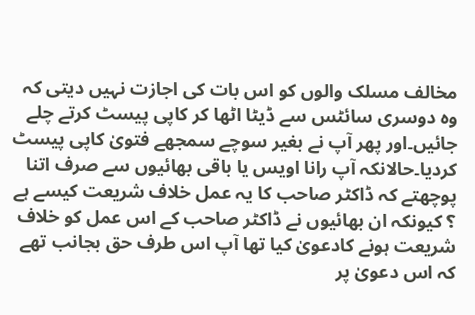مخالف مسلک والوں کو اس بات کی اجازت نہیں دیتی کہ وہ دوسری سائٹس سے ڈیٹا اٹھا کر کاپی پیسٹ کرتے چلے جائیں۔اور پھر آپ نے بغیر سوچے سمجھے فتویٰ کاپی پیسٹ کردیا۔حالانکہ آپ رانا اویس یا باقی بھائیوں سے صرف اتنا پوچھتے کہ ڈاکٹر صاحب کا یہ عمل خلاف شریعت کیسے ہے ؟ کیونکہ ان بھائیوں نے ڈاکٹر صاحب کے اس عمل کو خلاف شریعت ہونے کادعویٰ کیا تھا آپ اس طرف حق بجانب تھے کہ اس دعویٰ پر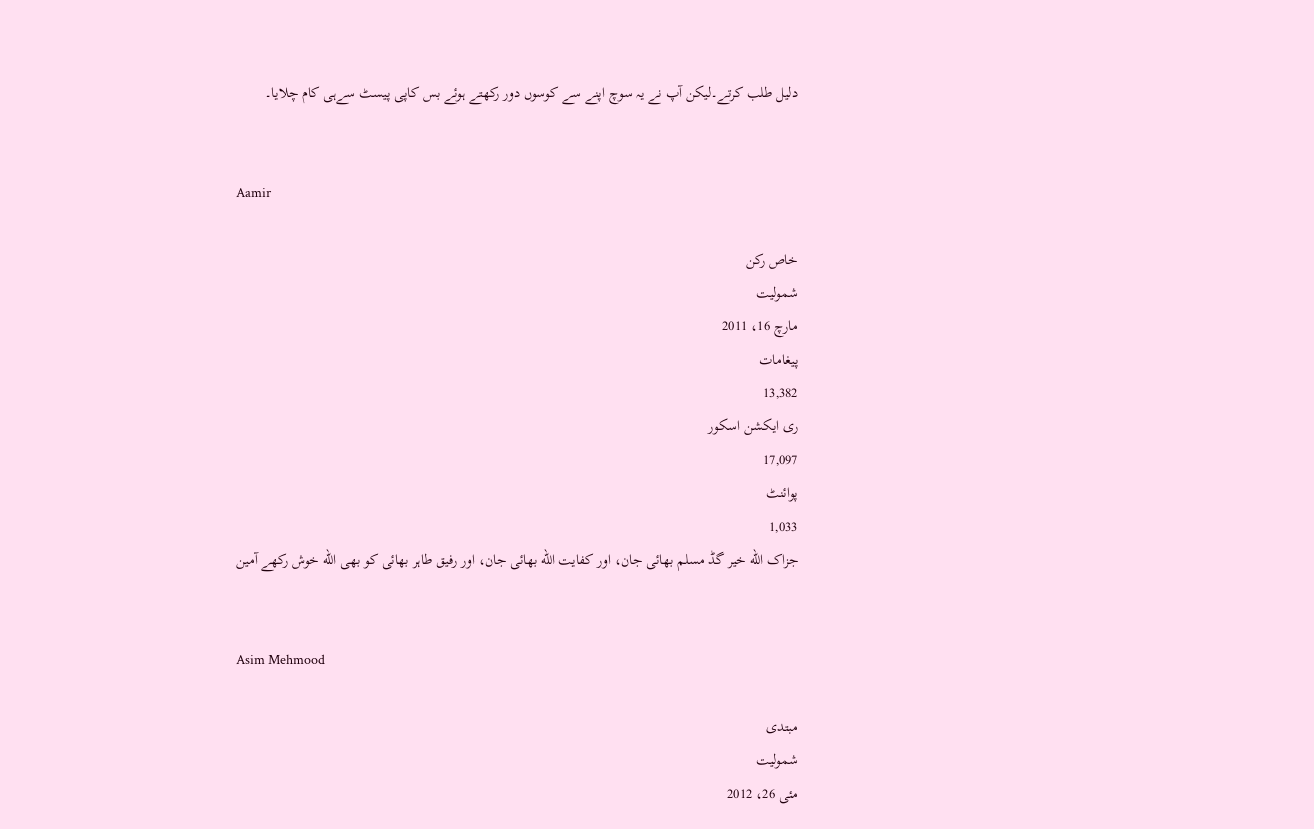دلیل طلب کرتے۔لیکن آپ نے یہ سوچ اپنے سے کوسوں دور رکھتے ہوئے بس کاپی پیسٹ سےہی کام چلایا۔


Aamir

خاص رکن
شمولیت
مارچ 16، 2011
پیغامات
13,382
ری ایکشن اسکور
17,097
پوائنٹ
1,033
جزاک الله خیر گڈ مسلم بھائی جان، اور کفایت الله بھائی جان، اور رفیق طاہر بھائی کو بھی الله خوش رکھے آمین


Asim Mehmood

مبتدی
شمولیت
مئی 26، 2012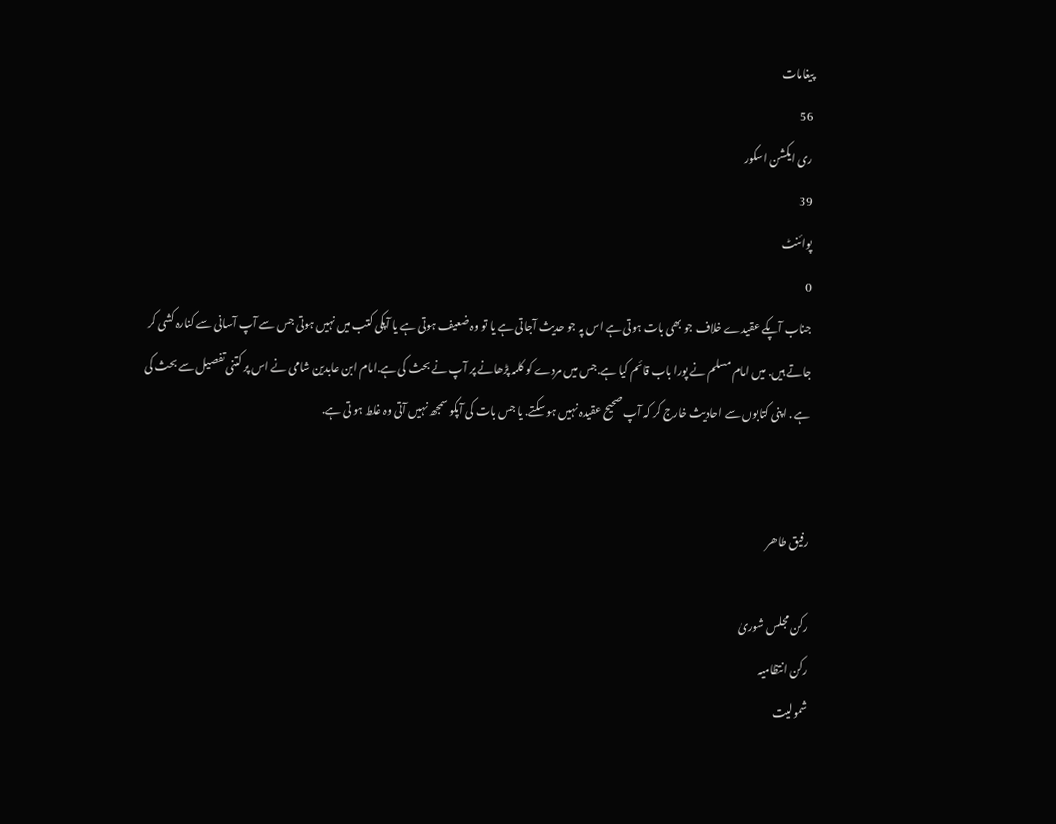پیغامات
56
ری ایکشن اسکور
39
پوائنٹ
0
جناب آپکے عقیدے خلاف جو بھی بات ہوتی ہے اس پہ جو حدیث آجاتی ہے یا تو وہ ضعیف ہوتی ہے یا آپکی کتب میں نہیں ہوتی جس سے آپ آسانی سے کنارہ کشی کر جاتے ہیں. میں امام مسلم نے پورا باب قائم کیا ہے.جس میں مردے کو کلمہ پڑھانے پر آپ نے بحث کی ہے.امام ابن عابدین شامی نے اس پر کتنی تفصیل سے بحث کی ہے . اپنی کتابوں سے احادیث خارج کر کہ آپ صحیح عقیدہ نہیں ہو سکتے. یا جس بات کی آپکو سمجھ نہیں آتی وہ غلط ہو تی ہے.


رفیق طاھر

رکن مجلس شوریٰ
رکن انتظامیہ
شمولیت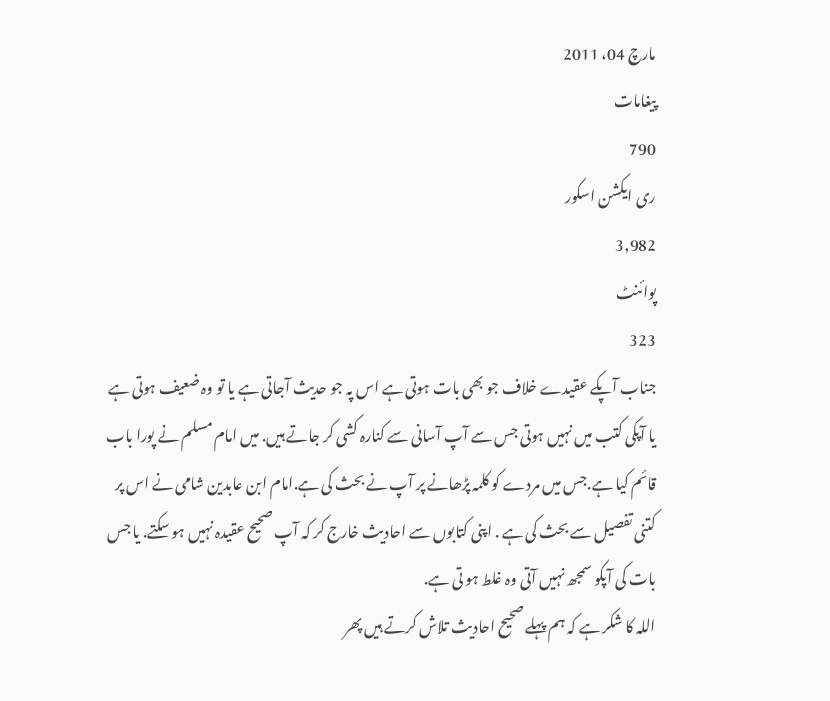مارچ 04، 2011
پیغامات
790
ری ایکشن اسکور
3,982
پوائنٹ
323
جناب آپکے عقیدے خلاف جو بھی بات ہوتی ہے اس پہ جو حدیث آجاتی ہے یا تو وہ ضعیف ہوتی ہے یا آپکی کتب میں نہیں ہوتی جس سے آپ آسانی سے کنارہ کشی کر جاتے ہیں. میں امام مسلم نے پورا باب قائم کیا ہے.جس میں مردے کو کلمہ پڑھانے پر آپ نے بحث کی ہے.امام ابن عابدین شامی نے اس پر کتنی تفصیل سے بحث کی ہے . اپنی کتابوں سے احادیث خارج کر کہ آپ صحیح عقیدہ نہیں ہو سکتے. یا جس بات کی آپکو سمجھ نہیں آتی وہ غلط ہو تی ہے.
اللہ کا شکر ہے کہ ہم پہلے صحیح احادیث تلاش کرتے ہیں پھر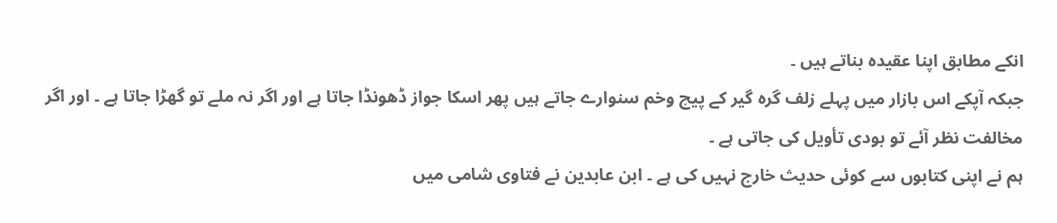انکے مطابق اپنا عقیدہ بناتے ہیں ۔
جبکہ آپکے اس بازار میں پہلے زلف گرہ گیر کے پیچ وخم سنوارے جاتے ہیں پھر اسکا جواز ڈھونڈا جاتا ہے اور اگر نہ ملے تو گھڑا جاتا ہے ۔ اور اگر مخالفت نظر آئے تو بودی تأویل کی جاتی ہے ۔
ہم نے اپنی کتابوں سے کوئی حدیث خارج نہیں کی ہے ۔ ابن عابدین نے فتاوى شامی میں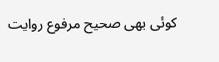کوئی بھی صحیح مرفوع روایت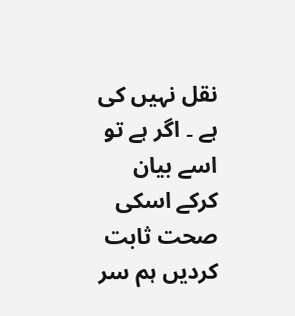نقل نہیں کی ہے ۔ اگر ہے تو اسے بیان کرکے اسکی صحت ثابت کردیں ہم سر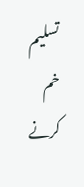تسلیم خم کرنے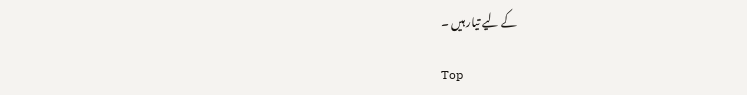کے لیے تیار ہیں ۔

Top